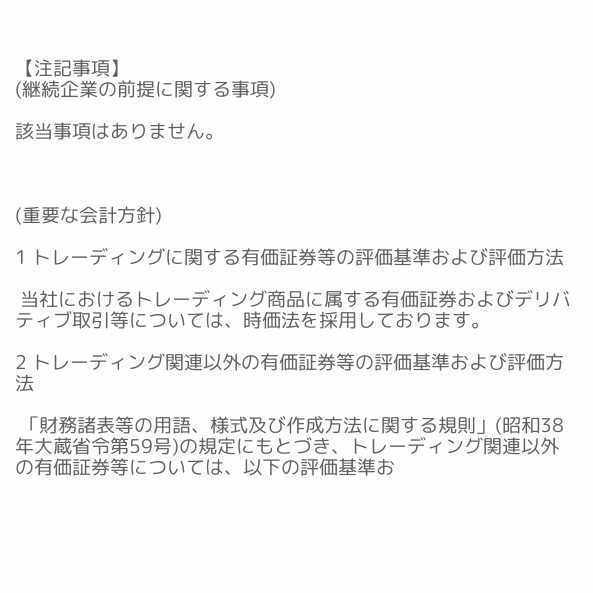【注記事項】
(継続企業の前提に関する事項)

該当事項はありません。



(重要な会計方針)

1 トレーディングに関する有価証券等の評価基準および評価方法

 当社におけるトレーディング商品に属する有価証券およびデリバティブ取引等については、時価法を採用しております。

2 トレーディング関連以外の有価証券等の評価基準および評価方法

 「財務諸表等の用語、様式及び作成方法に関する規則」(昭和38年大蔵省令第59号)の規定にもとづき、トレーディング関連以外の有価証券等については、以下の評価基準お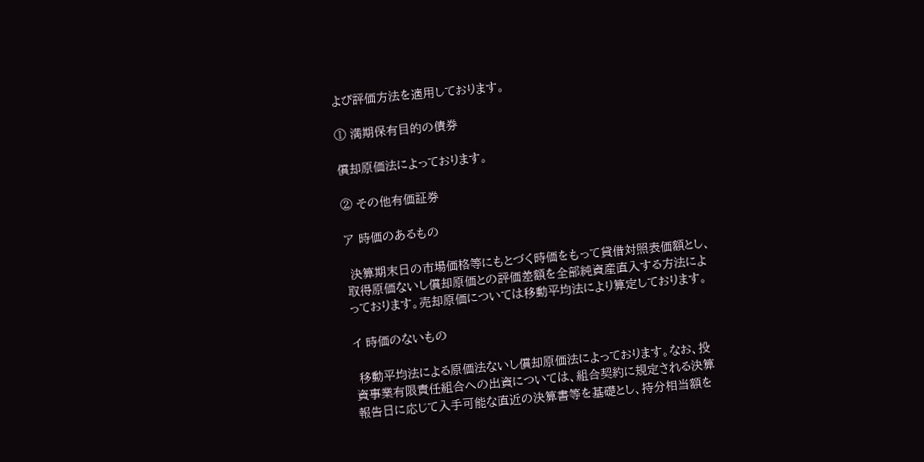よび評価方法を適用しております。

① 満期保有目的の債券

償却原価法によっております。

② その他有価証券

ア 時価のあるもの

 決算期末日の市場価格等にもとづく時価をもって貸借対照表価額とし、取得原価ないし償却原価との評価差額を全部純資産直入する方法によっております。売却原価については移動平均法により算定しております。

イ 時価のないもの

 移動平均法による原価法ないし償却原価法によっております。なお、投資事業有限責任組合への出資については、組合契約に規定される決算報告日に応じて入手可能な直近の決算書等を基礎とし、持分相当額を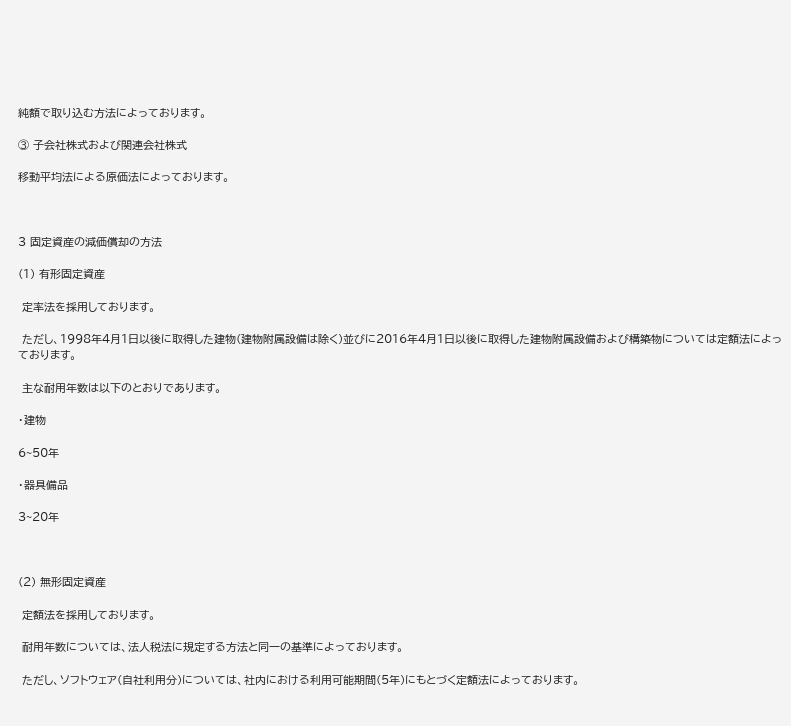純額で取り込む方法によっております。

③ 子会社株式および関連会社株式

移動平均法による原価法によっております。



3 固定資産の減価償却の方法

(1) 有形固定資産

 定率法を採用しております。

 ただし、1998年4月1日以後に取得した建物(建物附属設備は除く)並びに2016年4月1日以後に取得した建物附属設備および構築物については定額法によっております。

 主な耐用年数は以下のとおりであります。

・建物

6~50年

・器具備品

3~20年



(2) 無形固定資産

 定額法を採用しております。

 耐用年数については、法人税法に規定する方法と同一の基準によっております。

 ただし、ソフトウェア(自社利用分)については、社内における利用可能期間(5年)にもとづく定額法によっております。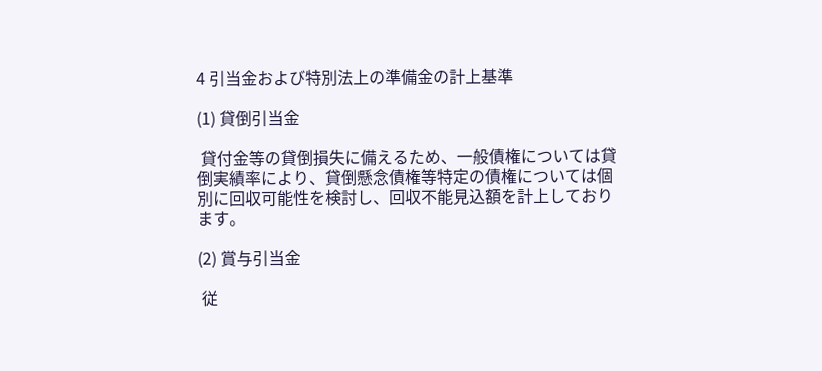4 引当金および特別法上の準備金の計上基準

(1) 貸倒引当金

 貸付金等の貸倒損失に備えるため、一般債権については貸倒実績率により、貸倒懸念債権等特定の債権については個別に回収可能性を検討し、回収不能見込額を計上しております。

(2) 賞与引当金

 従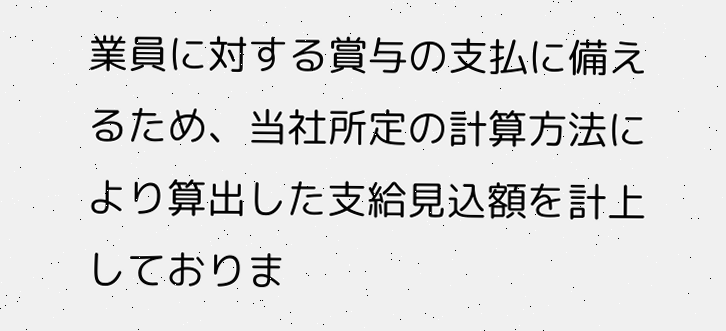業員に対する賞与の支払に備えるため、当社所定の計算方法により算出した支給見込額を計上しておりま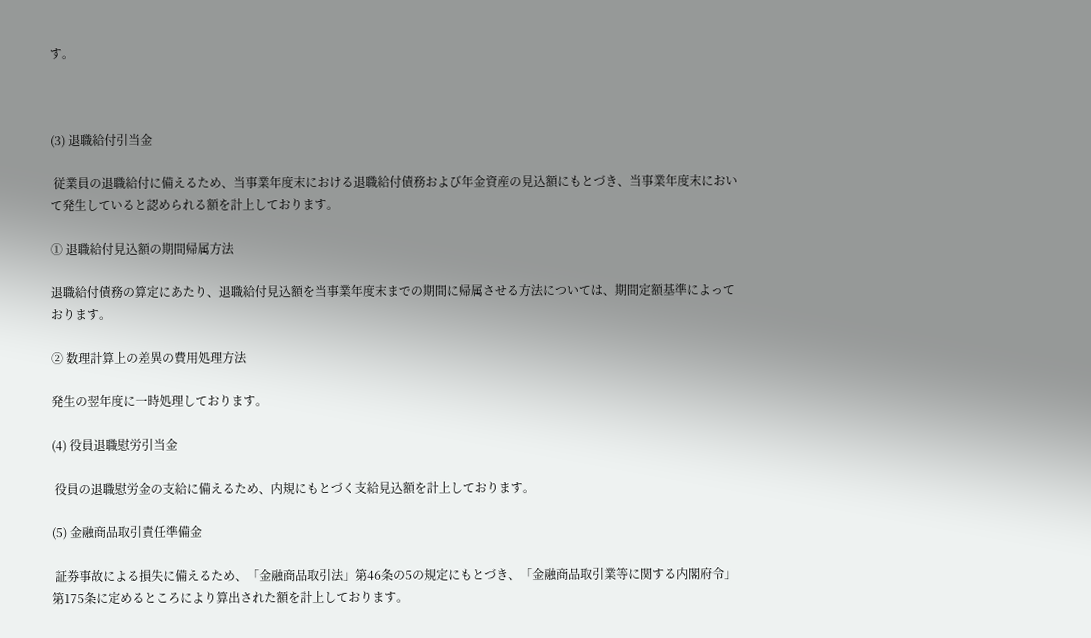す。



(3) 退職給付引当金

 従業員の退職給付に備えるため、当事業年度末における退職給付債務および年金資産の見込額にもとづき、当事業年度末において発生していると認められる額を計上しております。

① 退職給付見込額の期間帰属方法

退職給付債務の算定にあたり、退職給付見込額を当事業年度末までの期間に帰属させる方法については、期間定額基準によっております。

② 数理計算上の差異の費用処理方法

発生の翌年度に一時処理しております。

(4) 役員退職慰労引当金

 役員の退職慰労金の支給に備えるため、内規にもとづく支給見込額を計上しております。

(5) 金融商品取引責任準備金

 証券事故による損失に備えるため、「金融商品取引法」第46条の5の規定にもとづき、「金融商品取引業等に関する内閣府令」第175条に定めるところにより算出された額を計上しております。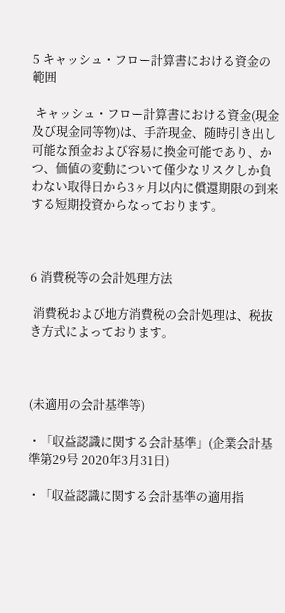5 キャッシュ・フロー計算書における資金の範囲

 キャッシュ・フロー計算書における資金(現金及び現金同等物)は、手許現金、随時引き出し可能な預金および容易に換金可能であり、かつ、価値の変動について僅少なリスクしか負わない取得日から3ヶ月以内に償還期限の到来する短期投資からなっております。



6 消費税等の会計処理方法

 消費税および地方消費税の会計処理は、税抜き方式によっております。



(未適用の会計基準等)

・「収益認識に関する会計基準」(企業会計基準第29号 2020年3月31日)

・「収益認識に関する会計基準の適用指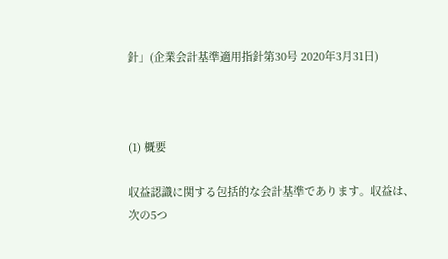針」(企業会計基準適用指針第30号 2020年3月31日)



(1) 概要

収益認識に関する包括的な会計基準であります。収益は、次の5つ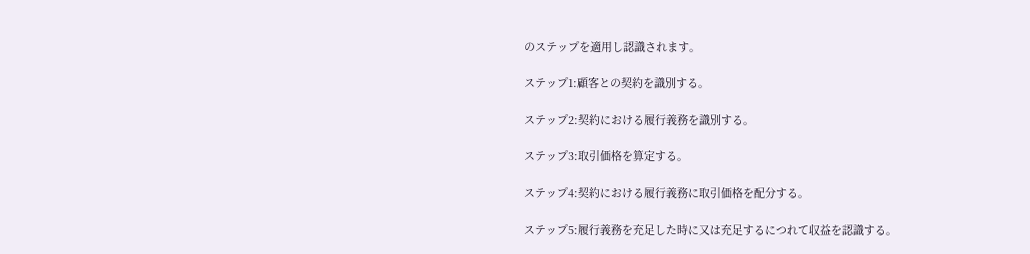のステップを適用し認識されます。

ステップ1:顧客との契約を識別する。

ステップ2:契約における履行義務を識別する。

ステップ3:取引価格を算定する。

ステップ4:契約における履行義務に取引価格を配分する。

ステップ5:履行義務を充足した時に又は充足するにつれて収益を認識する。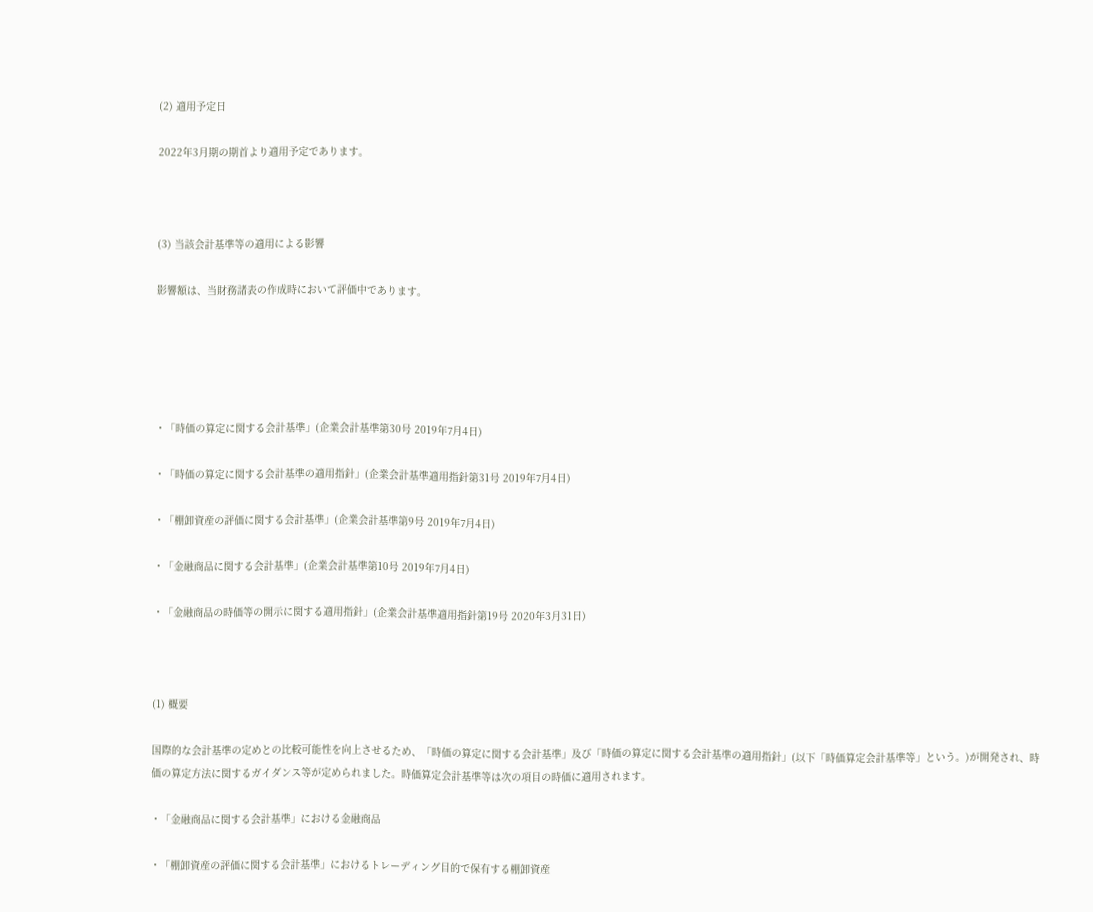(2) 適用予定日

2022年3月期の期首より適用予定であります。



(3) 当該会計基準等の適用による影響

影響額は、当財務諸表の作成時において評価中であります。





・「時価の算定に関する会計基準」(企業会計基準第30号 2019年7月4日)

・「時価の算定に関する会計基準の適用指針」(企業会計基準適用指針第31号 2019年7月4日)

・「棚卸資産の評価に関する会計基準」(企業会計基準第9号 2019年7月4日)

・「金融商品に関する会計基準」(企業会計基準第10号 2019年7月4日)

・「金融商品の時価等の開示に関する適用指針」(企業会計基準適用指針第19号 2020年3月31日)



(1) 概要

国際的な会計基準の定めとの比較可能性を向上させるため、「時価の算定に関する会計基準」及び「時価の算定に関する会計基準の適用指針」(以下「時価算定会計基準等」という。)が開発され、時価の算定方法に関するガイダンス等が定められました。時価算定会計基準等は次の項目の時価に適用されます。

・「金融商品に関する会計基準」における金融商品

・「棚卸資産の評価に関する会計基準」におけるトレーディング目的で保有する棚卸資産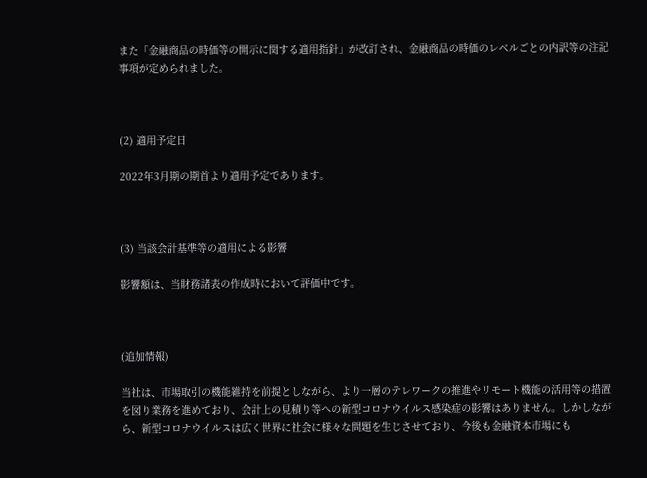また「金融商品の時価等の開示に関する適用指針」が改訂され、金融商品の時価のレベルごとの内訳等の注記事項が定められました。



(2) 適用予定日

2022年3月期の期首より適用予定であります。



(3) 当該会計基準等の適用による影響

影響額は、当財務諸表の作成時において評価中です。



(追加情報)

当社は、市場取引の機能維持を前提としながら、より一層のテレワークの推進やリモート機能の活用等の措置を図り業務を進めており、会計上の見積り等への新型コロナウイルス感染症の影響はありません。しかしながら、新型コロナウイルスは広く世界に社会に様々な問題を生じさせており、今後も金融資本市場にも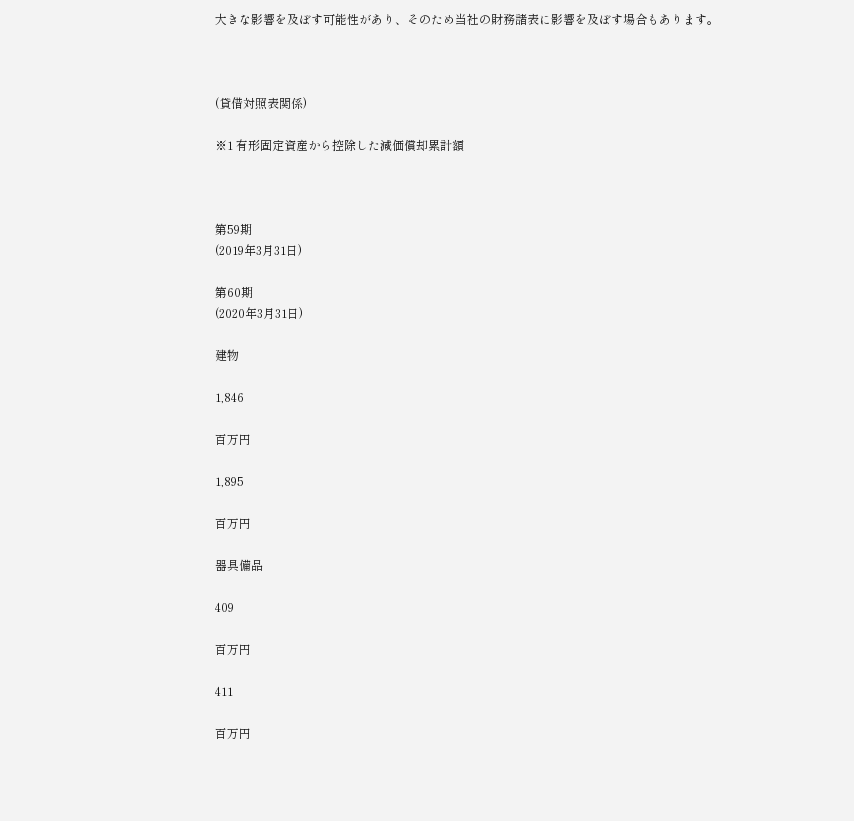大きな影響を及ぼす可能性があり、そのため当社の財務諸表に影響を及ぼす場合もあります。



(貸借対照表関係)

※1 有形固定資産から控除した減価償却累計額



第59期
(2019年3月31日)

第60期
(2020年3月31日)

建物

1,846

百万円

1,895

百万円

器具備品

409

百万円

411

百万円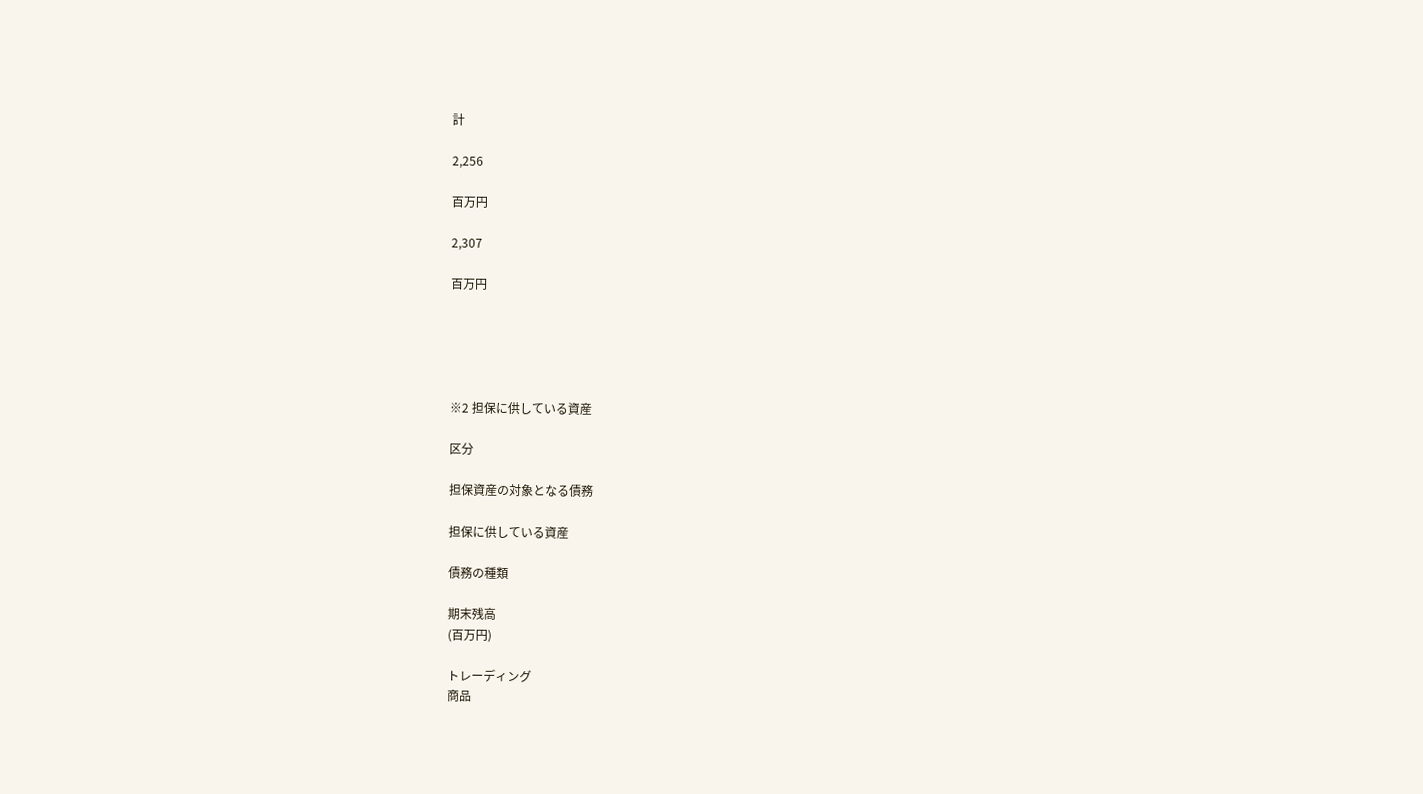計

2,256

百万円

2,307

百万円





※2 担保に供している資産

区分

担保資産の対象となる債務

担保に供している資産

債務の種類

期末残高
(百万円)

トレーディング
商品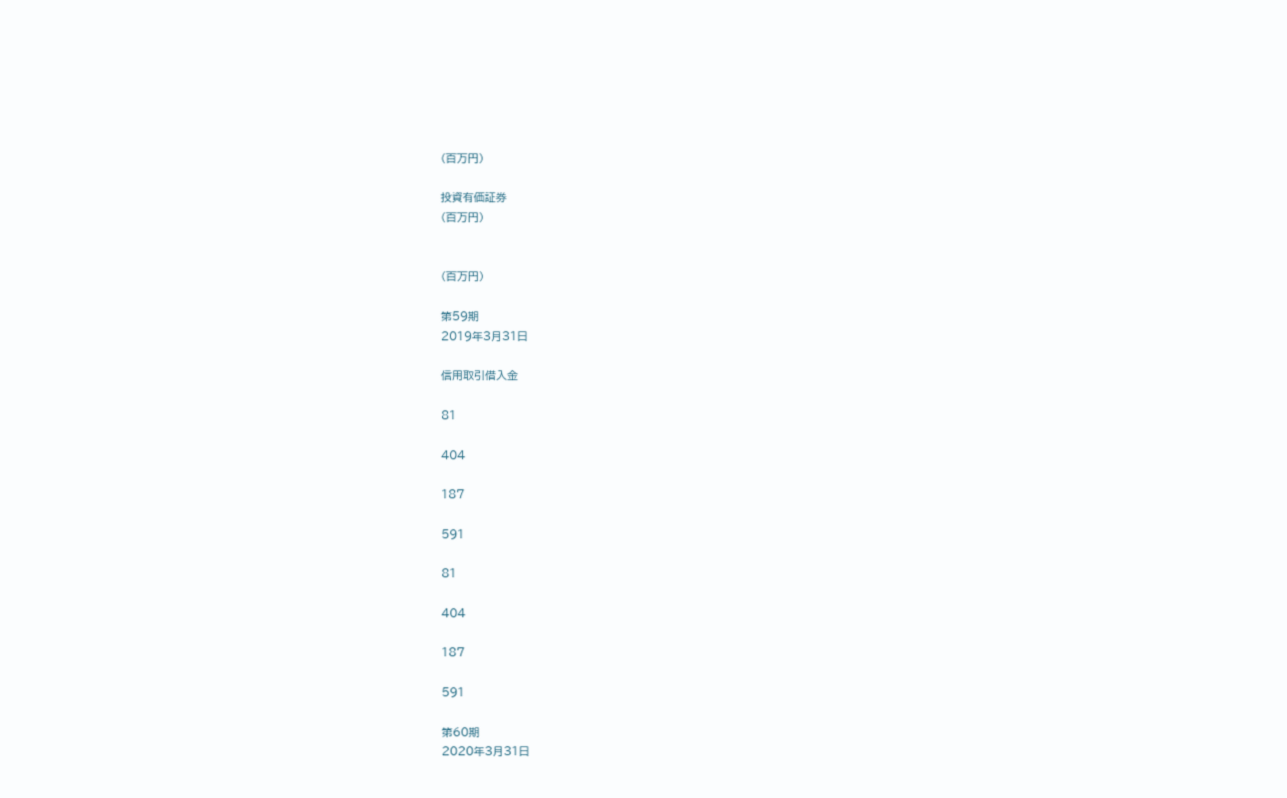(百万円)

投資有価証券
(百万円)


(百万円)

第59期
2019年3月31日

信用取引借入金

81

404

187

591

81

404

187

591

第60期
2020年3月31日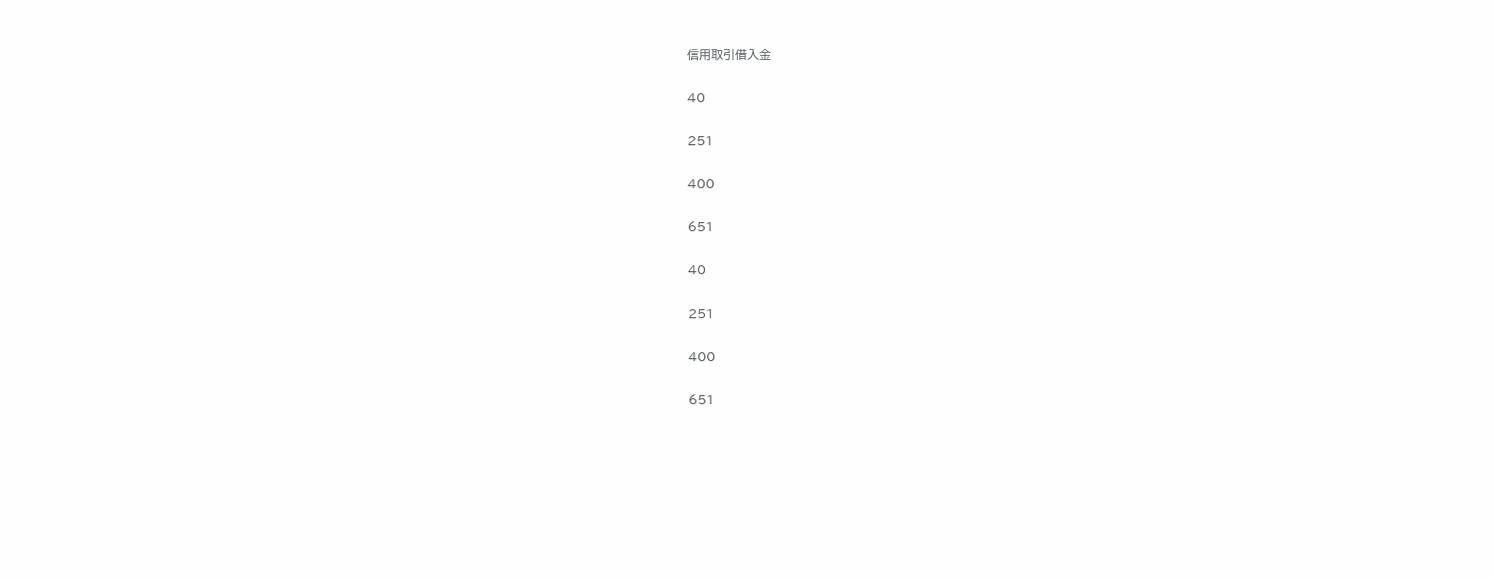信用取引借入金

40

251

400

651

40

251

400

651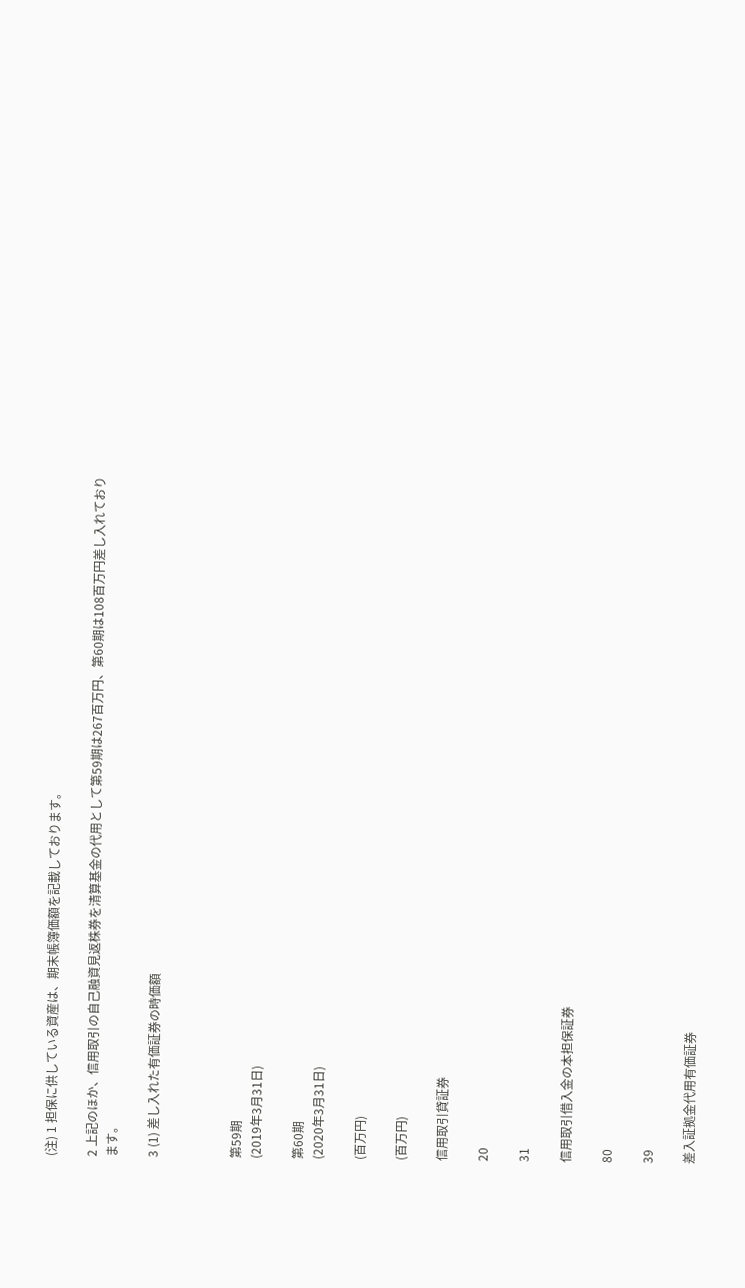(注) 1 担保に供している資産は、期末帳簿価額を記載しております。

2 上記のほか、信用取引の自己融資見返株券を清算基金の代用として第59期は267百万円、第60期は108百万円差し入れております。

3 (1) 差し入れた有価証券の時価額



第59期
(2019年3月31日)

第60期
(2020年3月31日)

(百万円)

(百万円)

信用取引貸証券

20

31

信用取引借入金の本担保証券

80

39

差入証拠金代用有価証券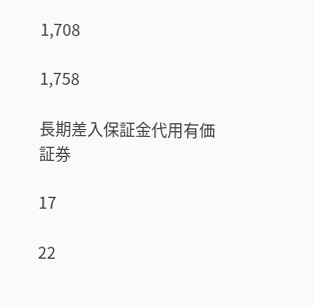1,708

1,758

長期差入保証金代用有価証券

17

22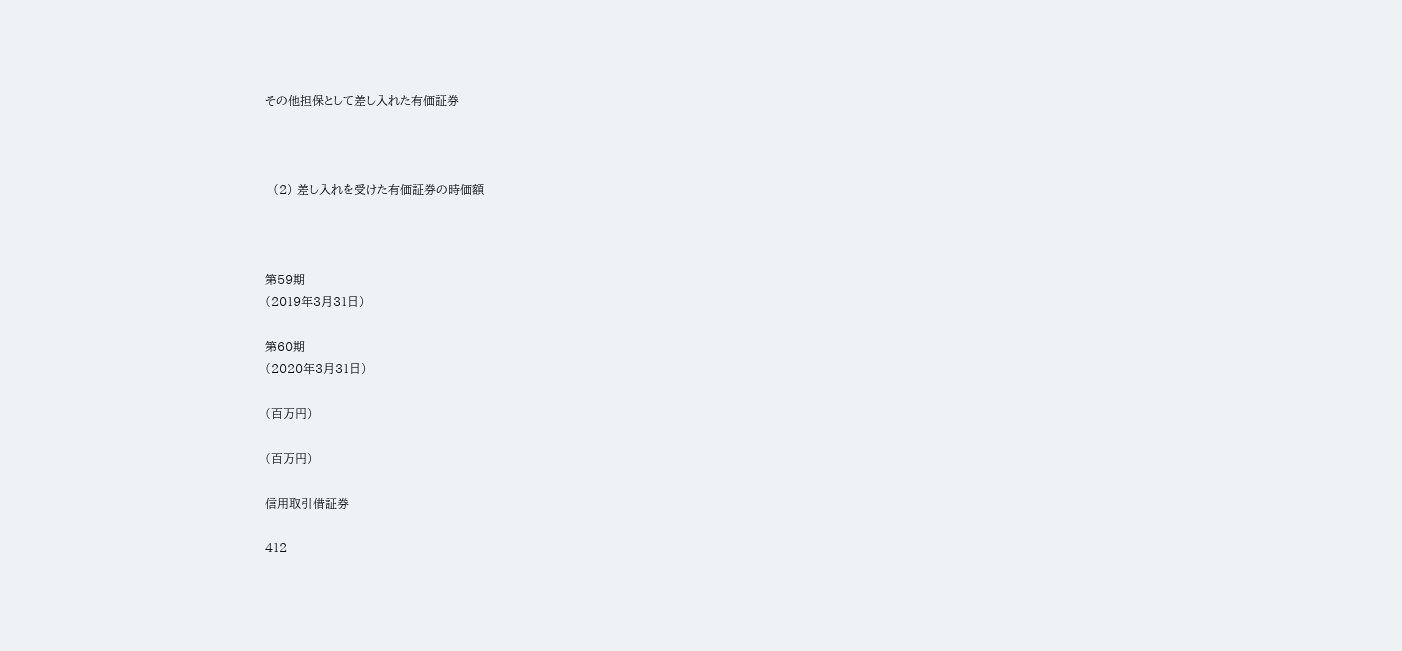その他担保として差し入れた有価証券



  (2) 差し入れを受けた有価証券の時価額



第59期
(2019年3月31日)

第60期
(2020年3月31日)

(百万円)

(百万円)

信用取引借証券

412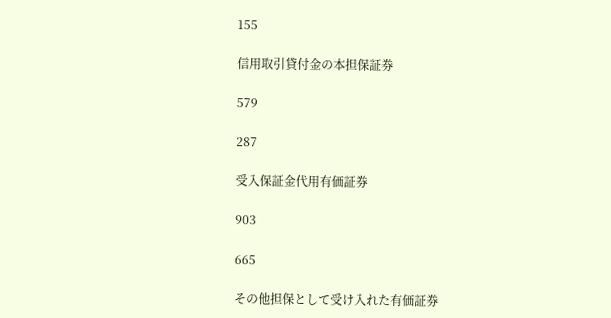155

信用取引貸付金の本担保証券

579

287

受入保証金代用有価証券

903

665

その他担保として受け入れた有価証券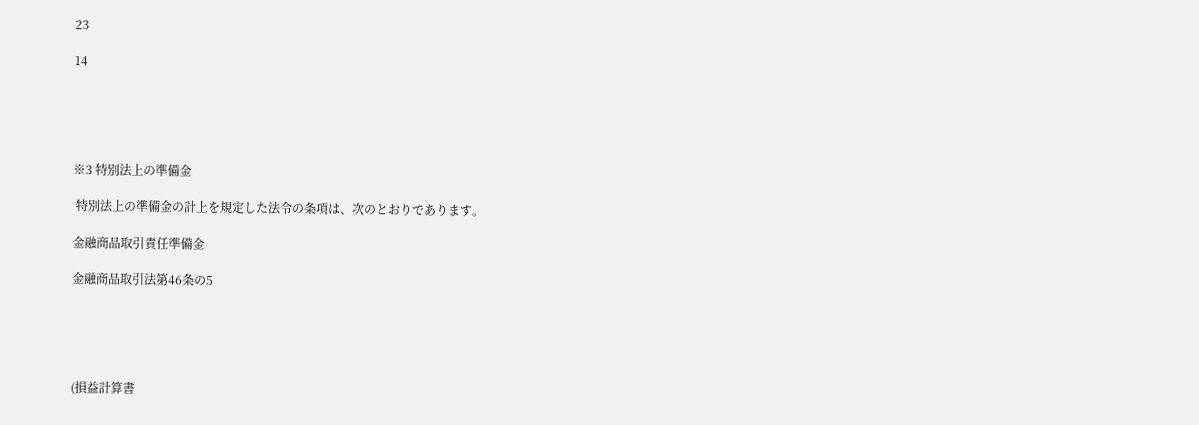23

14





※3 特別法上の準備金

 特別法上の準備金の計上を規定した法令の条項は、次のとおりであります。

金融商品取引責任準備金

金融商品取引法第46条の5





(損益計算書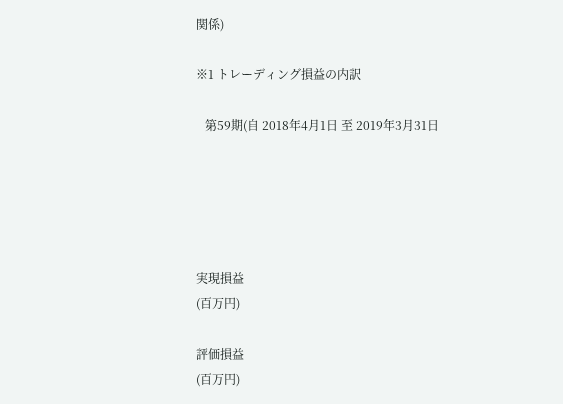関係)

※1 トレーディング損益の内訳

   第59期(自 2018年4月1日 至 2019年3月31日





実現損益
(百万円)

評価損益
(百万円)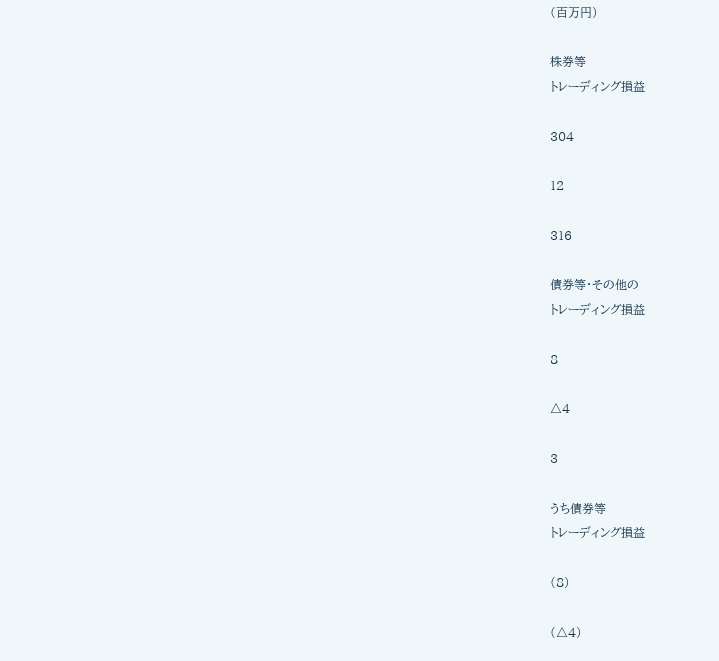(百万円)

株券等
トレーディング損益

304

12

316

債券等・その他の
トレーディング損益

8

△4

3

うち債券等
トレーディング損益

(8)

(△4)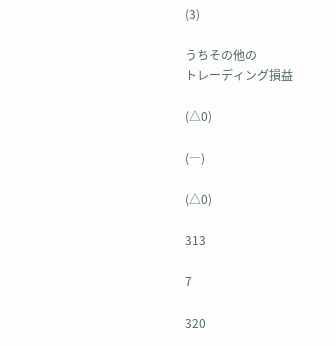(3)

うちその他の
トレーディング損益

(△0)

(―)

(△0)

313

7

320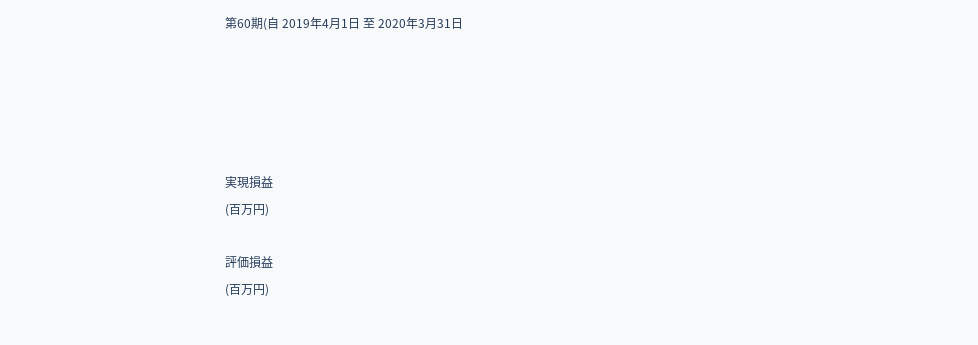第60期(自 2019年4月1日 至 2020年3月31日





実現損益
(百万円)

評価損益
(百万円)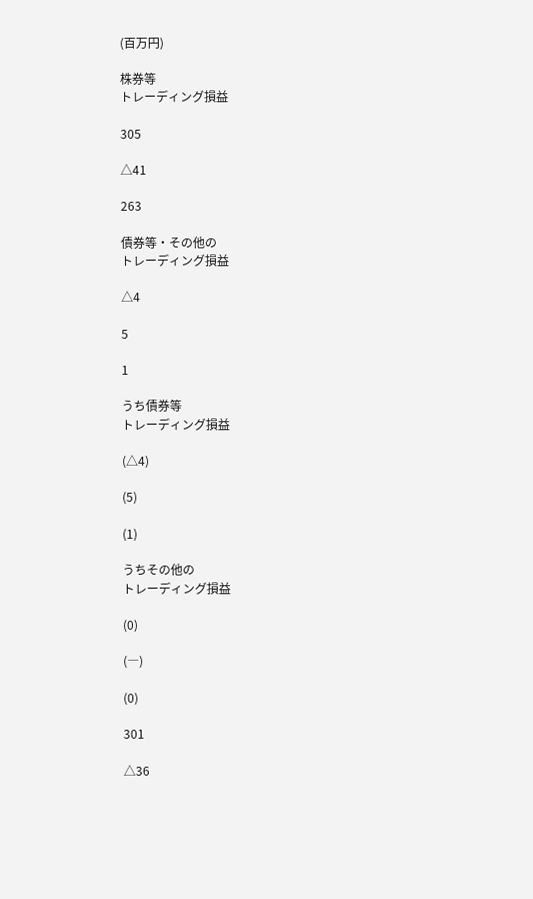(百万円)

株券等
トレーディング損益

305

△41

263

債券等・その他の
トレーディング損益

△4

5

1

うち債券等
トレーディング損益

(△4)

(5)

(1)

うちその他の
トレーディング損益

(0)

(―)

(0)

301

△36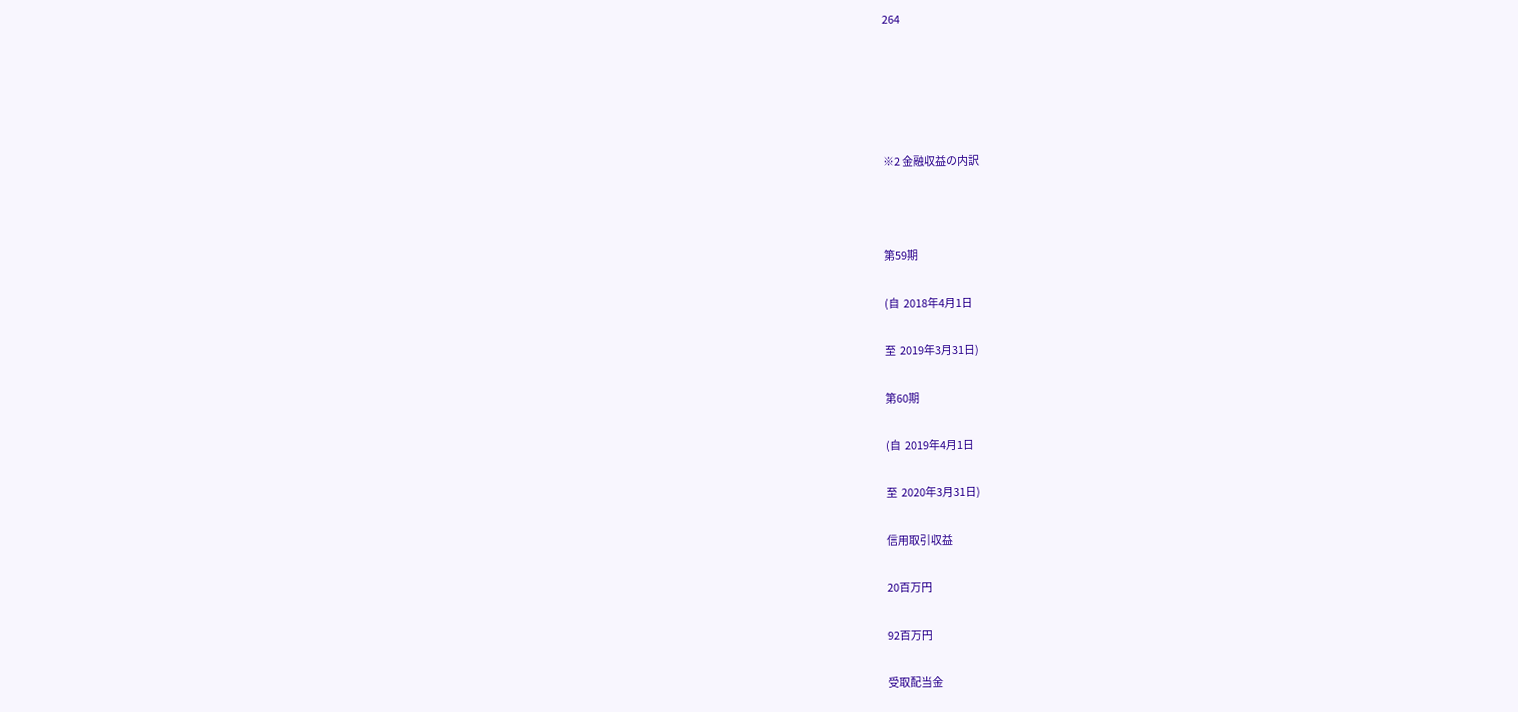264





※2 金融収益の内訳



第59期

(自  2018年4月1日

至  2019年3月31日)

第60期

(自  2019年4月1日

至  2020年3月31日)

信用取引収益

20百万円

92百万円

受取配当金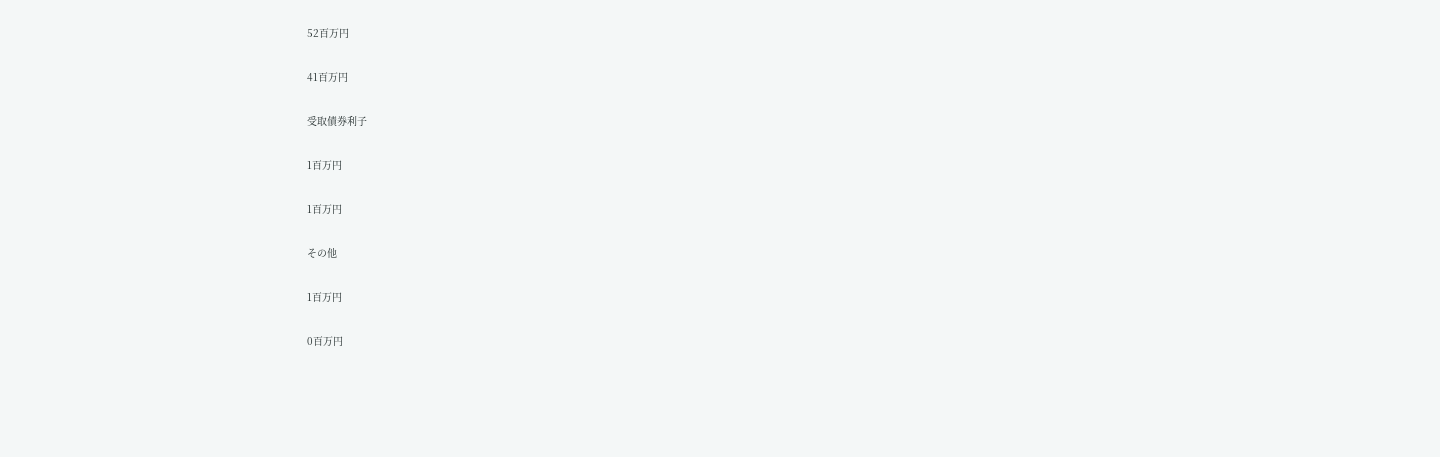52百万円

41百万円

受取債券利子

1百万円

1百万円

その他

1百万円

0百万円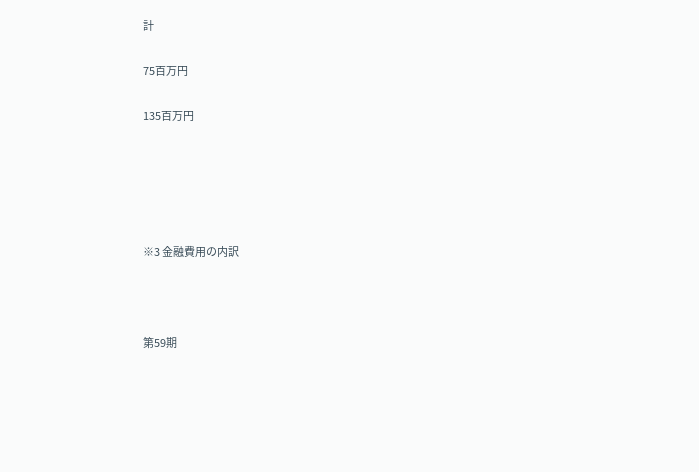計

75百万円

135百万円





※3 金融費用の内訳



第59期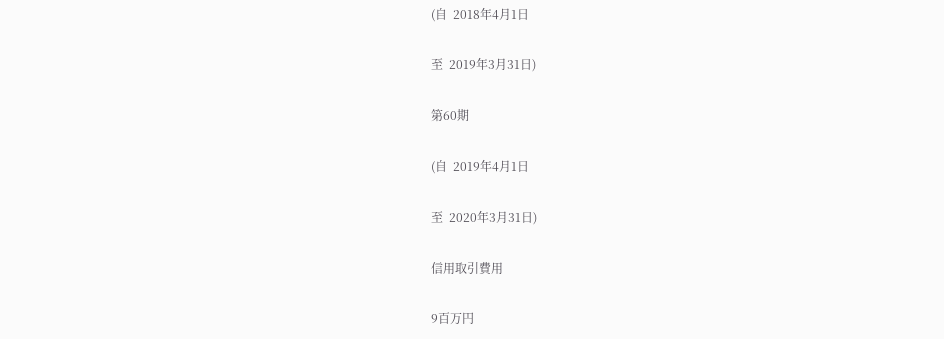(自  2018年4月1日

至  2019年3月31日)

第60期

(自  2019年4月1日

至  2020年3月31日)

信用取引費用

9百万円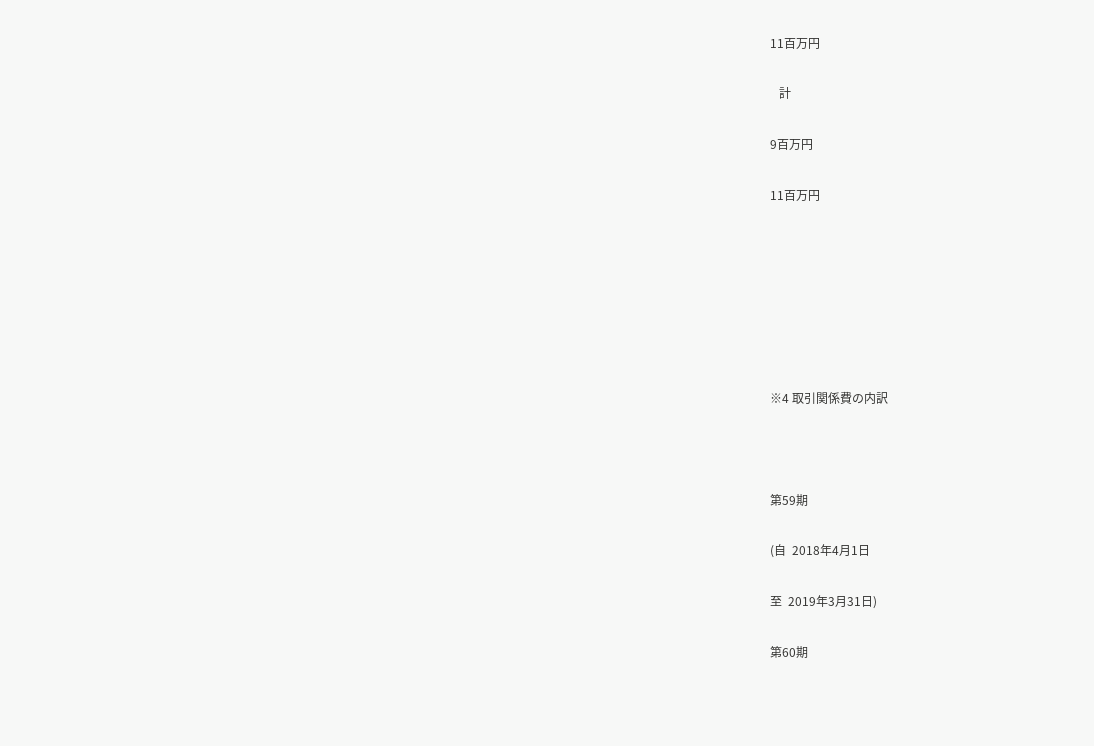11百万円

   計

9百万円

11百万円







※4 取引関係費の内訳



第59期

(自  2018年4月1日

至  2019年3月31日)

第60期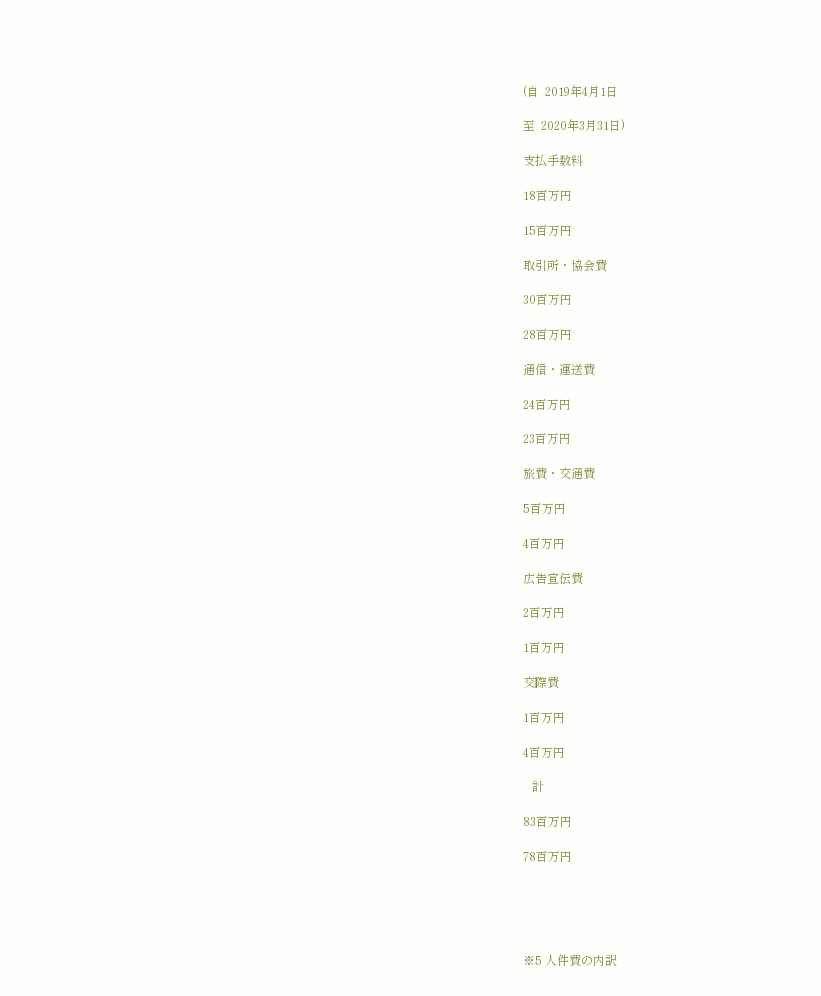(自  2019年4月1日

至  2020年3月31日)

支払手数料

18百万円

15百万円

取引所・協会費

30百万円

28百万円

通信・運送費

24百万円

23百万円

旅費・交通費

5百万円

4百万円

広告宣伝費

2百万円

1百万円

交際費

1百万円

4百万円

   計

83百万円

78百万円





※5 人件費の内訳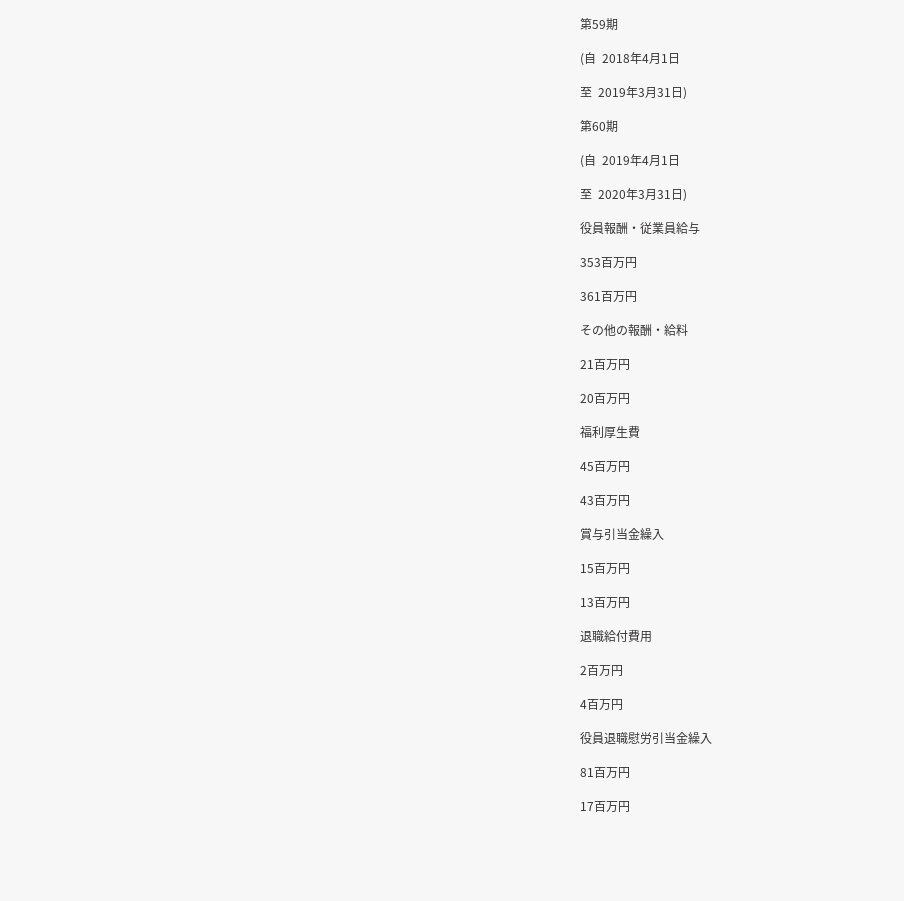第59期

(自  2018年4月1日

至  2019年3月31日)

第60期

(自  2019年4月1日

至  2020年3月31日)

役員報酬・従業員給与

353百万円

361百万円

その他の報酬・給料

21百万円

20百万円

福利厚生費

45百万円

43百万円

賞与引当金繰入

15百万円

13百万円

退職給付費用

2百万円

4百万円

役員退職慰労引当金繰入

81百万円

17百万円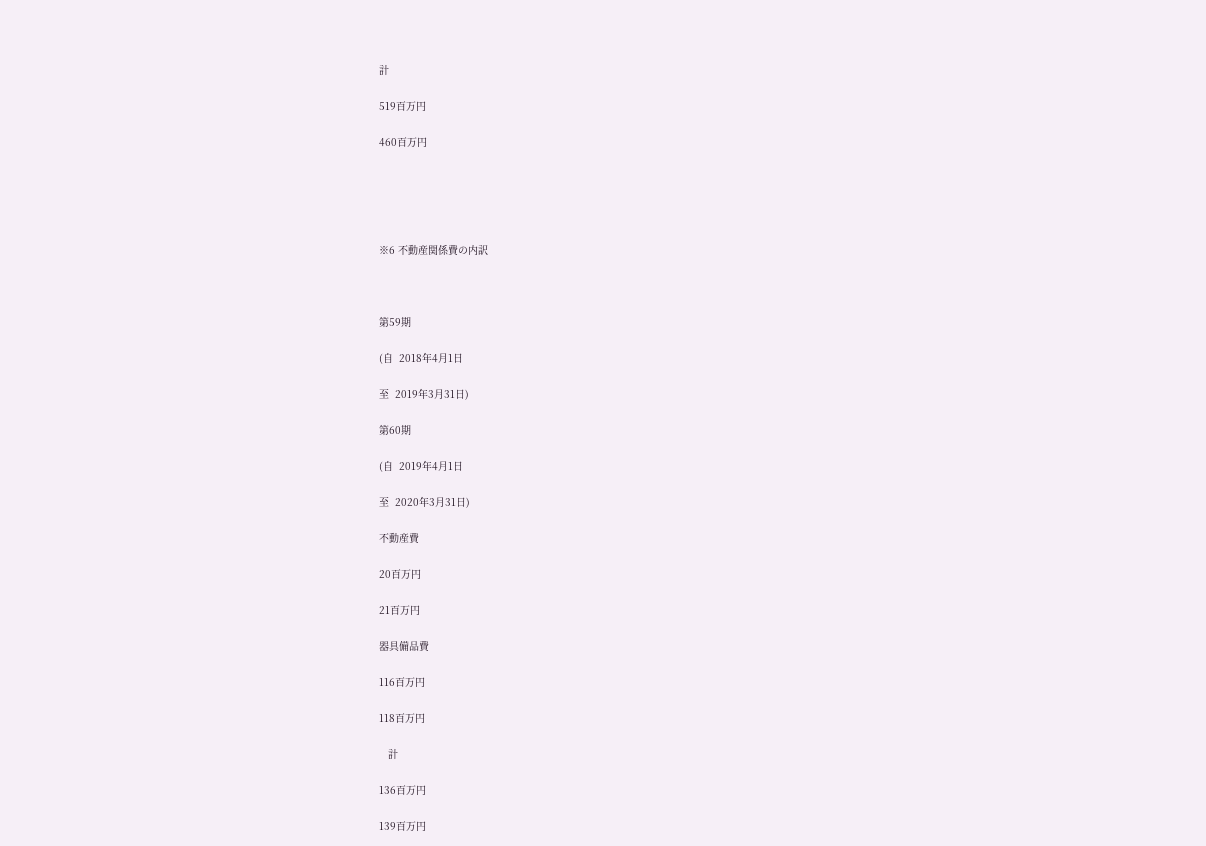計

519百万円

460百万円





※6 不動産関係費の内訳



第59期

(自  2018年4月1日

至  2019年3月31日)

第60期

(自  2019年4月1日

至  2020年3月31日)

不動産費

20百万円

21百万円

器具備品費

116百万円

118百万円

   計

136百万円

139百万円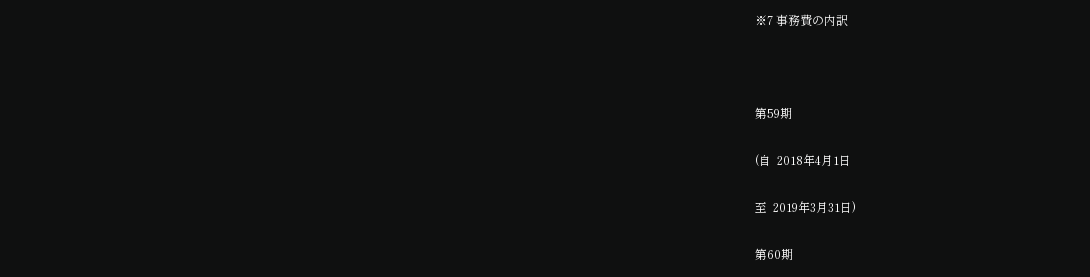※7 事務費の内訳



第59期

(自  2018年4月1日

至  2019年3月31日)

第60期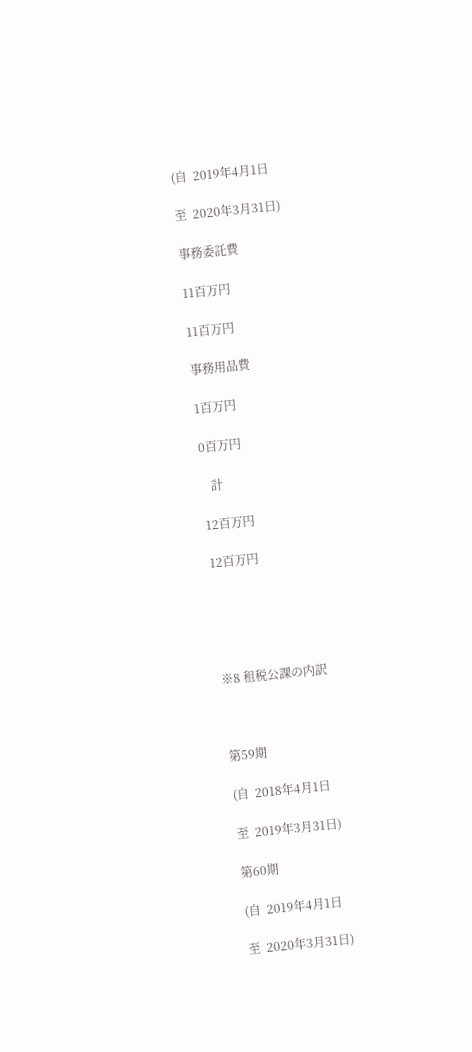(自  2019年4月1日

至  2020年3月31日)

事務委託費

11百万円

11百万円

事務用品費

1百万円

0百万円

   計

12百万円

12百万円





※8 租税公課の内訳



第59期

(自  2018年4月1日

至  2019年3月31日)

第60期

(自  2019年4月1日

至  2020年3月31日)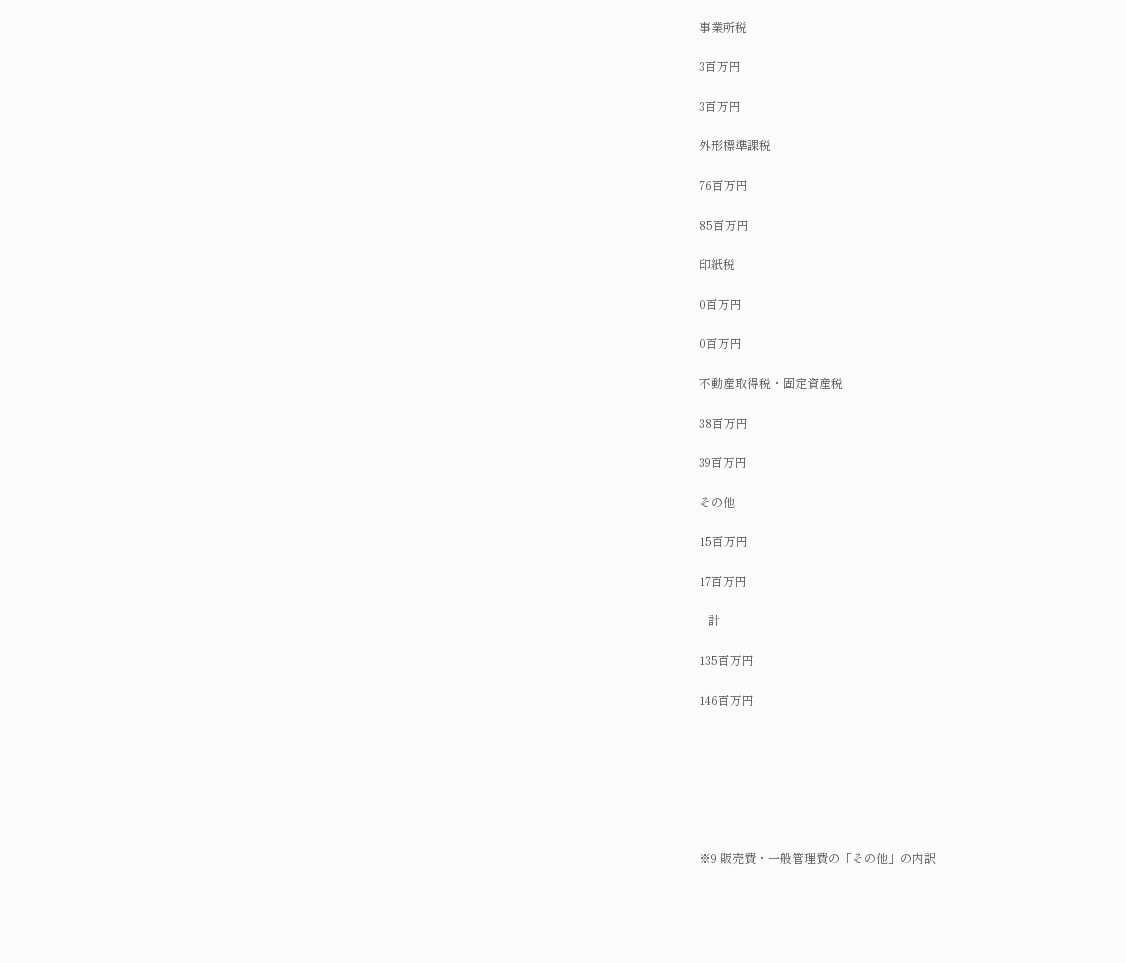事業所税

3百万円

3百万円

外形標準課税

76百万円

85百万円

印紙税

0百万円

0百万円

不動産取得税・固定資産税

38百万円

39百万円

その他

15百万円

17百万円

   計

135百万円

146百万円







※9 販売費・一般管理費の「その他」の内訳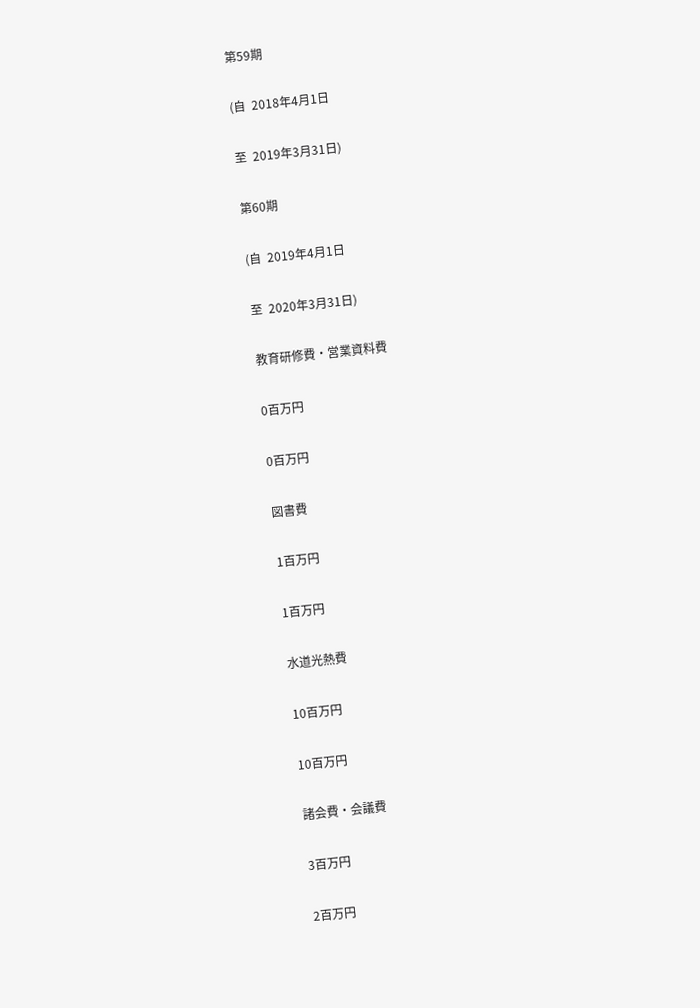第59期

(自  2018年4月1日

至  2019年3月31日)

第60期

(自  2019年4月1日

至  2020年3月31日)

教育研修費・営業資料費

0百万円

0百万円

図書費

1百万円

1百万円

水道光熱費

10百万円

10百万円

諸会費・会議費

3百万円

2百万円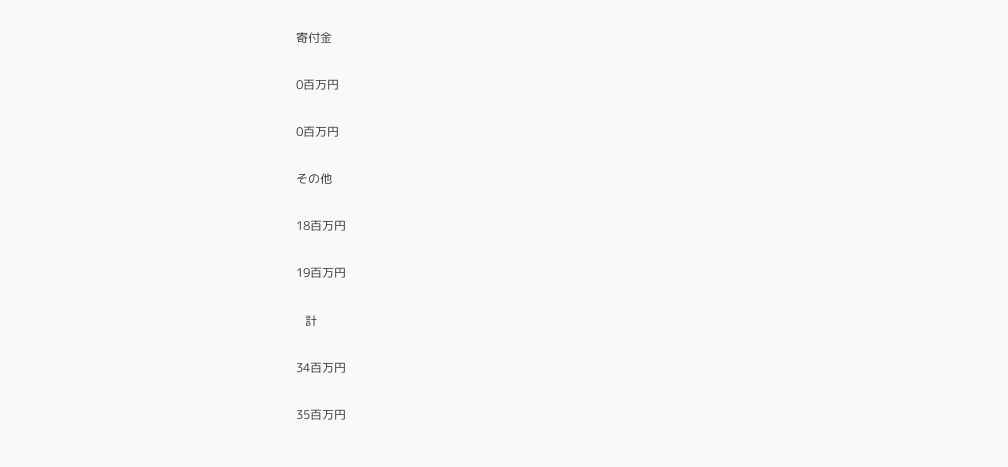寄付金

0百万円

0百万円

その他

18百万円

19百万円

   計

34百万円

35百万円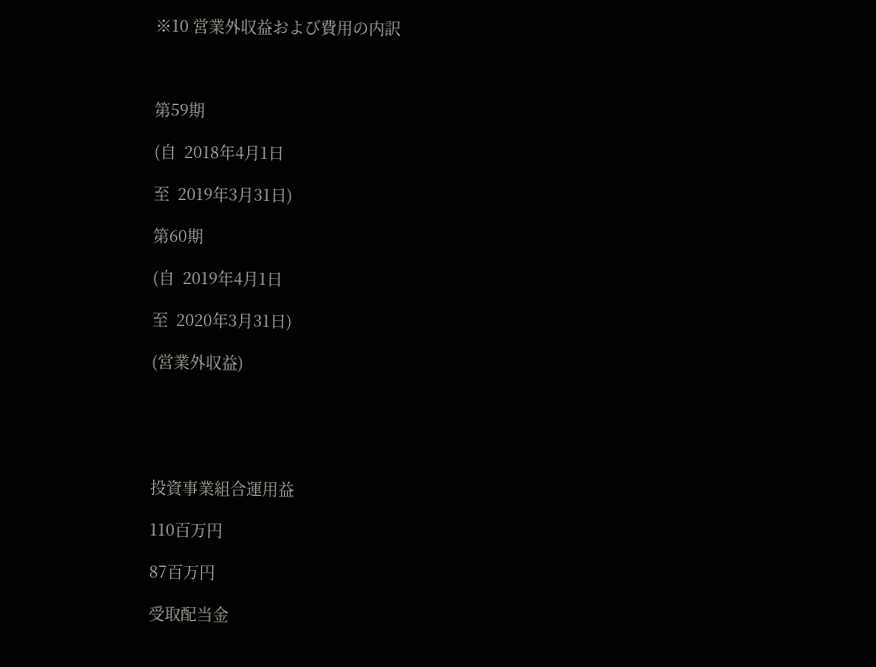※10 営業外収益および費用の内訳



第59期

(自  2018年4月1日

至  2019年3月31日)

第60期

(自  2019年4月1日

至  2020年3月31日)

(営業外収益)





投資事業組合運用益

110百万円

87百万円

受取配当金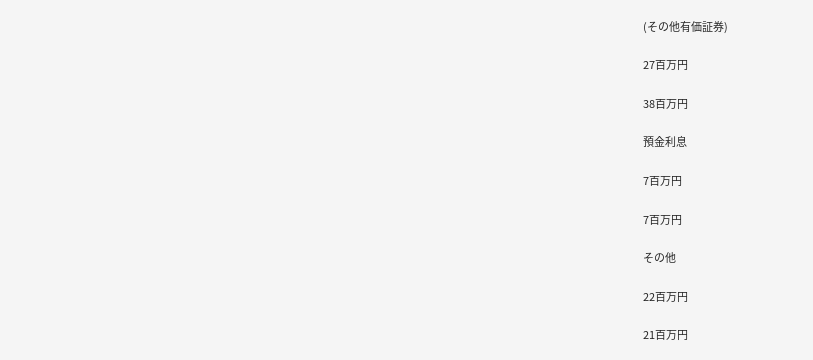(その他有価証券)

27百万円

38百万円

預金利息

7百万円

7百万円

その他

22百万円

21百万円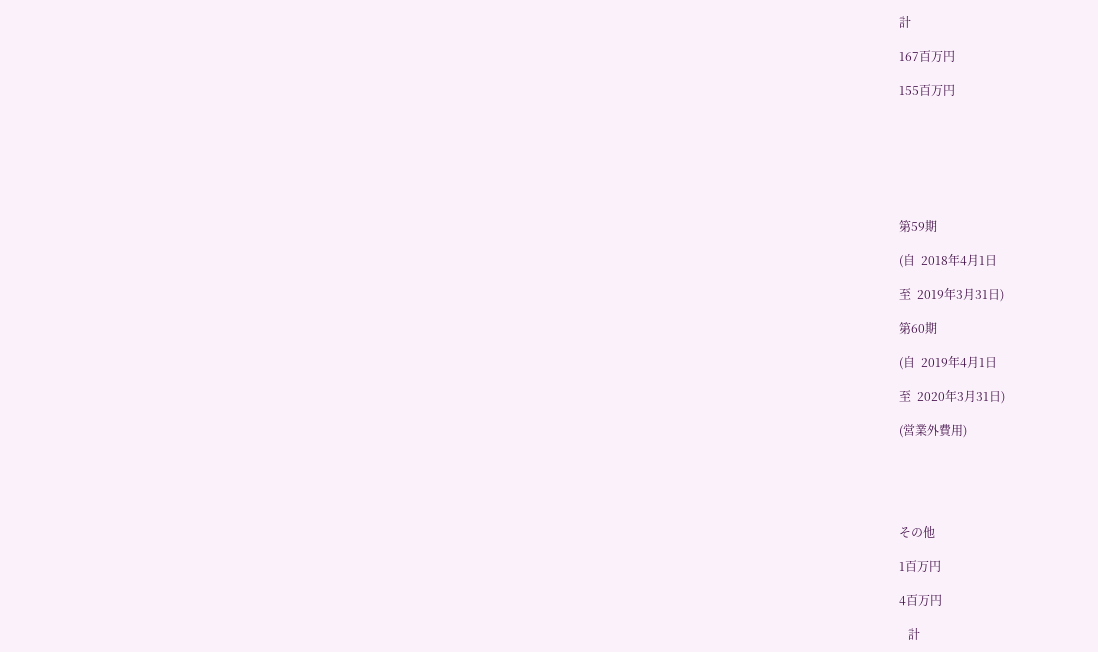計

167百万円

155百万円







第59期

(自  2018年4月1日

至  2019年3月31日)

第60期

(自  2019年4月1日

至  2020年3月31日)

(営業外費用)





その他

1百万円

4百万円

   計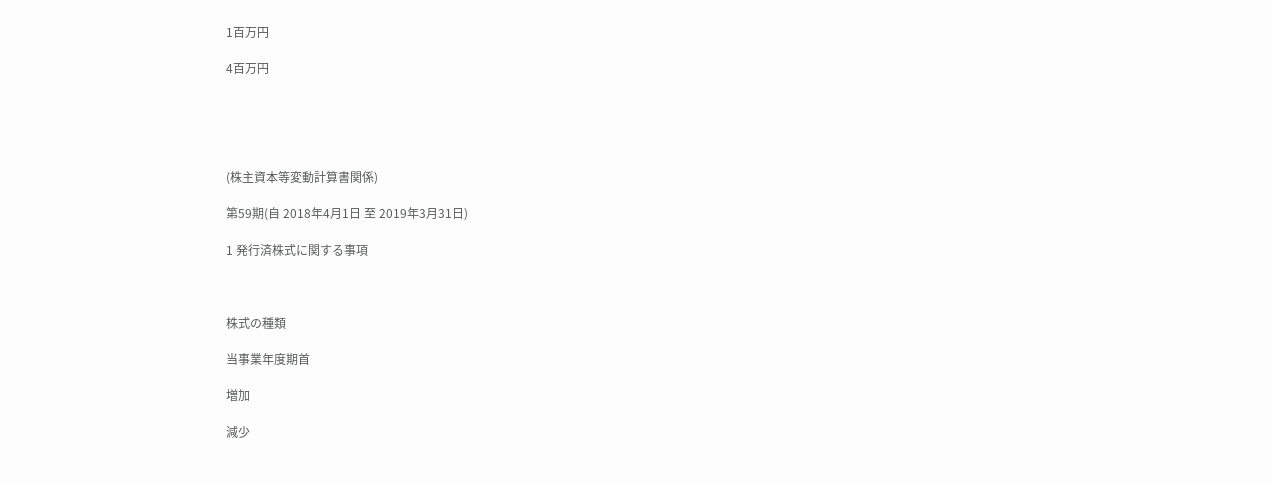1百万円

4百万円





(株主資本等変動計算書関係)

第59期(自 2018年4月1日 至 2019年3月31日)

1 発行済株式に関する事項



株式の種類

当事業年度期首

増加

減少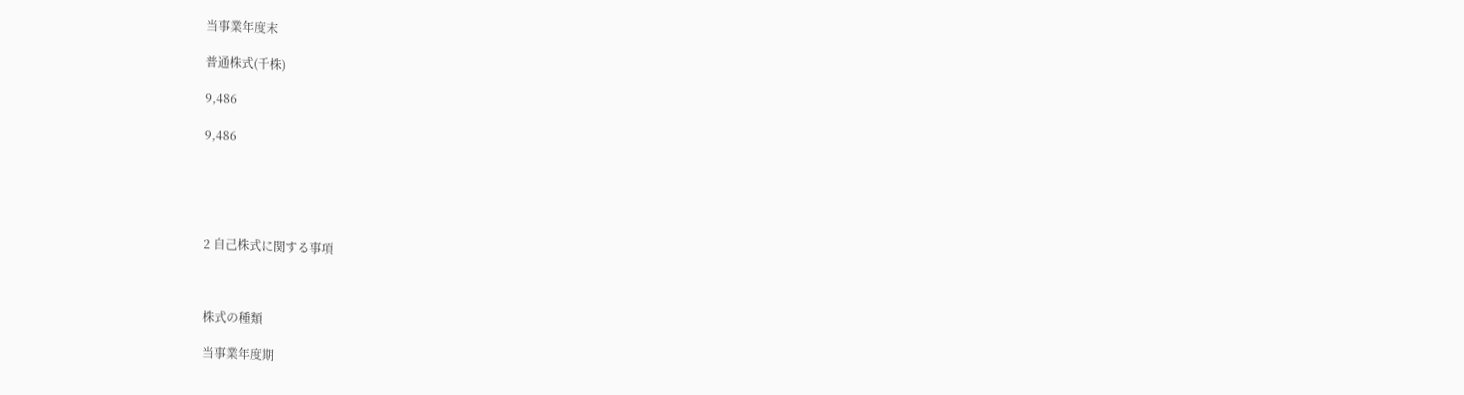当事業年度末

普通株式(千株)

9,486

9,486





2 自己株式に関する事項



株式の種類

当事業年度期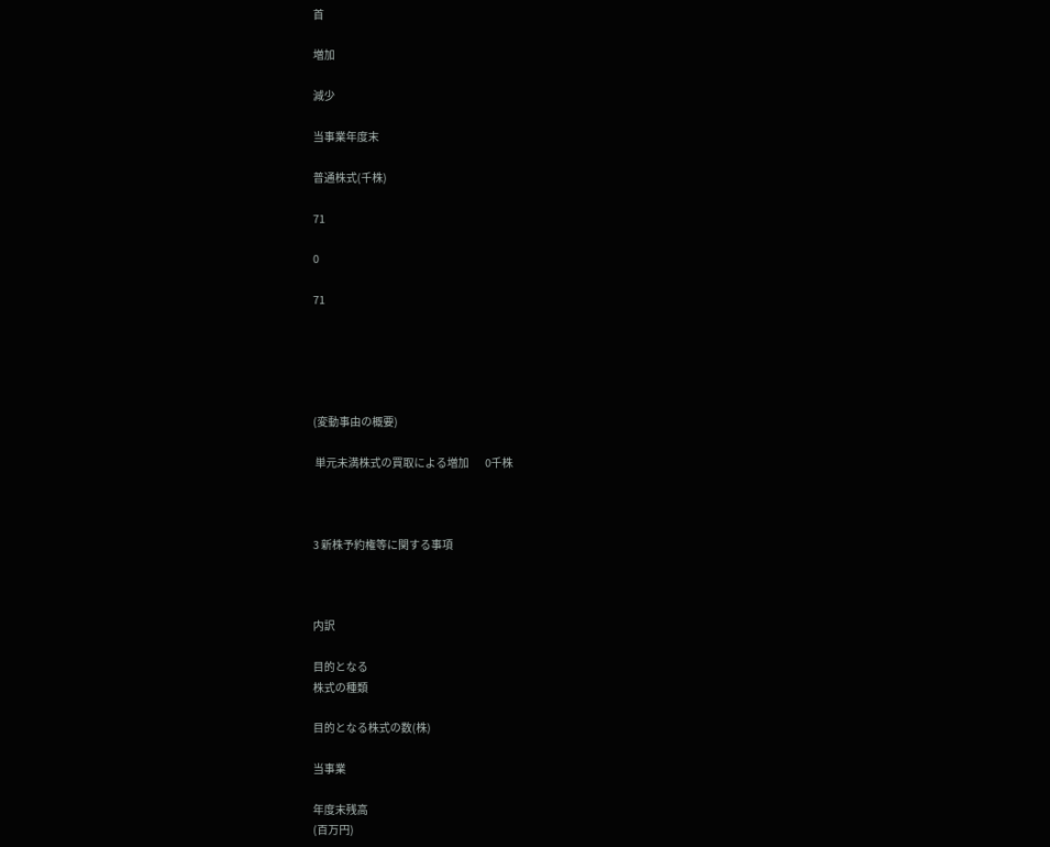首

増加

減少

当事業年度末

普通株式(千株)

71

0

71





(変動事由の概要)

 単元未満株式の買取による増加        0千株



3 新株予約権等に関する事項



内訳

目的となる
株式の種類

目的となる株式の数(株)

当事業

年度末残高
(百万円)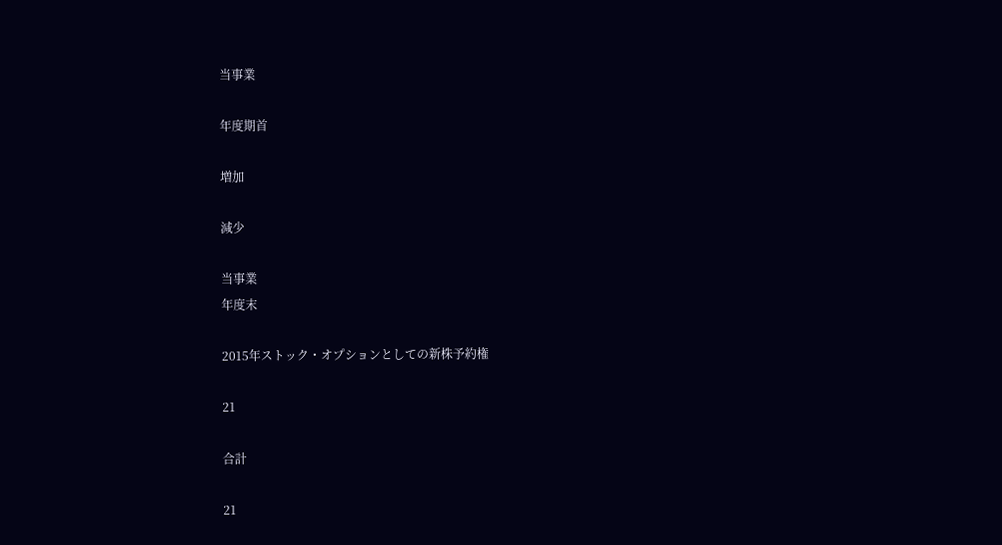当事業

年度期首

増加

減少

当事業
年度末

2015年ストック・オプションとしての新株予約権

21

合計

21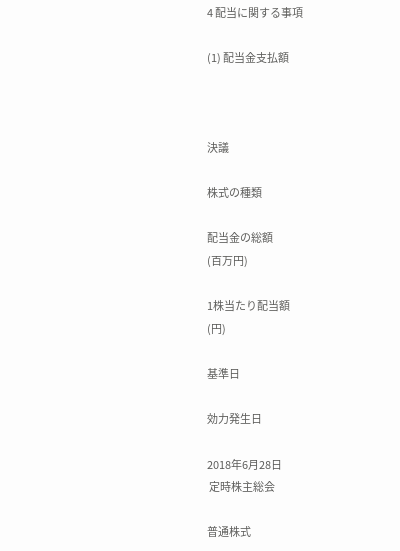4 配当に関する事項

(1) 配当金支払額



決議

株式の種類

配当金の総額
(百万円)

1株当たり配当額
(円)

基準日

効力発生日

2018年6月28日
 定時株主総会

普通株式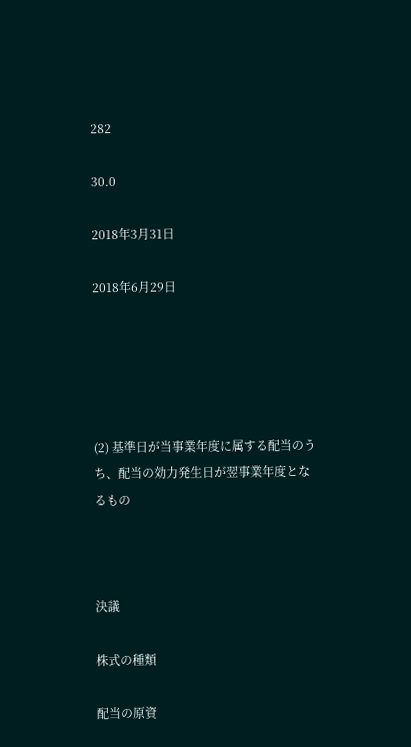282

30.0

2018年3月31日

2018年6月29日





(2) 基準日が当事業年度に属する配当のうち、配当の効力発生日が翌事業年度となるもの



決議

株式の種類

配当の原資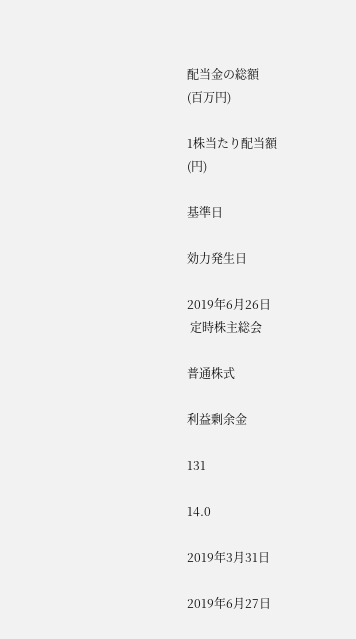配当金の総額
(百万円)

1株当たり配当額
(円)

基準日

効力発生日

2019年6月26日
 定時株主総会

普通株式

利益剰余金

131

14.0

2019年3月31日

2019年6月27日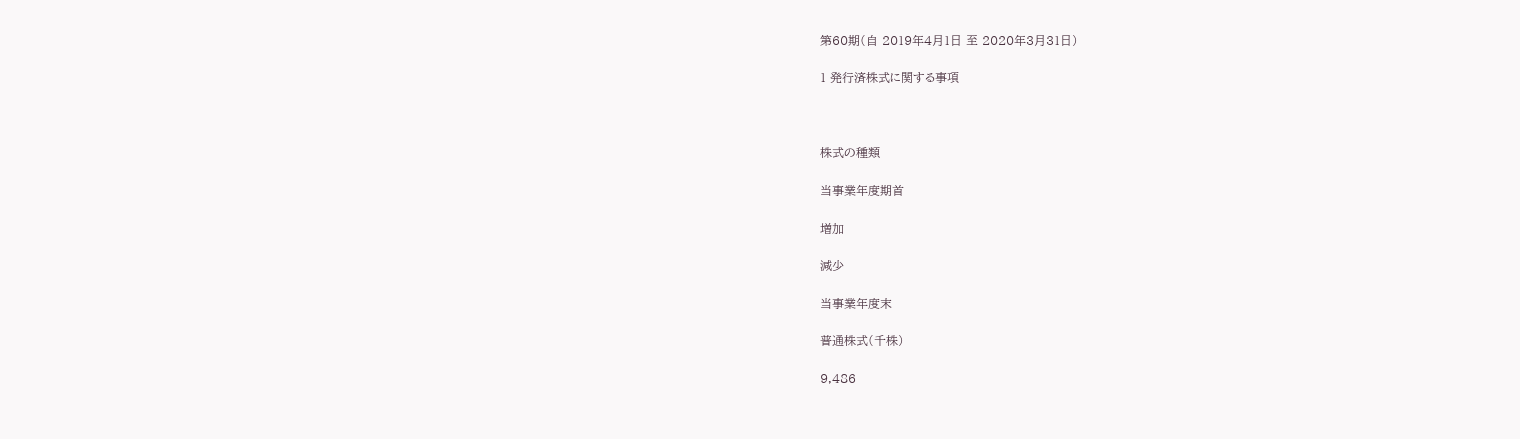第60期(自 2019年4月1日 至 2020年3月31日)

1 発行済株式に関する事項



株式の種類

当事業年度期首

増加

減少

当事業年度末

普通株式(千株)

9,486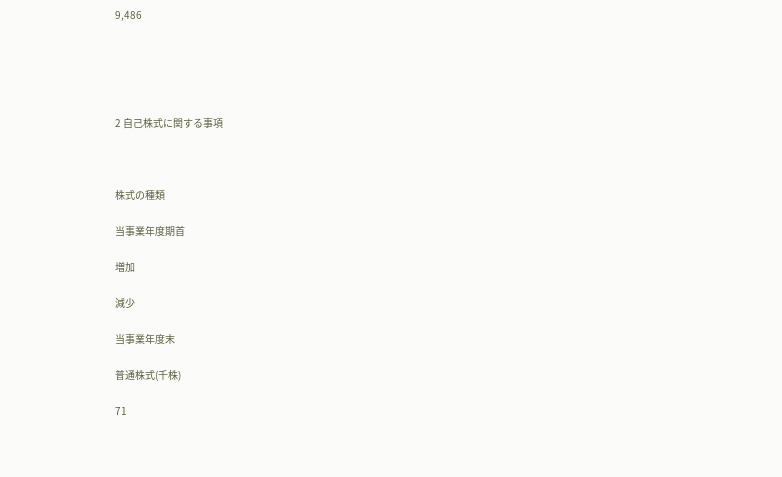9,486





2 自己株式に関する事項



株式の種類

当事業年度期首

増加

減少

当事業年度末

普通株式(千株)

71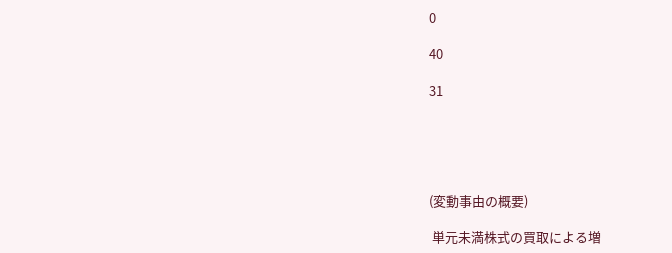0

40

31





(変動事由の概要)

 単元未満株式の買取による増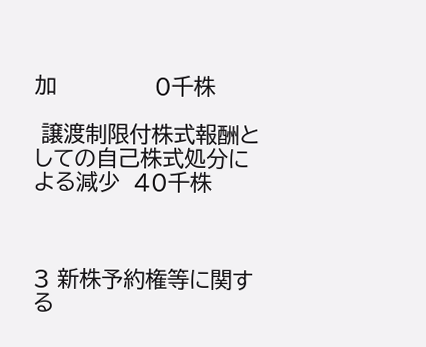加              0千株

 譲渡制限付株式報酬としての自己株式処分による減少  40千株



3 新株予約権等に関する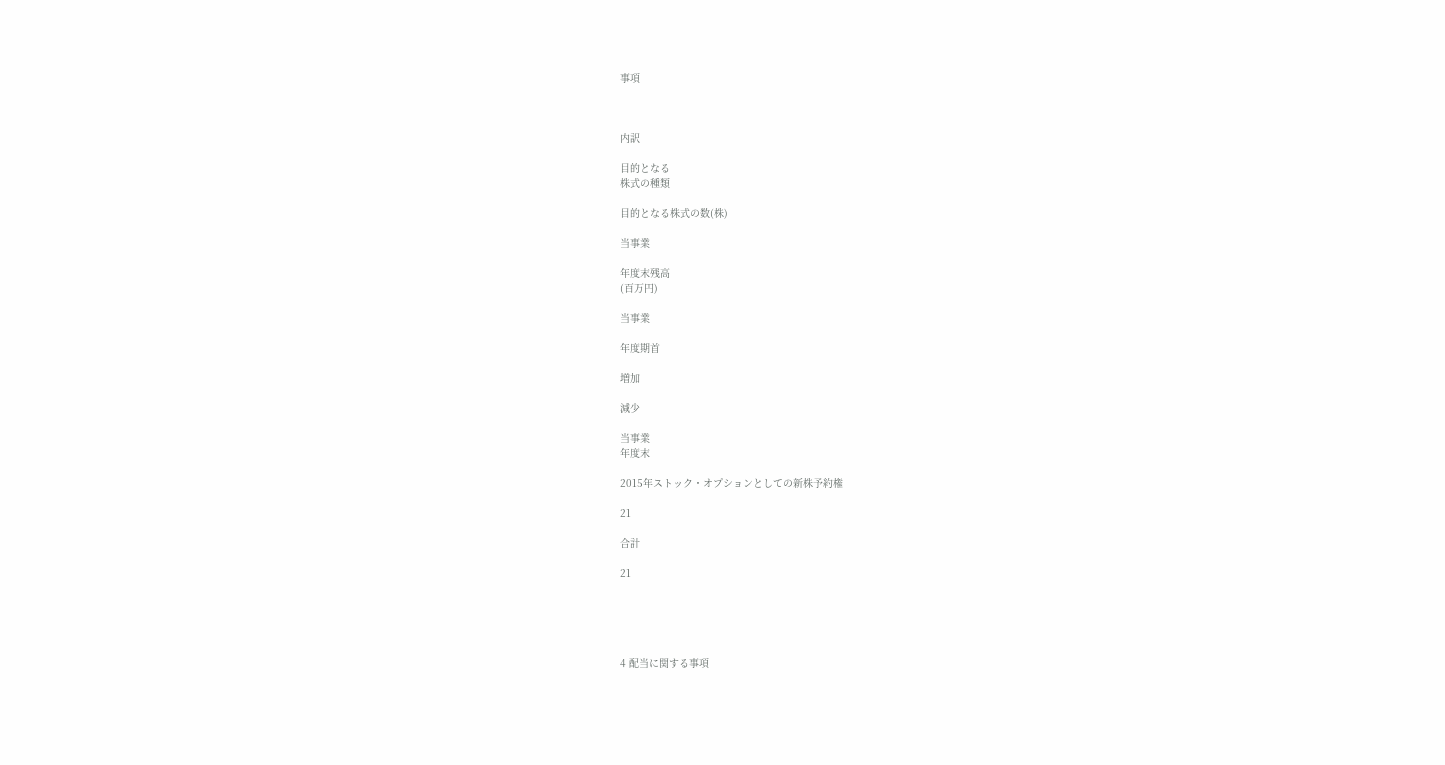事項



内訳

目的となる
株式の種類

目的となる株式の数(株)

当事業

年度末残高
(百万円)

当事業

年度期首

増加

減少

当事業
年度末

2015年ストック・オプションとしての新株予約権

21

合計

21





4 配当に関する事項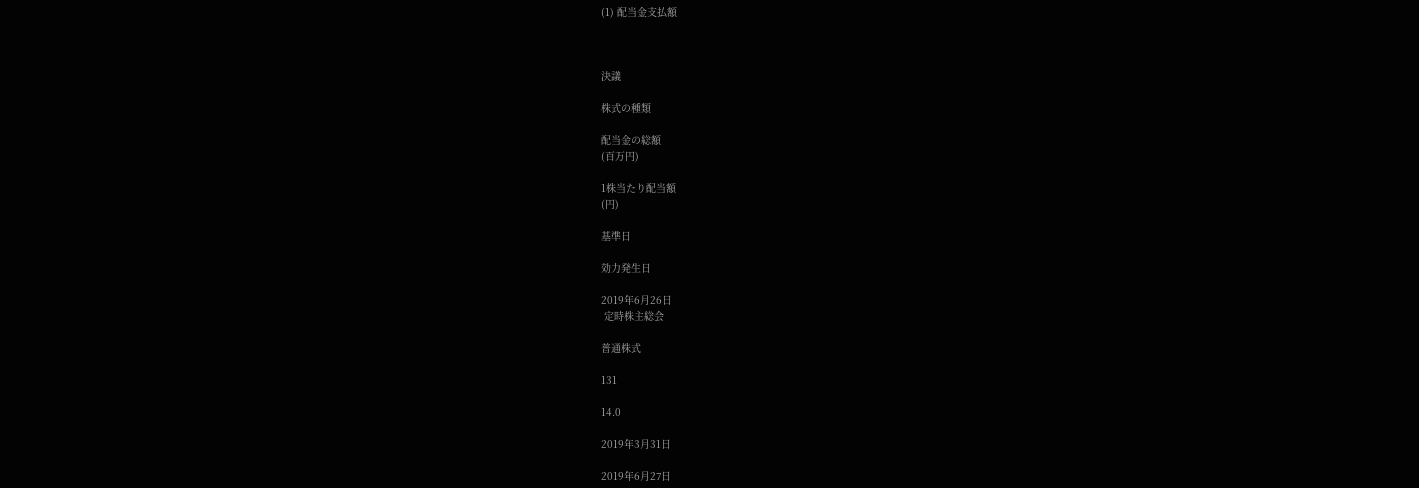(1) 配当金支払額



決議

株式の種類

配当金の総額
(百万円)

1株当たり配当額
(円)

基準日

効力発生日

2019年6月26日
 定時株主総会

普通株式

131

14.0

2019年3月31日

2019年6月27日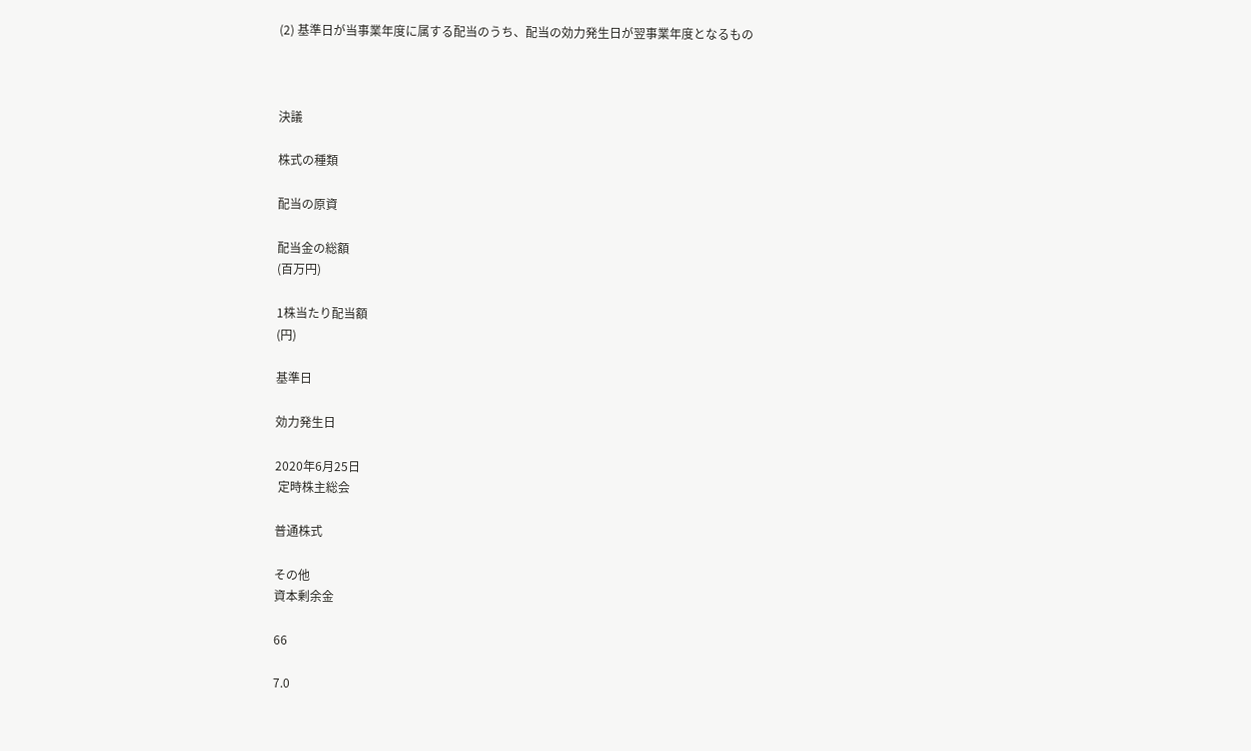(2) 基準日が当事業年度に属する配当のうち、配当の効力発生日が翌事業年度となるもの



決議

株式の種類

配当の原資

配当金の総額
(百万円)

1株当たり配当額
(円)

基準日

効力発生日

2020年6月25日
 定時株主総会

普通株式

その他
資本剰余金

66

7.0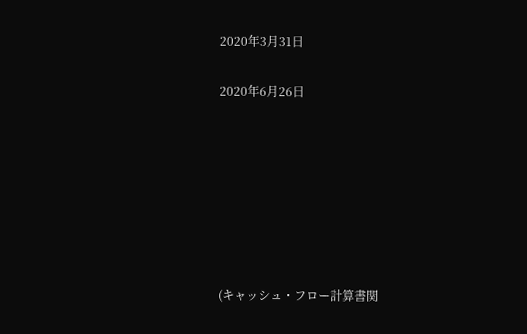2020年3月31日

2020年6月26日







(キャッシュ・フロー計算書関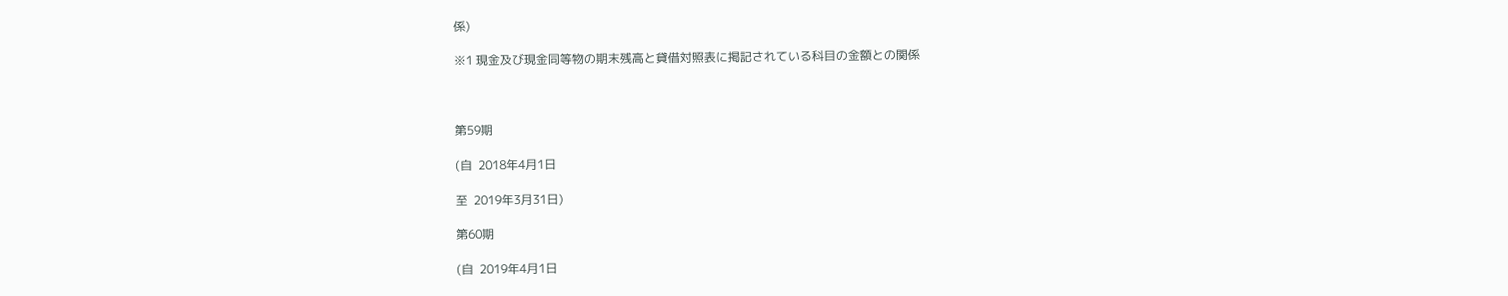係)

※1 現金及び現金同等物の期末残高と貸借対照表に掲記されている科目の金額との関係



第59期

(自  2018年4月1日

至  2019年3月31日)

第60期

(自  2019年4月1日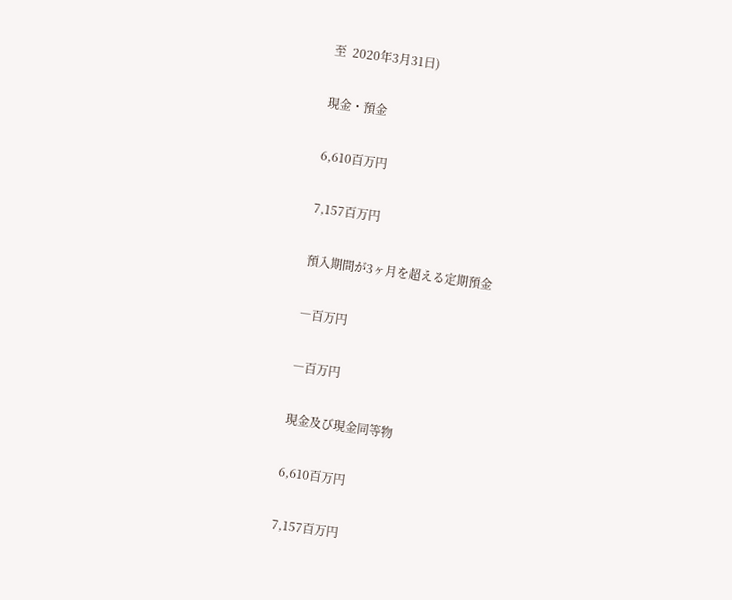至  2020年3月31日)

現金・預金

6,610百万円

7,157百万円

預入期間が3ヶ月を超える定期預金

―百万円

―百万円

現金及び現金同等物

6,610百万円

7,157百万円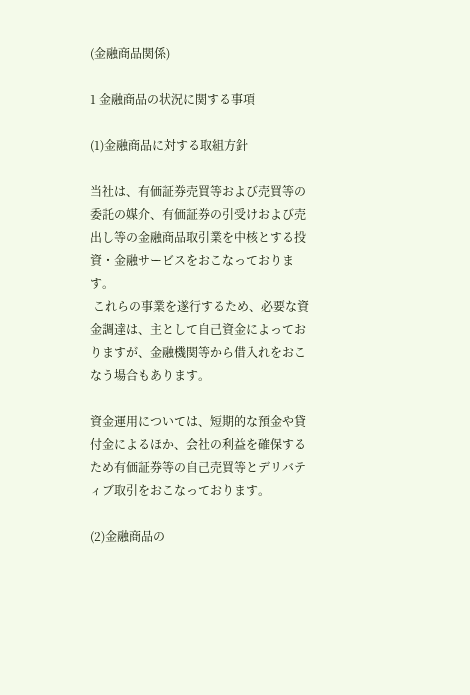(金融商品関係)

1 金融商品の状況に関する事項

(1)金融商品に対する取組方針

当社は、有価証券売買等および売買等の委託の媒介、有価証券の引受けおよび売出し等の金融商品取引業を中核とする投資・金融サービスをおこなっております。
 これらの事業を遂行するため、必要な資金調達は、主として自己資金によっておりますが、金融機関等から借入れをおこなう場合もあります。

資金運用については、短期的な預金や貸付金によるほか、会社の利益を確保するため有価証券等の自己売買等とデリバティブ取引をおこなっております。

(2)金融商品の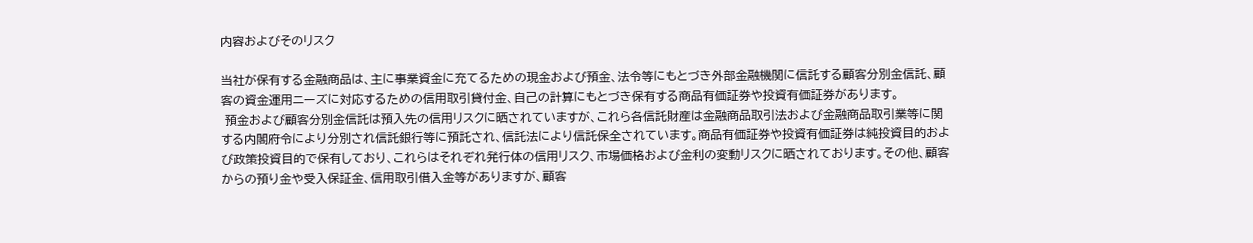内容およびそのリスク

当社が保有する金融商品は、主に事業資金に充てるための現金および預金、法令等にもとづき外部金融機関に信託する顧客分別金信託、顧客の資金運用ニーズに対応するための信用取引貸付金、自己の計算にもとづき保有する商品有価証券や投資有価証券があります。
 預金および顧客分別金信託は預入先の信用リスクに晒されていますが、これら各信託財産は金融商品取引法および金融商品取引業等に関する内閣府令により分別され信託銀行等に預託され、信託法により信託保全されています。商品有価証券や投資有価証券は純投資目的および政策投資目的で保有しており、これらはそれぞれ発行体の信用リスク、市場価格および金利の変動リスクに晒されております。その他、顧客からの預り金や受入保証金、信用取引借入金等がありますが、顧客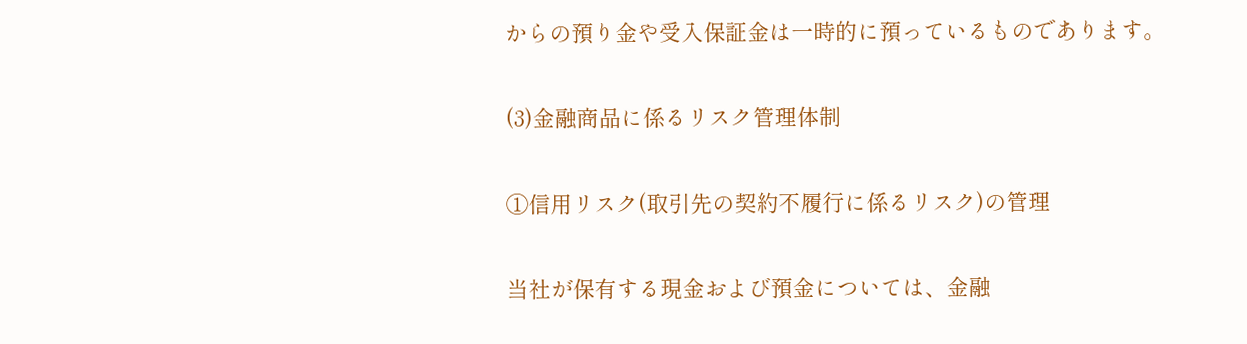からの預り金や受入保証金は一時的に預っているものであります。

(3)金融商品に係るリスク管理体制

①信用リスク(取引先の契約不履行に係るリスク)の管理

当社が保有する現金および預金については、金融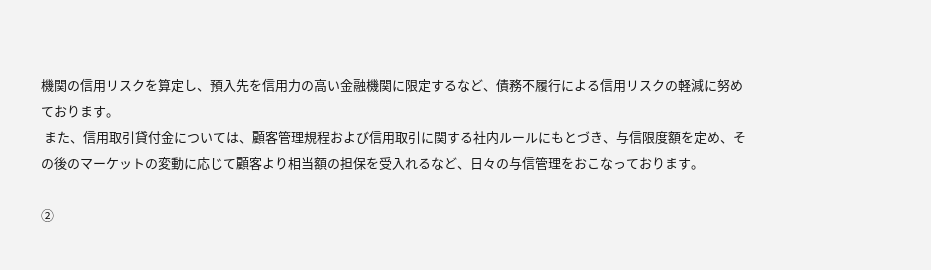機関の信用リスクを算定し、預入先を信用力の高い金融機関に限定するなど、債務不履行による信用リスクの軽減に努めております。
 また、信用取引貸付金については、顧客管理規程および信用取引に関する社内ルールにもとづき、与信限度額を定め、その後のマーケットの変動に応じて顧客より相当額の担保を受入れるなど、日々の与信管理をおこなっております。

②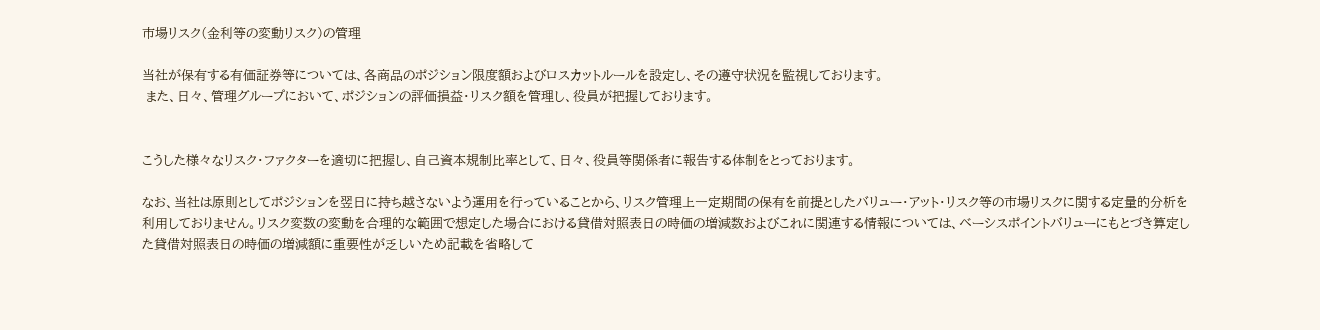市場リスク(金利等の変動リスク)の管理

当社が保有する有価証券等については、各商品のポジション限度額およびロスカットルールを設定し、その遵守状況を監視しております。
 また、日々、管理グループにおいて、ポジションの評価損益・リスク額を管理し、役員が把握しております。


こうした様々なリスク・ファクターを適切に把握し、自己資本規制比率として、日々、役員等関係者に報告する体制をとっております。

なお、当社は原則としてポジションを翌日に持ち越さないよう運用を行っていることから、リスク管理上一定期間の保有を前提としたバリュー・アット・リスク等の市場リスクに関する定量的分析を利用しておりません。リスク変数の変動を合理的な範囲で想定した場合における貸借対照表日の時価の増減数およびこれに関連する情報については、ベーシスポイントバリューにもとづき算定した貸借対照表日の時価の増減額に重要性が乏しいため記載を省略して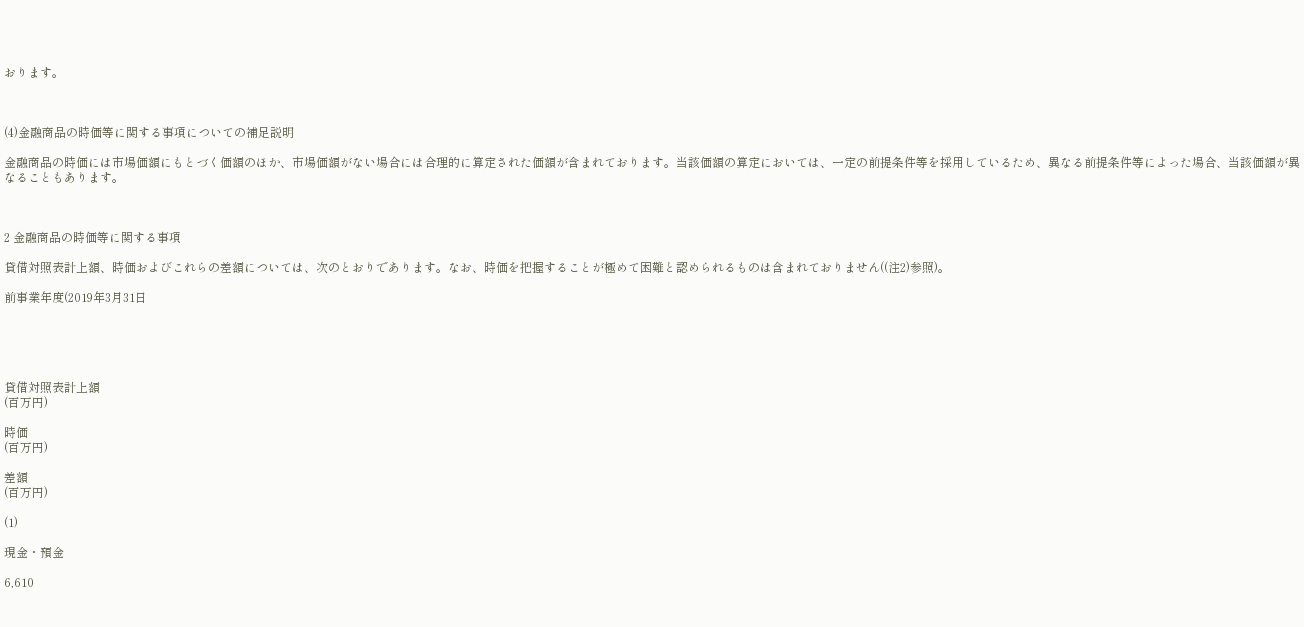おります。



(4)金融商品の時価等に関する事項についての補足説明

金融商品の時価には市場価額にもとづく価額のほか、市場価額がない場合には合理的に算定された価額が含まれております。当該価額の算定においては、一定の前提条件等を採用しているため、異なる前提条件等によった場合、当該価額が異なることもあります。



2 金融商品の時価等に関する事項

貸借対照表計上額、時価およびこれらの差額については、次のとおりであります。なお、時価を把握することが極めて困難と認められるものは含まれておりません((注2)参照)。

前事業年度(2019年3月31日





貸借対照表計上額
(百万円)

時価
(百万円)

差額
(百万円)

(1)

現金・預金

6,610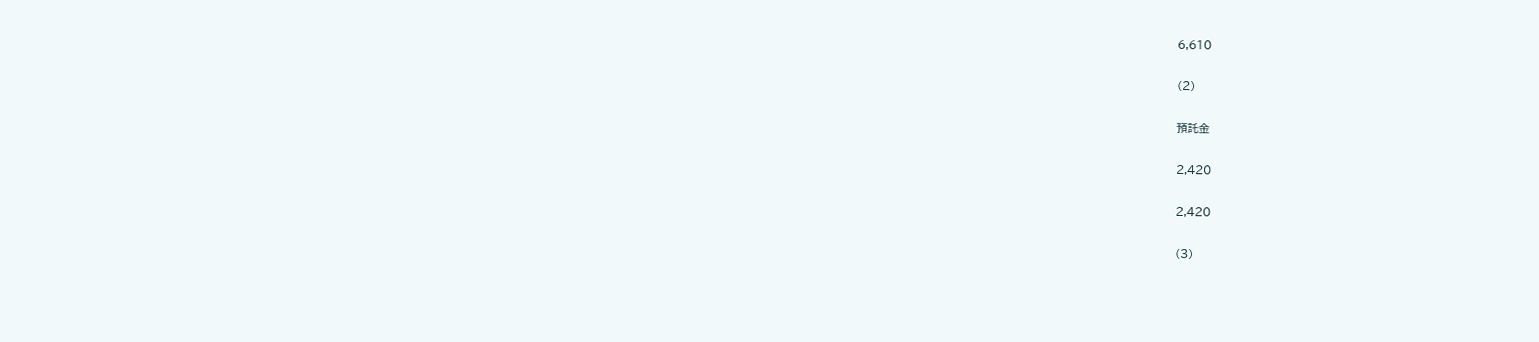6,610

(2)

預託金

2,420

2,420

(3)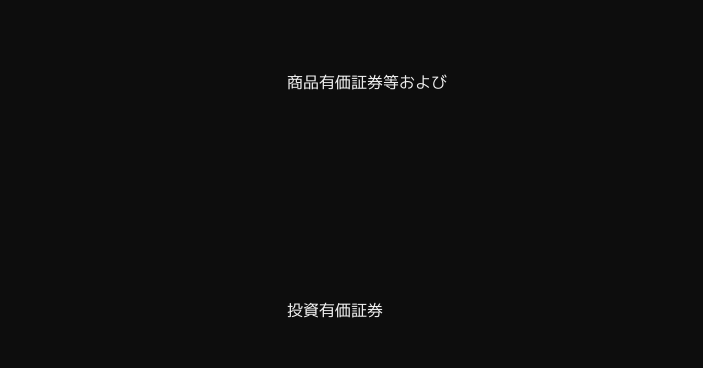商品有価証券等および









投資有価証券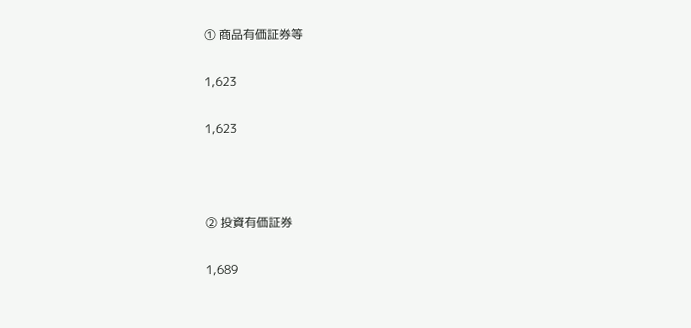① 商品有価証券等

1,623

1,623



② 投資有価証券

1,689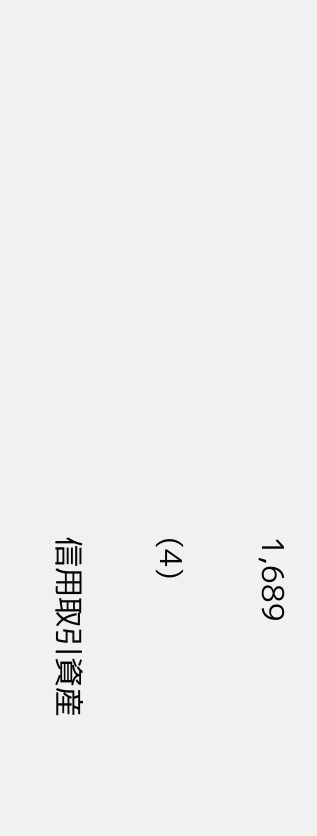1,689

(4)

信用取引資産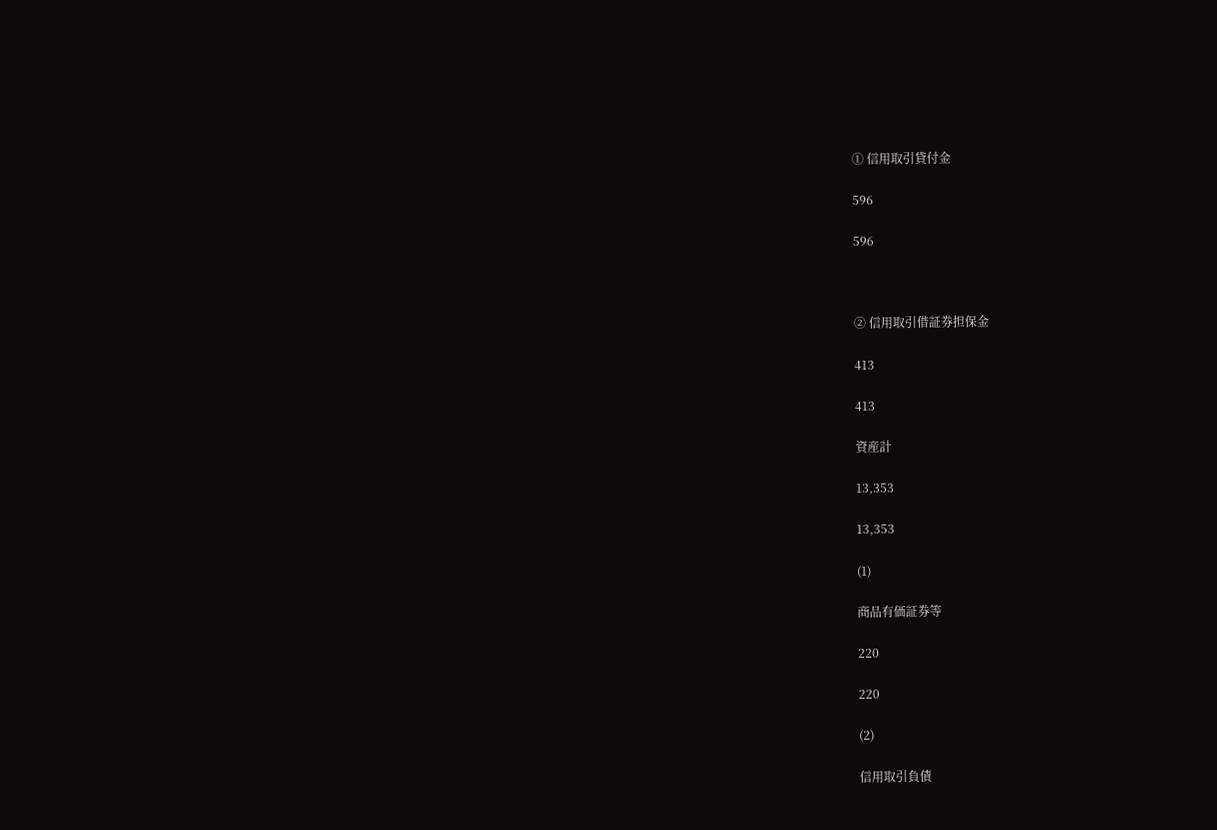① 信用取引貸付金

596

596



② 信用取引借証券担保金

413

413

資産計

13,353

13,353

(1)

商品有価証券等

220

220

(2)

信用取引負債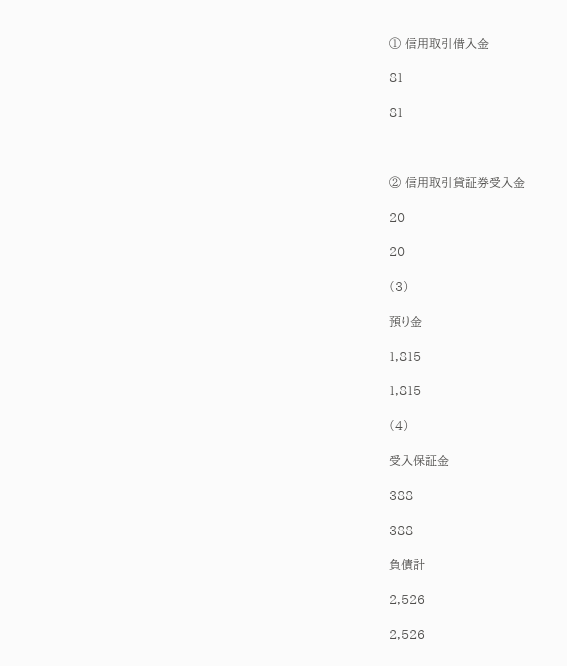① 信用取引借入金

81

81



② 信用取引貸証券受入金

20

20

(3)

預り金

1,815

1,815

(4)

受入保証金

388

388

負債計

2,526

2,526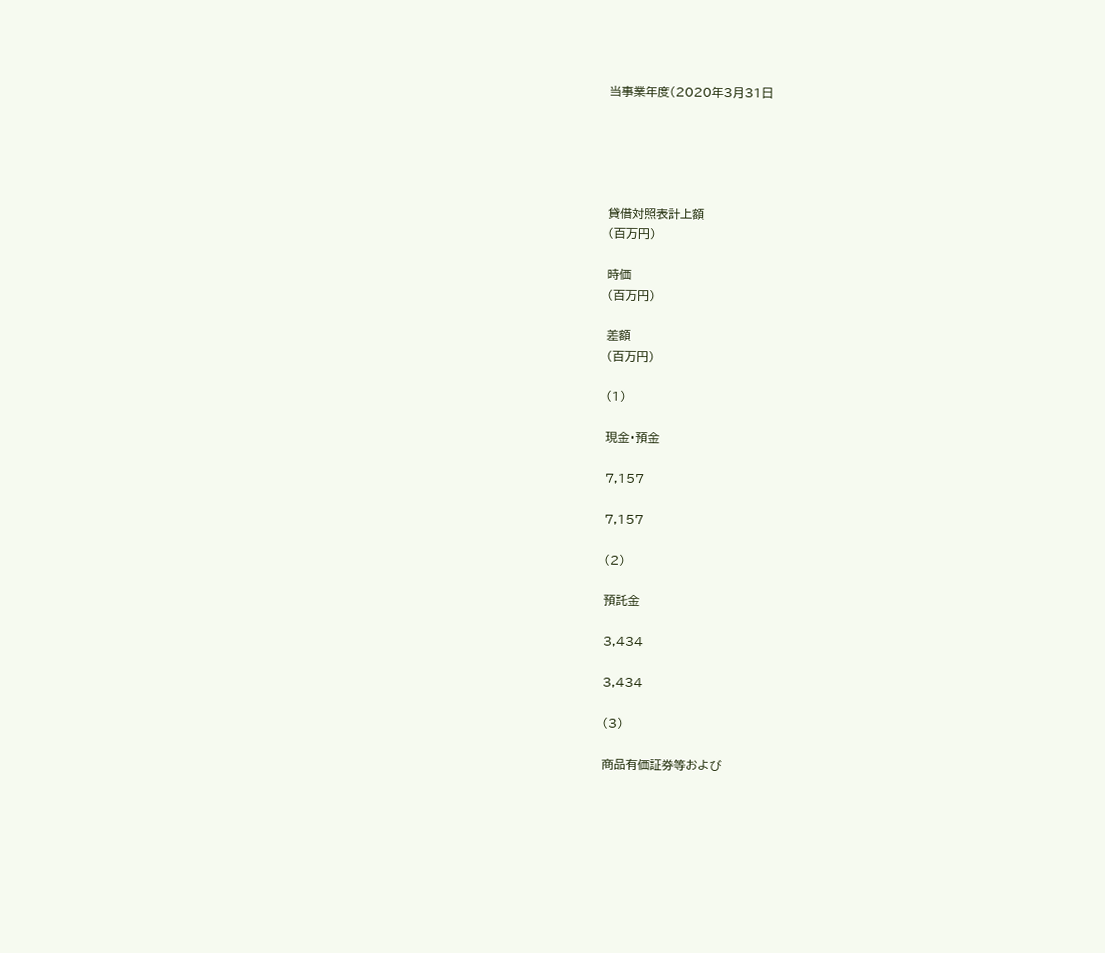当事業年度(2020年3月31日





貸借対照表計上額
(百万円)

時価
(百万円)

差額
(百万円)

(1)

現金・預金

7,157

7,157

(2)

預託金

3,434

3,434

(3)

商品有価証券等および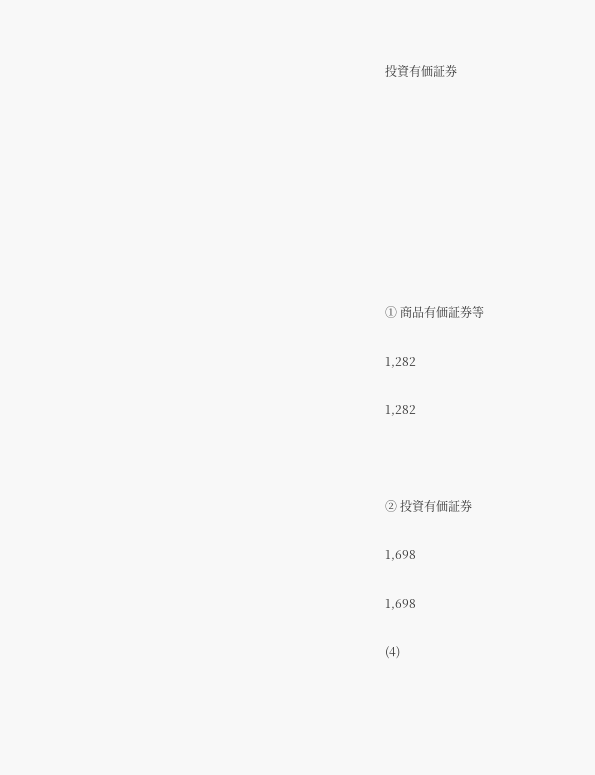投資有価証券









① 商品有価証券等

1,282

1,282



② 投資有価証券

1,698

1,698

(4)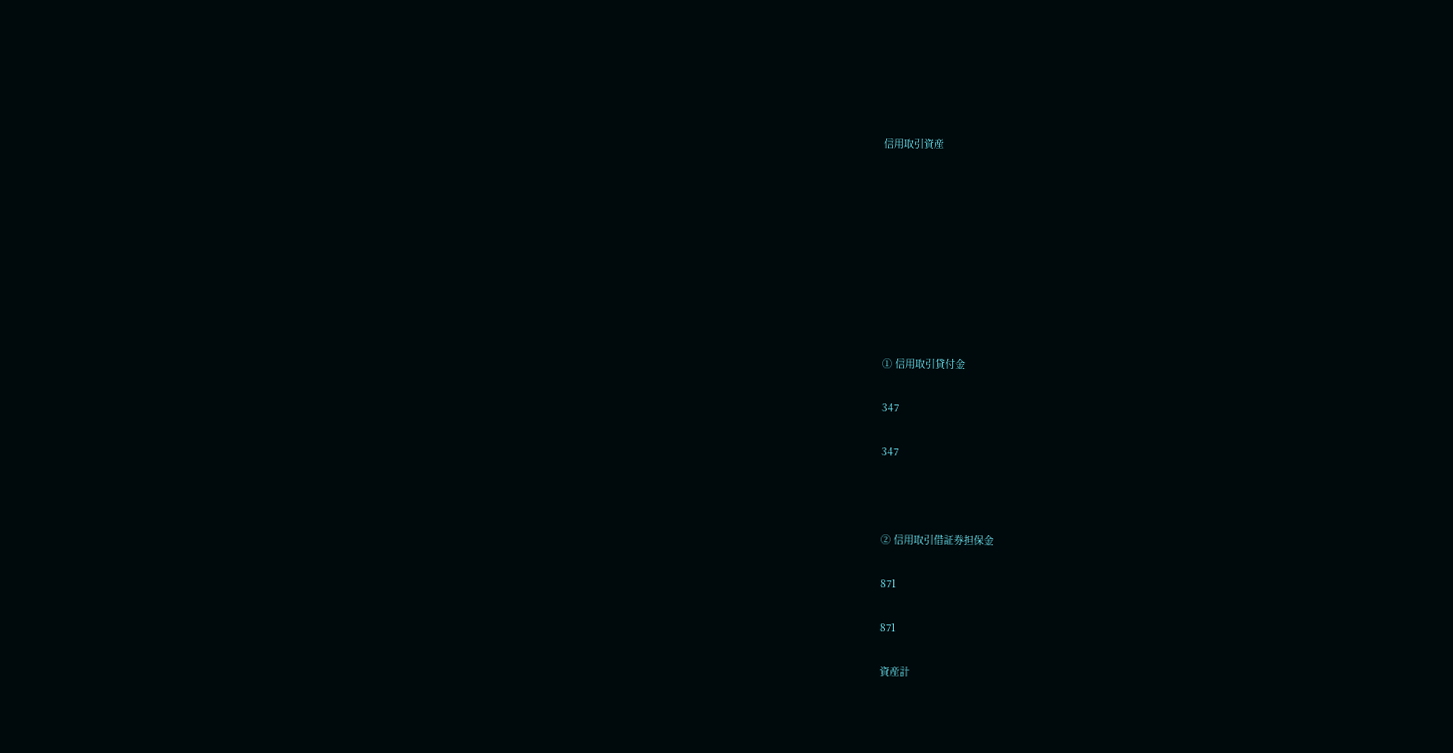信用取引資産









① 信用取引貸付金

347

347



② 信用取引借証券担保金

871

871

資産計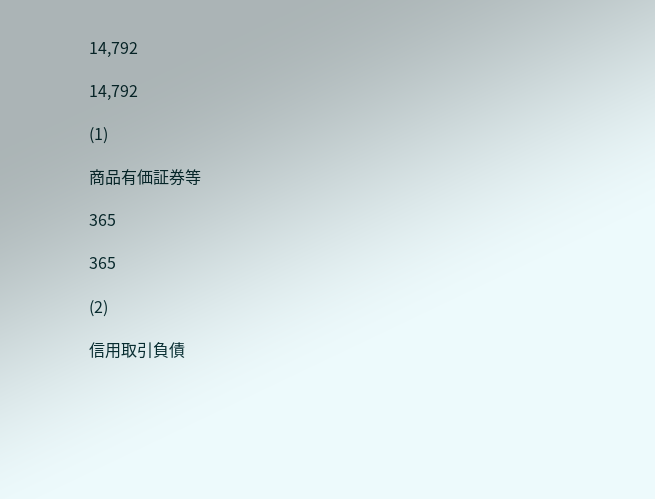14,792

14,792

(1)

商品有価証券等

365

365

(2)

信用取引負債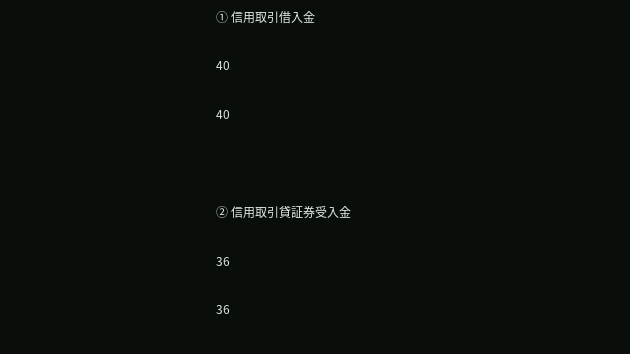① 信用取引借入金

40

40



② 信用取引貸証券受入金

36

36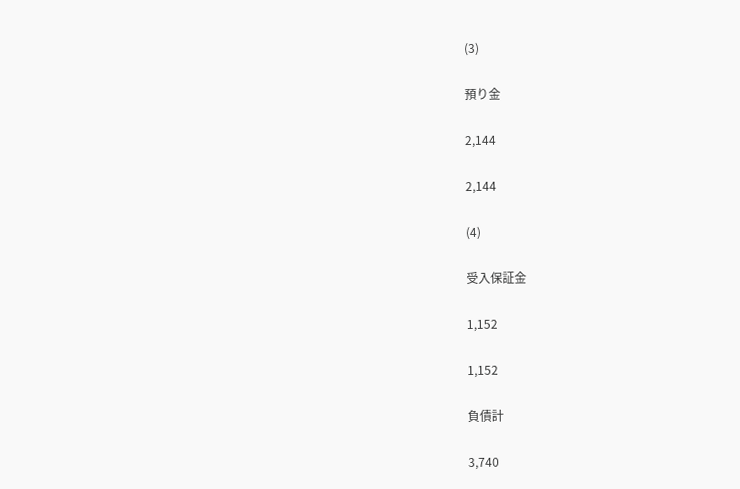(3)

預り金

2,144

2,144

(4)

受入保証金

1,152

1,152

負債計

3,740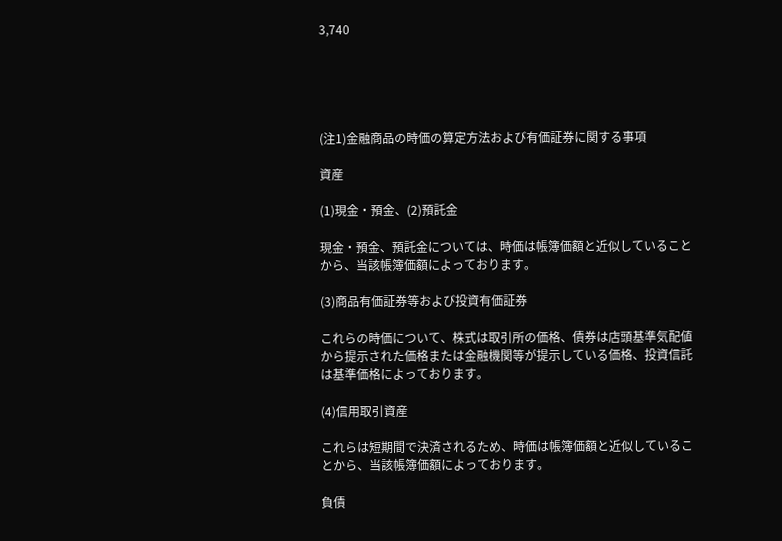3,740





(注1)金融商品の時価の算定方法および有価証券に関する事項

資産

(1)現金・預金、(2)預託金

現金・預金、預託金については、時価は帳簿価額と近似していることから、当該帳簿価額によっております。

(3)商品有価証券等および投資有価証券

これらの時価について、株式は取引所の価格、債券は店頭基準気配値から提示された価格または金融機関等が提示している価格、投資信託は基準価格によっております。

(4)信用取引資産

これらは短期間で決済されるため、時価は帳簿価額と近似していることから、当該帳簿価額によっております。

負債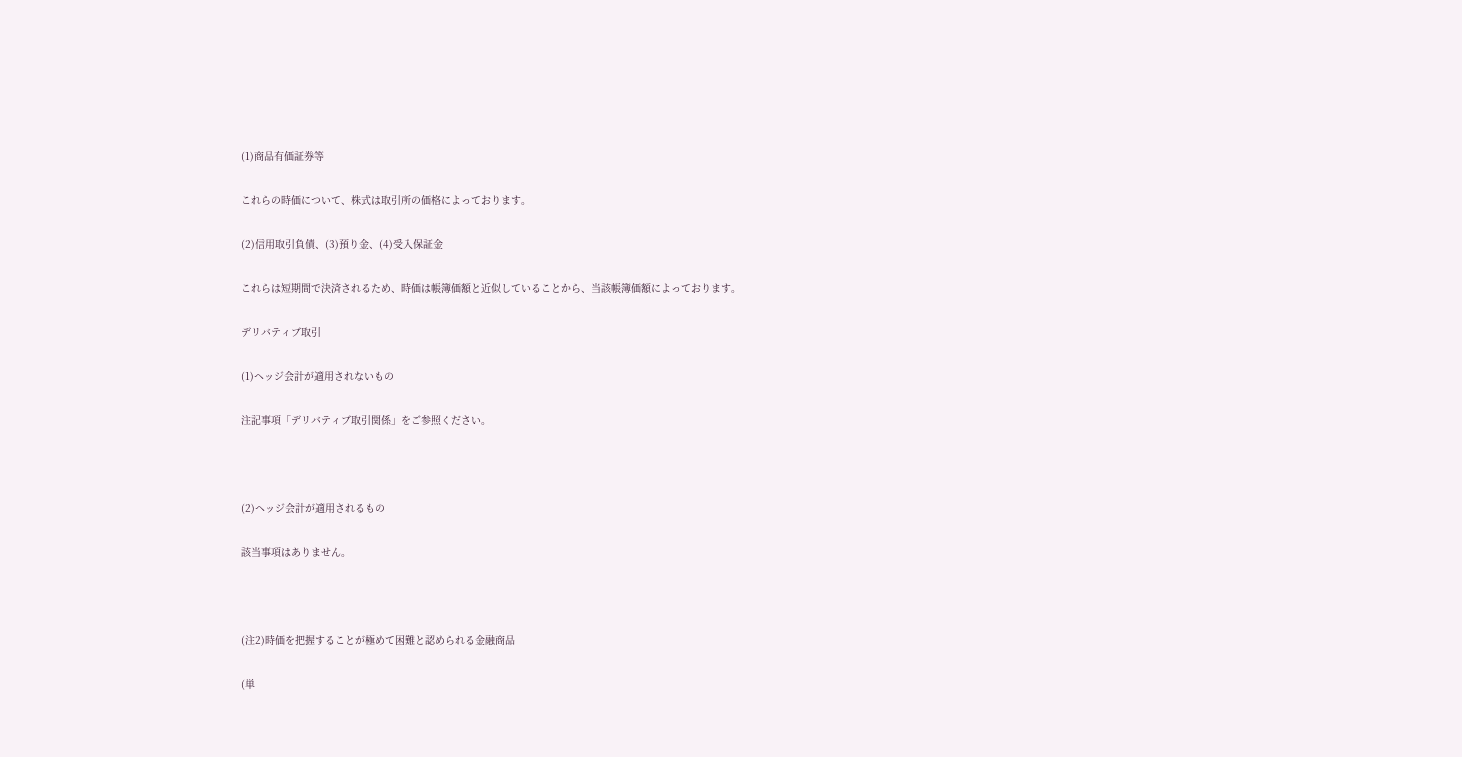(1)商品有価証券等

これらの時価について、株式は取引所の価格によっております。

(2)信用取引負債、(3)預り金、(4)受入保証金

これらは短期間で決済されるため、時価は帳簿価額と近似していることから、当該帳簿価額によっております。

デリバティブ取引

(1)ヘッジ会計が適用されないもの

注記事項「デリバティブ取引関係」をご参照ください。



(2)ヘッジ会計が適用されるもの

該当事項はありません。



(注2)時価を把握することが極めて困難と認められる金融商品

(単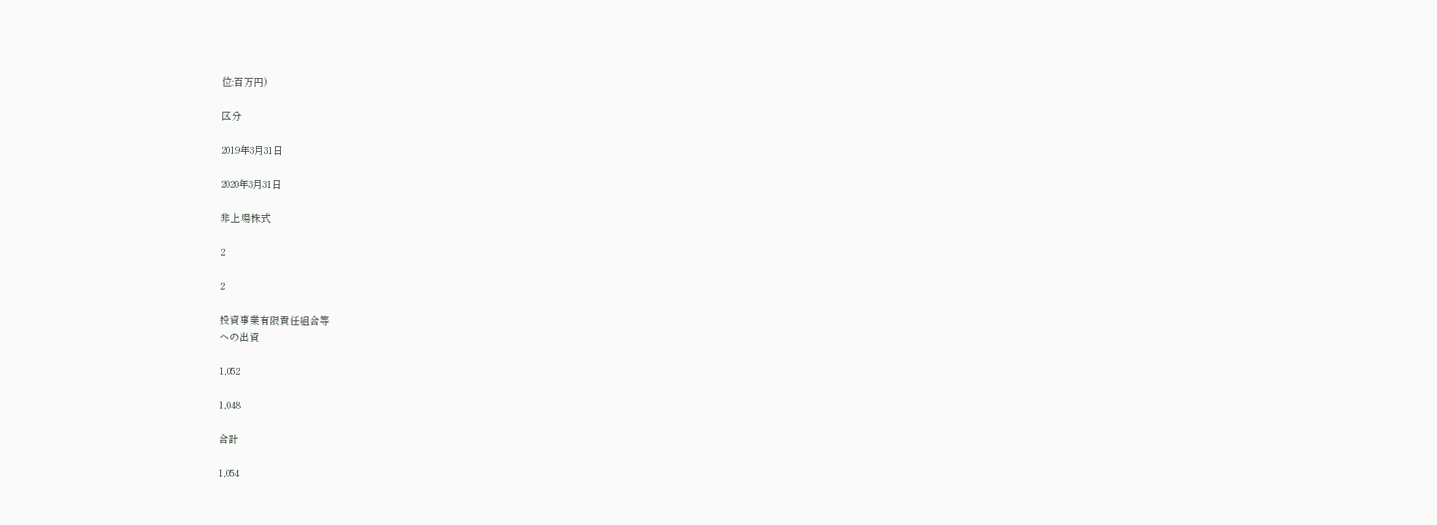位:百万円)

区分

2019年3月31日

2020年3月31日

非上場株式

2

2

投資事業有限責任組合等
への出資

1,052

1,048

合計

1,054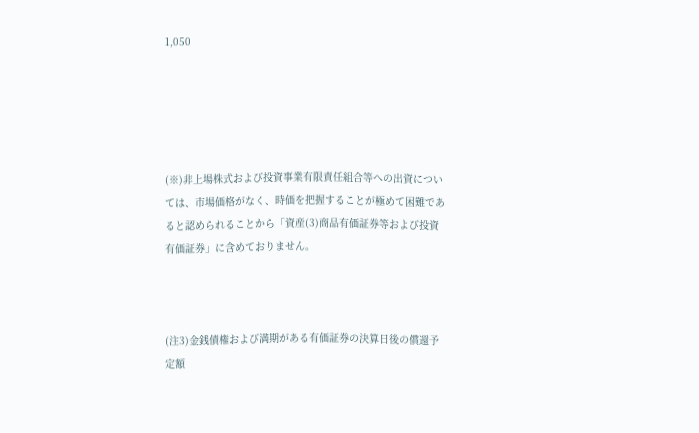1,050





(※)非上場株式および投資事業有限責任組合等への出資については、市場価格がなく、時価を把握することが極めて困難であると認められることから「資産(3)商品有価証券等および投資有価証券」に含めておりません。



(注3)金銭債権および満期がある有価証券の決算日後の償還予定額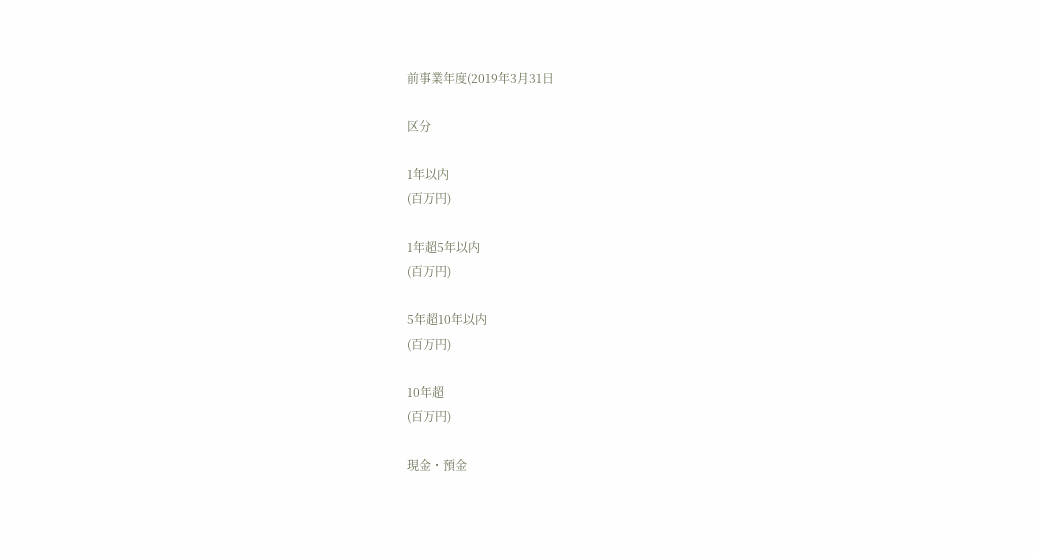前事業年度(2019年3月31日

区分

1年以内
(百万円)

1年超5年以内
(百万円)

5年超10年以内
(百万円)

10年超
(百万円)

現金・預金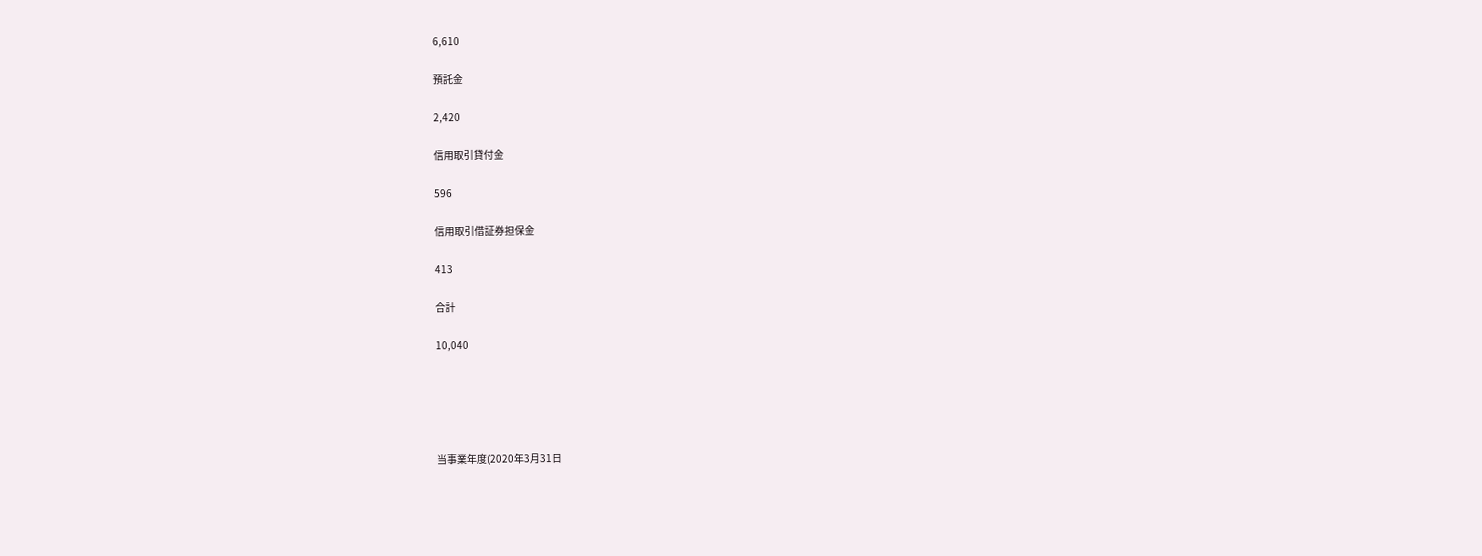6,610

預託金

2,420

信用取引貸付金

596

信用取引借証券担保金

413

合計

10,040





当事業年度(2020年3月31日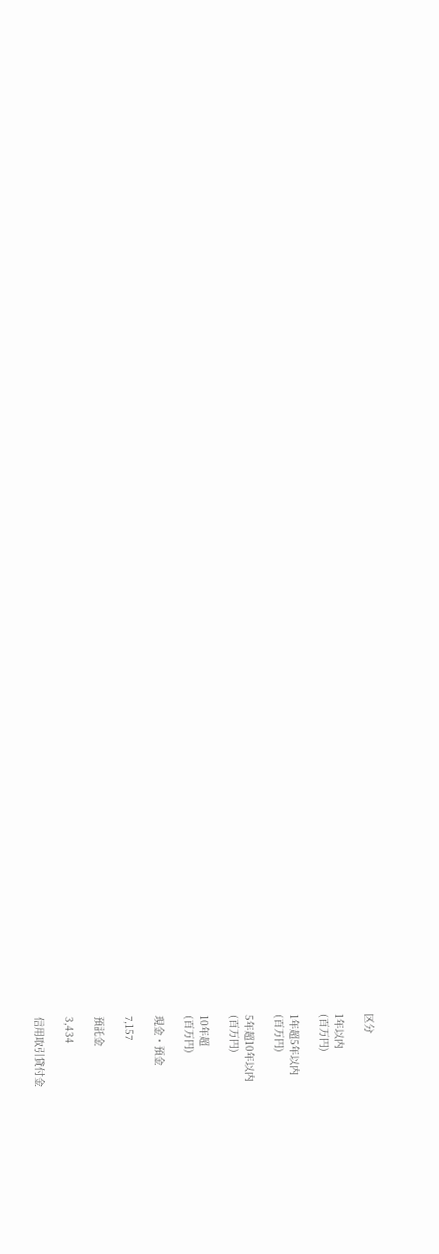区分

1年以内
(百万円)

1年超5年以内
(百万円)

5年超10年以内
(百万円)

10年超
(百万円)

現金・預金

7,157

預託金

3,434

信用取引貸付金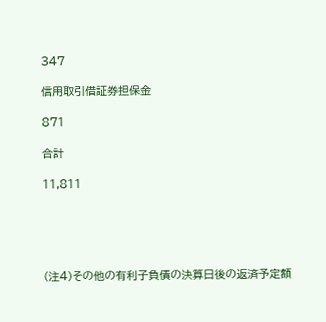347

信用取引借証券担保金

871

合計

11,811





(注4)その他の有利子負債の決算日後の返済予定額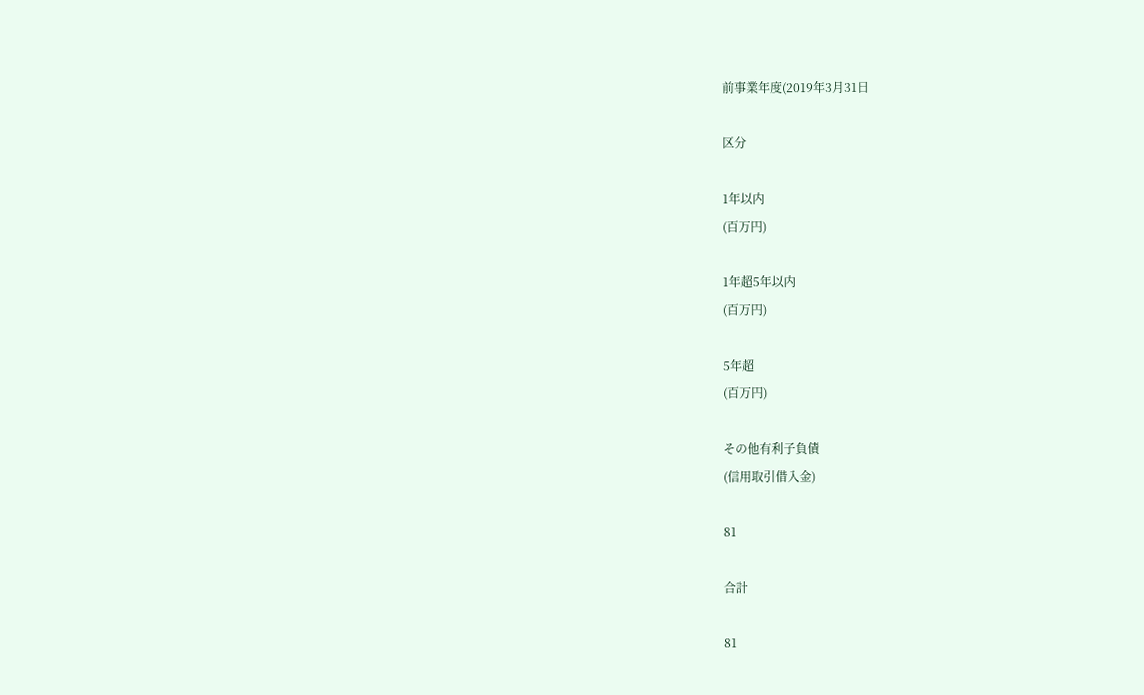前事業年度(2019年3月31日

区分

1年以内
(百万円)

1年超5年以内
(百万円)

5年超
(百万円)

その他有利子負債
(信用取引借入金)

81

合計

81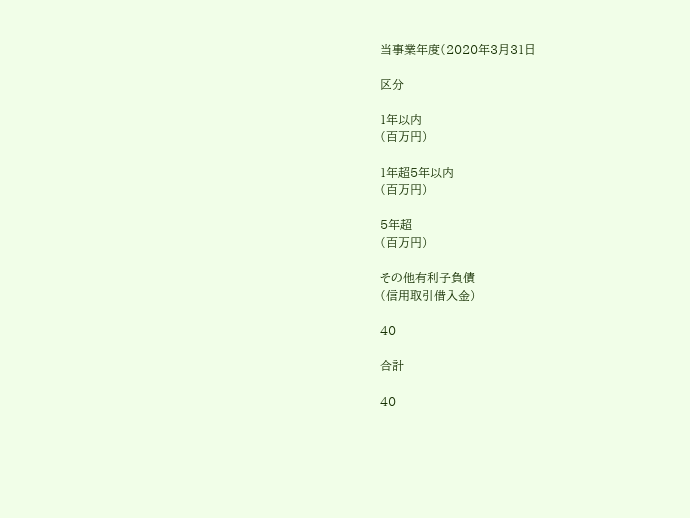当事業年度(2020年3月31日

区分

1年以内
(百万円)

1年超5年以内
(百万円)

5年超
(百万円)

その他有利子負債
(信用取引借入金)

40

合計

40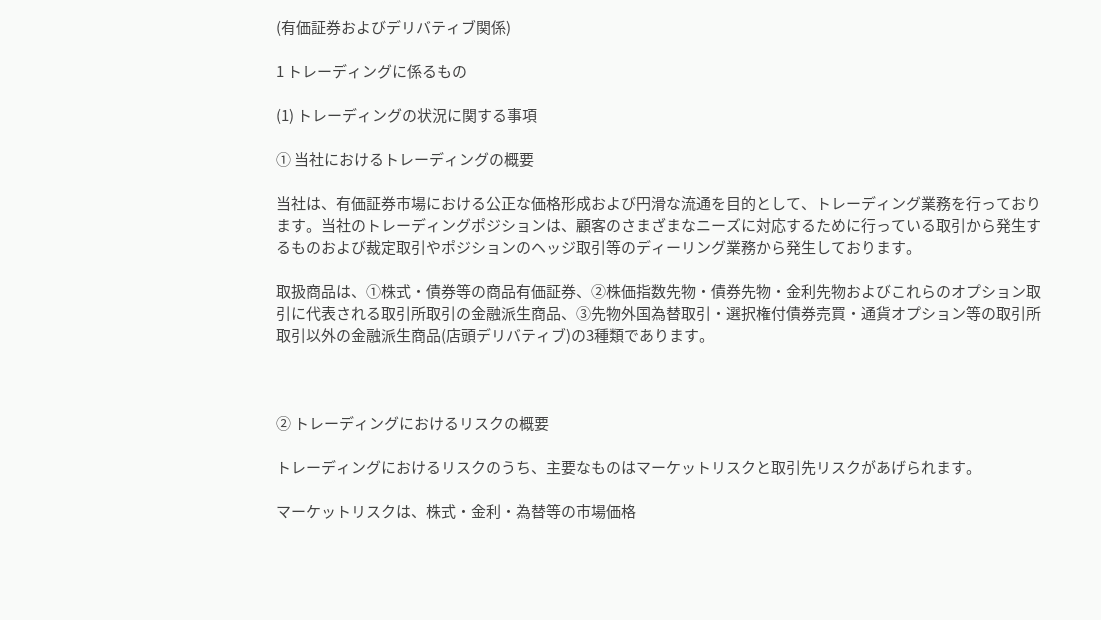(有価証券およびデリバティブ関係)

1 トレーディングに係るもの

(1) トレーディングの状況に関する事項

① 当社におけるトレーディングの概要

当社は、有価証券市場における公正な価格形成および円滑な流通を目的として、トレーディング業務を行っております。当社のトレーディングポジションは、顧客のさまざまなニーズに対応するために行っている取引から発生するものおよび裁定取引やポジションのヘッジ取引等のディーリング業務から発生しております。

取扱商品は、①株式・債券等の商品有価証券、②株価指数先物・債券先物・金利先物およびこれらのオプション取引に代表される取引所取引の金融派生商品、③先物外国為替取引・選択権付債券売買・通貨オプション等の取引所取引以外の金融派生商品(店頭デリバティブ)の3種類であります。



② トレーディングにおけるリスクの概要

トレーディングにおけるリスクのうち、主要なものはマーケットリスクと取引先リスクがあげられます。

マーケットリスクは、株式・金利・為替等の市場価格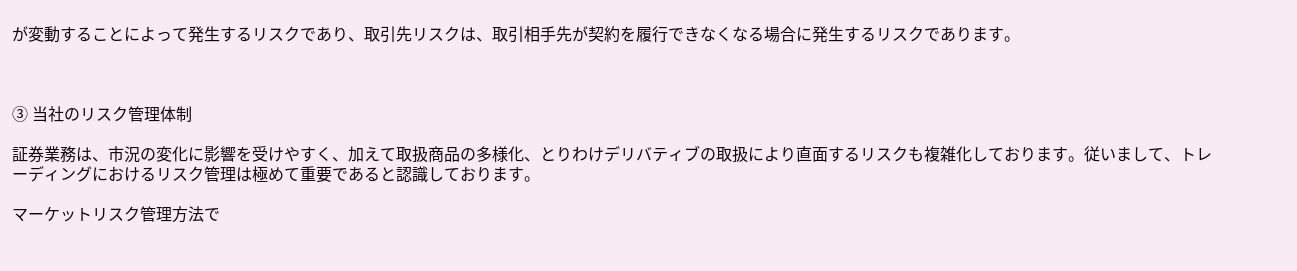が変動することによって発生するリスクであり、取引先リスクは、取引相手先が契約を履行できなくなる場合に発生するリスクであります。



③ 当社のリスク管理体制

証券業務は、市況の変化に影響を受けやすく、加えて取扱商品の多様化、とりわけデリバティブの取扱により直面するリスクも複雑化しております。従いまして、トレーディングにおけるリスク管理は極めて重要であると認識しております。

マーケットリスク管理方法で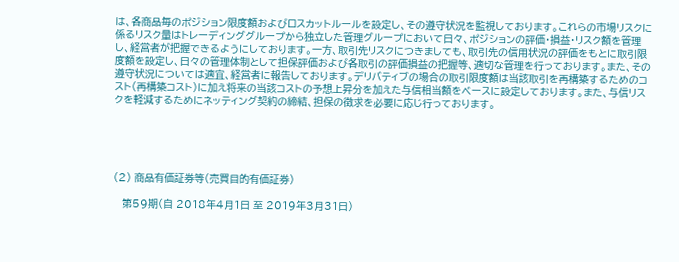は、各商品毎のポジション限度額およびロスカットルールを設定し、その遵守状況を監視しております。これらの市場リスクに係るリスク量はトレーディンググループから独立した管理グループにおいて日々、ポジションの評価・損益・リスク額を管理し、経営者が把握できるようにしております。一方、取引先リスクにつきましても、取引先の信用状況の評価をもとに取引限度額を設定し、日々の管理体制として担保評価および各取引の評価損益の把握等、適切な管理を行っております。また、その遵守状況については適宜、経営者に報告しております。デリバティブの場合の取引限度額は当該取引を再構築するためのコスト(再構築コスト)に加え将来の当該コストの予想上昇分を加えた与信相当額をベースに設定しております。また、与信リスクを軽減するためにネッティング契約の締結、担保の徴求を必要に応じ行っております。





(2) 商品有価証券等(売買目的有価証券)

   第59期(自 2018年4月1日 至 2019年3月31日)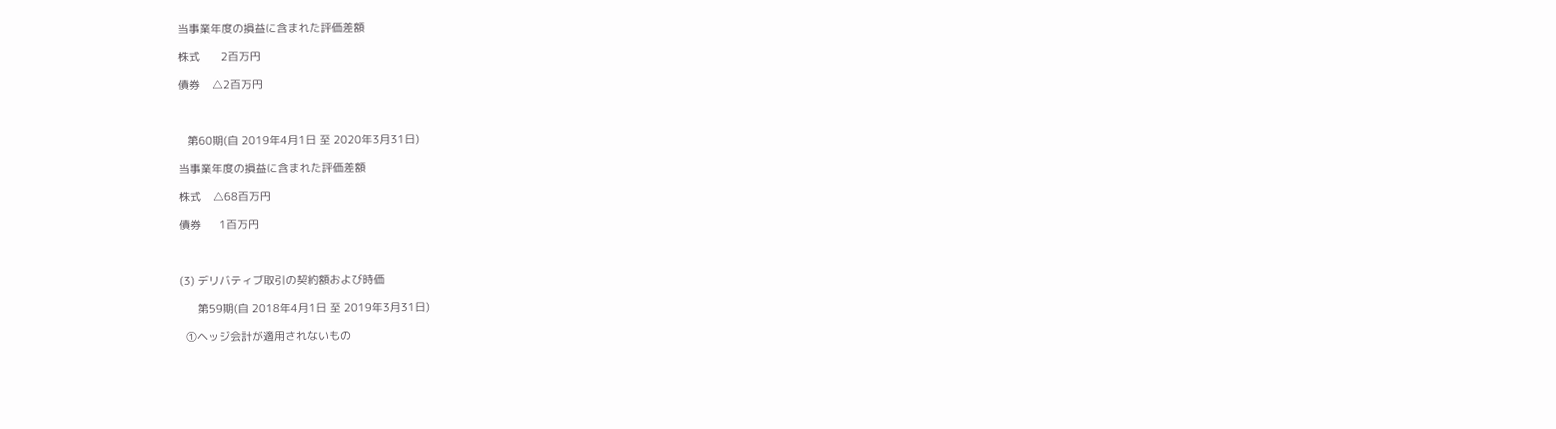当事業年度の損益に含まれた評価差額

株式       2百万円

債券    △2百万円



   第60期(自 2019年4月1日 至 2020年3月31日)

当事業年度の損益に含まれた評価差額

株式    △68百万円

債券      1百万円



(3) デリバティブ取引の契約額および時価

      第59期(自 2018年4月1日 至 2019年3月31日)

  ①ヘッジ会計が適用されないもの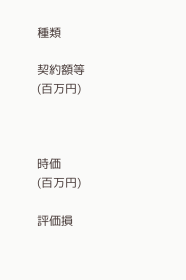種類

契約額等
(百万円)



時価
(百万円)

評価損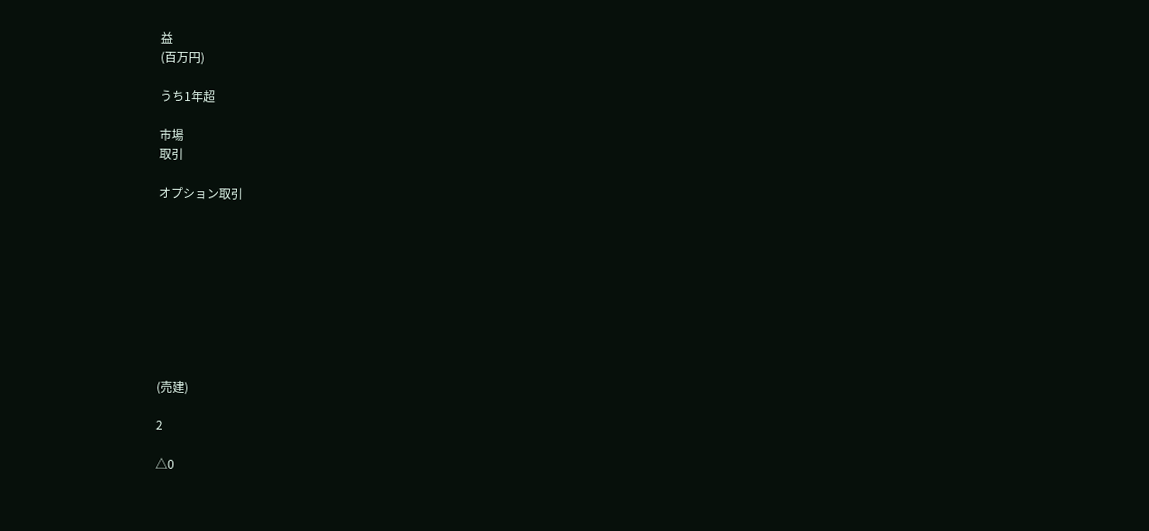益
(百万円)

うち1年超

市場
取引

オプション取引









(売建)

2

△0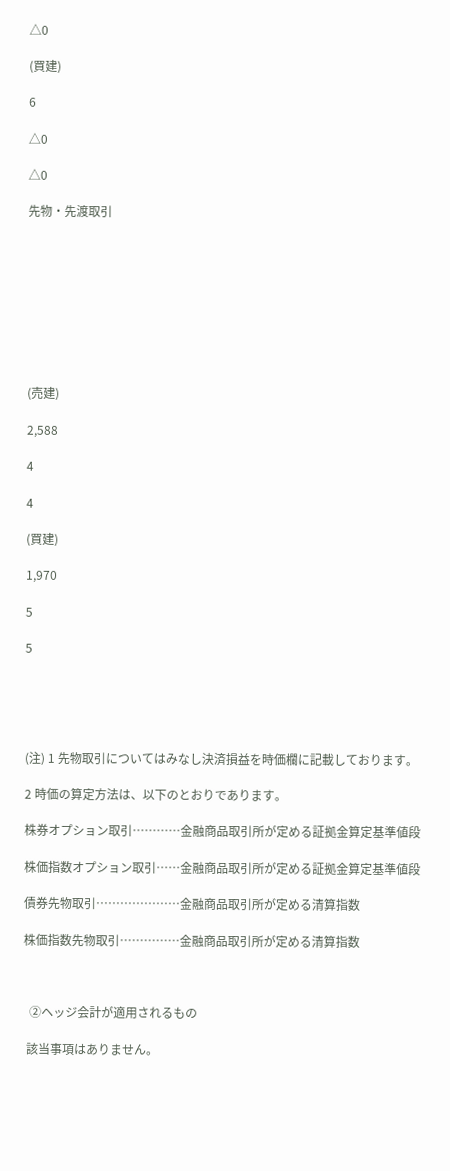△0

(買建)

6

△0

△0

先物・先渡取引









(売建)

2,588

4

4

(買建)

1,970

5

5





(注) 1 先物取引についてはみなし決済損益を時価欄に記載しております。

2 時価の算定方法は、以下のとおりであります。

株券オプション取引…………金融商品取引所が定める証拠金算定基準値段

株価指数オプション取引……金融商品取引所が定める証拠金算定基準値段

債券先物取引…………………金融商品取引所が定める清算指数

株価指数先物取引……………金融商品取引所が定める清算指数



  ②ヘッジ会計が適用されるもの

 該当事項はありません。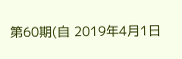第60期(自 2019年4月1日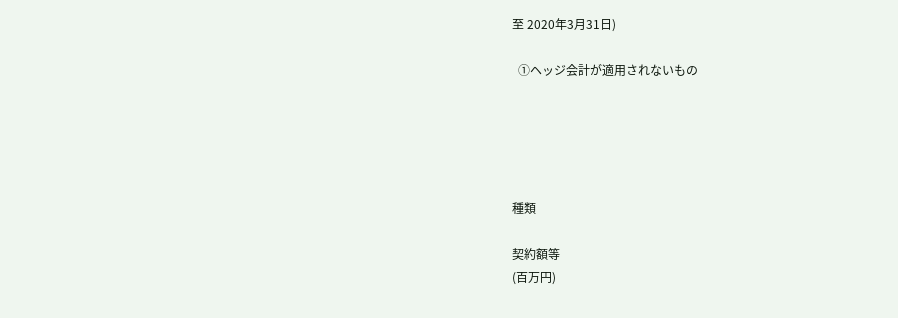至 2020年3月31日)

  ①ヘッジ会計が適用されないもの





種類

契約額等
(百万円)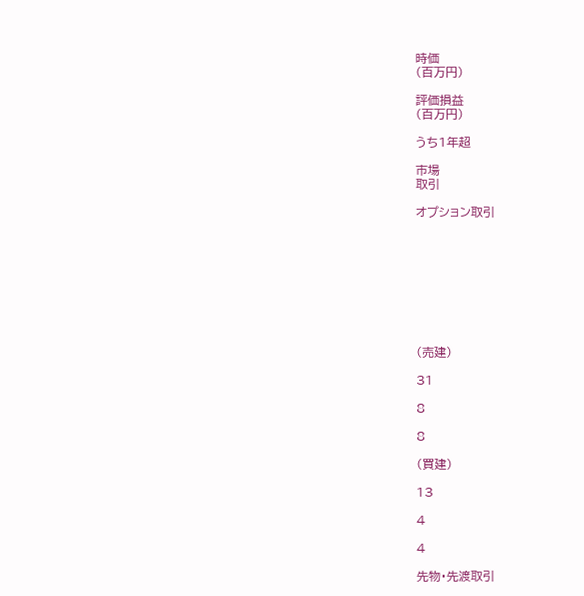時価
(百万円)

評価損益
(百万円)

うち1年超

市場
取引

オプション取引









(売建)

31

8

8

(買建)

13

4

4

先物・先渡取引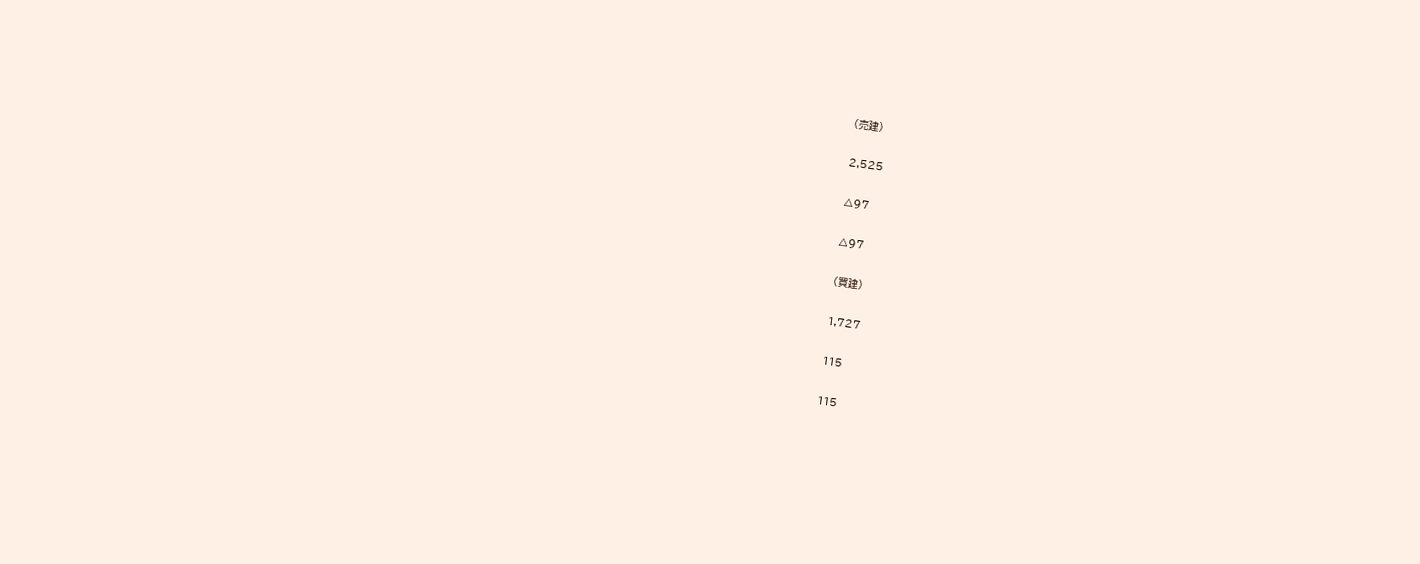(売建)

2,525

△97

△97

(買建)

1,727

115

115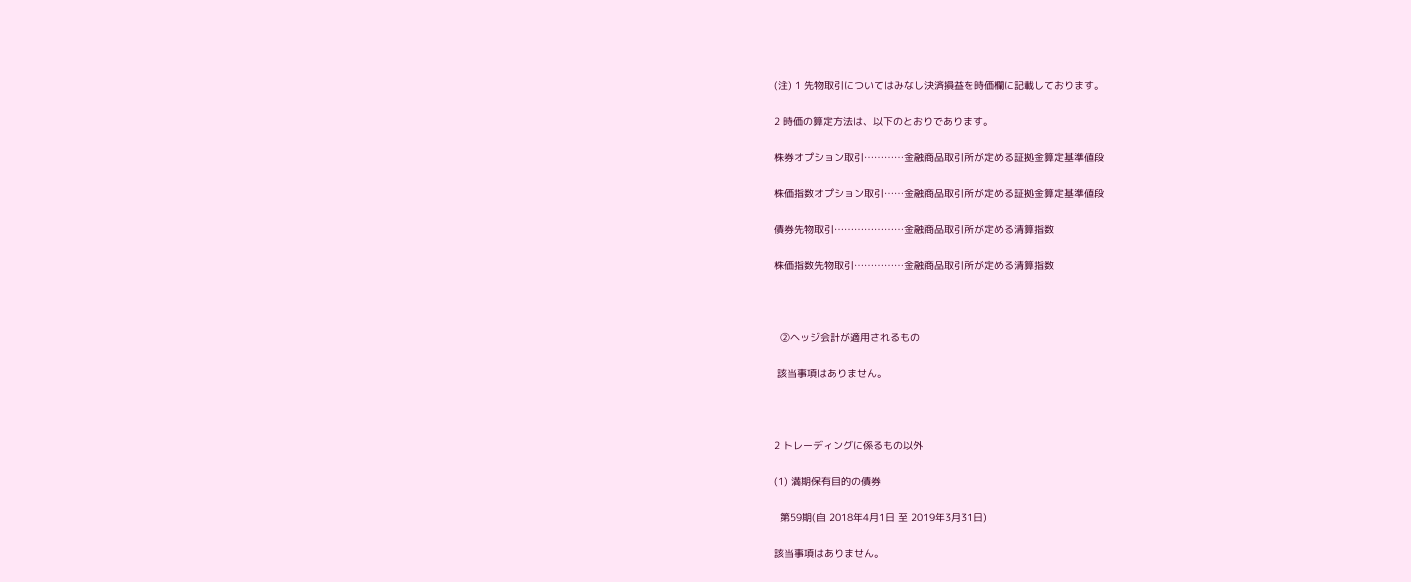(注) 1 先物取引についてはみなし決済損益を時価欄に記載しております。

2 時価の算定方法は、以下のとおりであります。

株券オプション取引…………金融商品取引所が定める証拠金算定基準値段

株価指数オプション取引……金融商品取引所が定める証拠金算定基準値段

債券先物取引…………………金融商品取引所が定める清算指数

株価指数先物取引……………金融商品取引所が定める清算指数



  ②ヘッジ会計が適用されるもの

 該当事項はありません。



2 トレーディングに係るもの以外

(1) 満期保有目的の債券

  第59期(自 2018年4月1日 至 2019年3月31日)

該当事項はありません。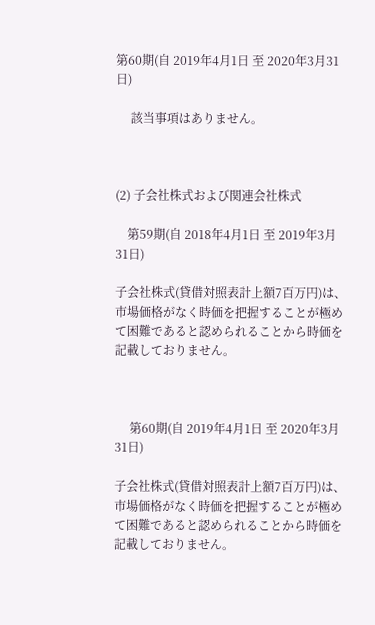第60期(自 2019年4月1日 至 2020年3月31日)

     該当事項はありません。



(2) 子会社株式および関連会社株式

    第59期(自 2018年4月1日 至 2019年3月31日)

子会社株式(貸借対照表計上額7百万円)は、市場価格がなく時価を把握することが極めて困難であると認められることから時価を記載しておりません。



     第60期(自 2019年4月1日 至 2020年3月31日)

子会社株式(貸借対照表計上額7百万円)は、市場価格がなく時価を把握することが極めて困難であると認められることから時価を記載しておりません。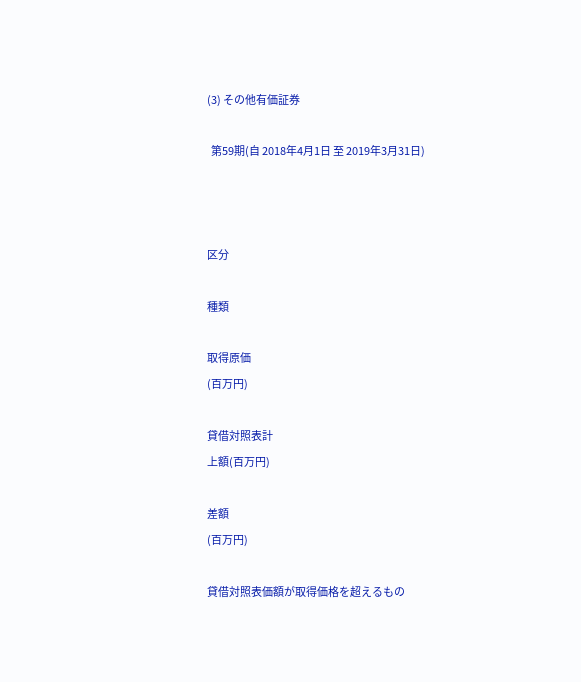(3) その他有価証券

  第59期(自 2018年4月1日 至 2019年3月31日)



区分

種類

取得原価
(百万円)

貸借対照表計
上額(百万円)

差額
(百万円)

貸借対照表価額が取得価格を超えるもの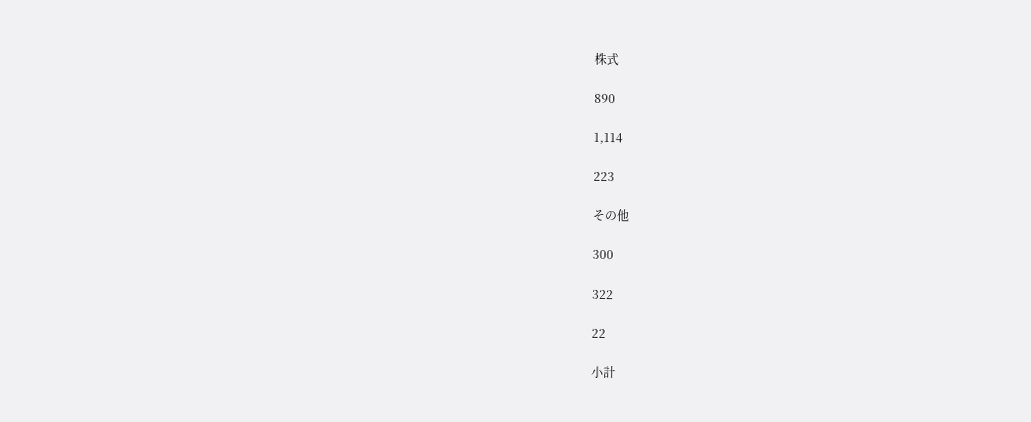株式

890

1,114

223

その他

300

322

22

小計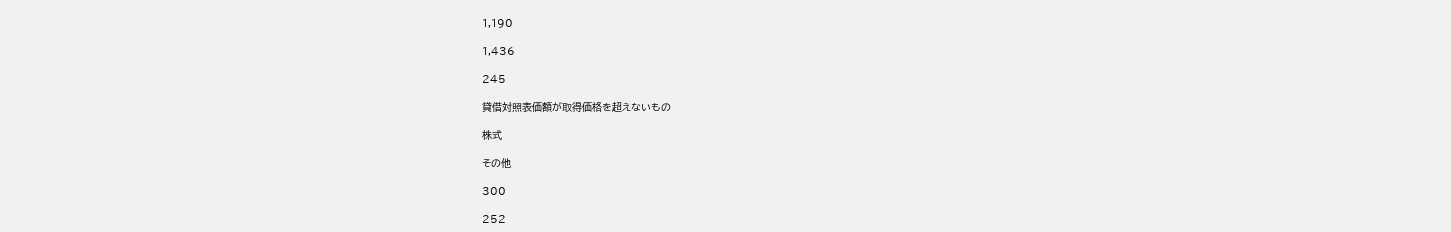1,190

1,436

245

貸借対照表価額が取得価格を超えないもの

株式

その他

300

252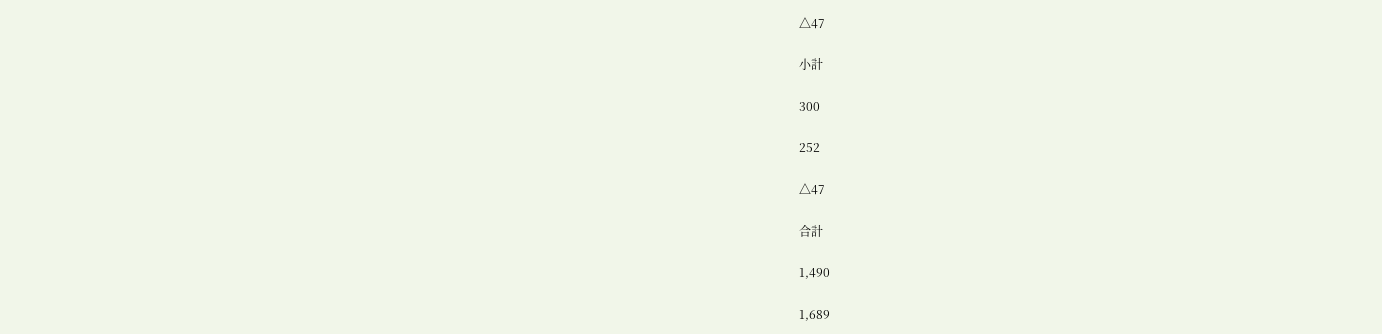△47

小計

300

252

△47

合計

1,490

1,689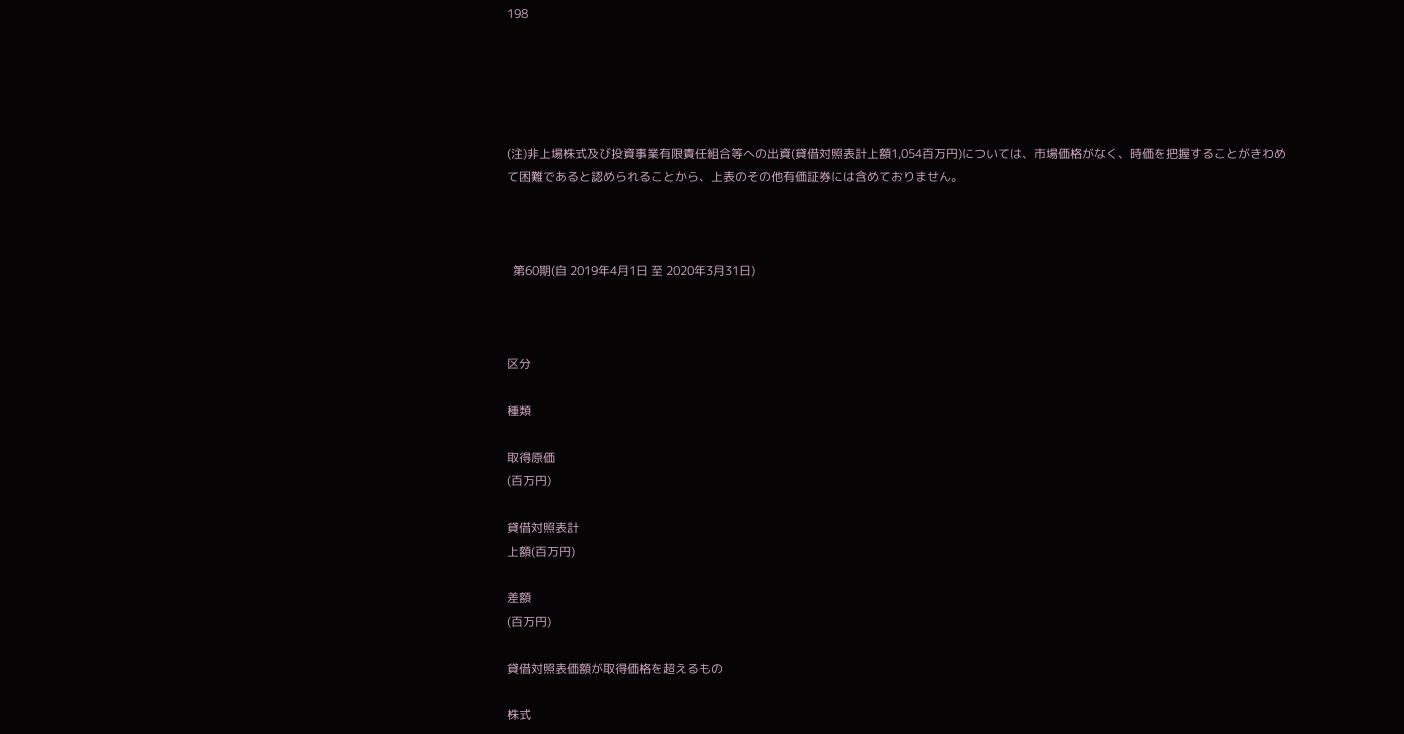198





(注)非上場株式及び投資事業有限責任組合等への出資(貸借対照表計上額1,054百万円)については、市場価格がなく、時価を把握することがきわめて困難であると認められることから、上表のその他有価証券には含めておりません。



  第60期(自 2019年4月1日 至 2020年3月31日)



区分

種類

取得原価
(百万円)

貸借対照表計
上額(百万円)

差額
(百万円)

貸借対照表価額が取得価格を超えるもの

株式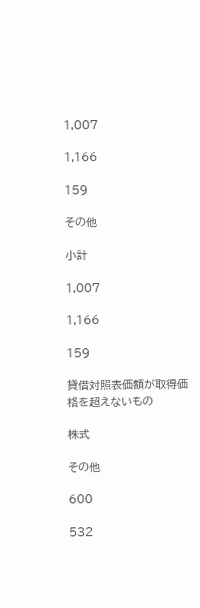1,007

1,166

159

その他

小計

1,007

1,166

159

貸借対照表価額が取得価格を超えないもの

株式

その他

600

532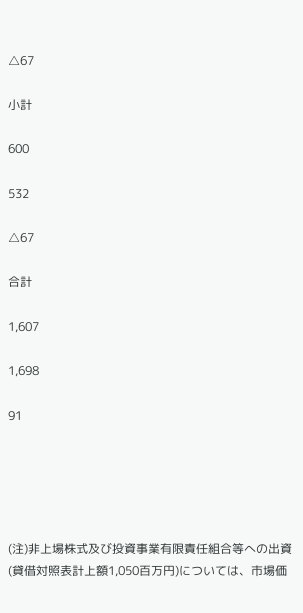△67

小計

600

532

△67

合計

1,607

1,698

91





(注)非上場株式及び投資事業有限責任組合等への出資(貸借対照表計上額1,050百万円)については、市場価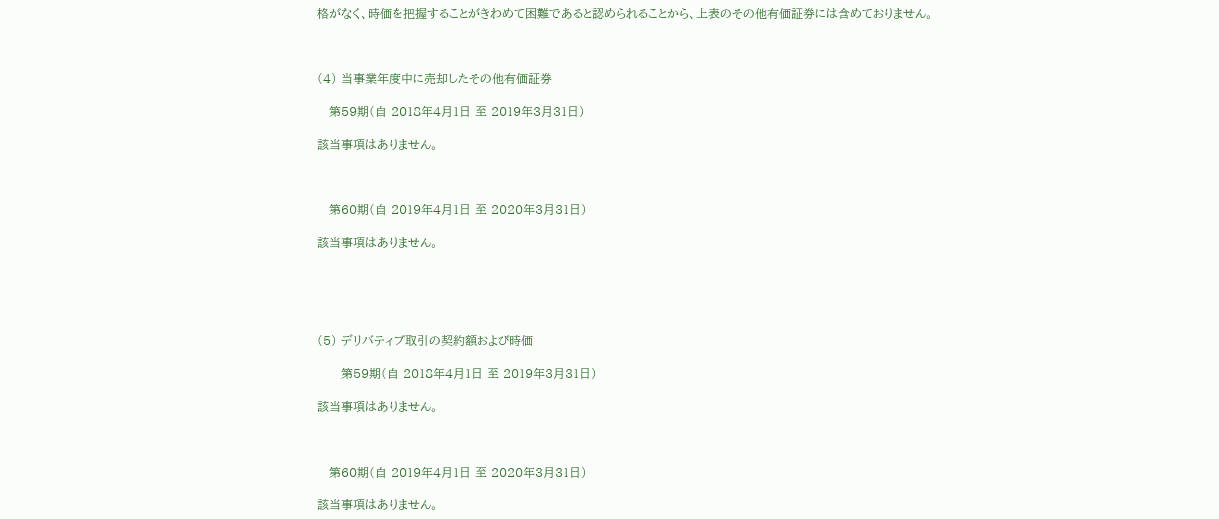格がなく、時価を把握することがきわめて困難であると認められることから、上表のその他有価証券には含めておりません。



(4) 当事業年度中に売却したその他有価証券

   第59期(自 2018年4月1日 至 2019年3月31日)

該当事項はありません。



   第60期(自 2019年4月1日 至 2020年3月31日)

該当事項はありません。





(5) デリバティブ取引の契約額および時価

      第59期(自 2018年4月1日 至 2019年3月31日)

該当事項はありません。



   第60期(自 2019年4月1日 至 2020年3月31日)

該当事項はありません。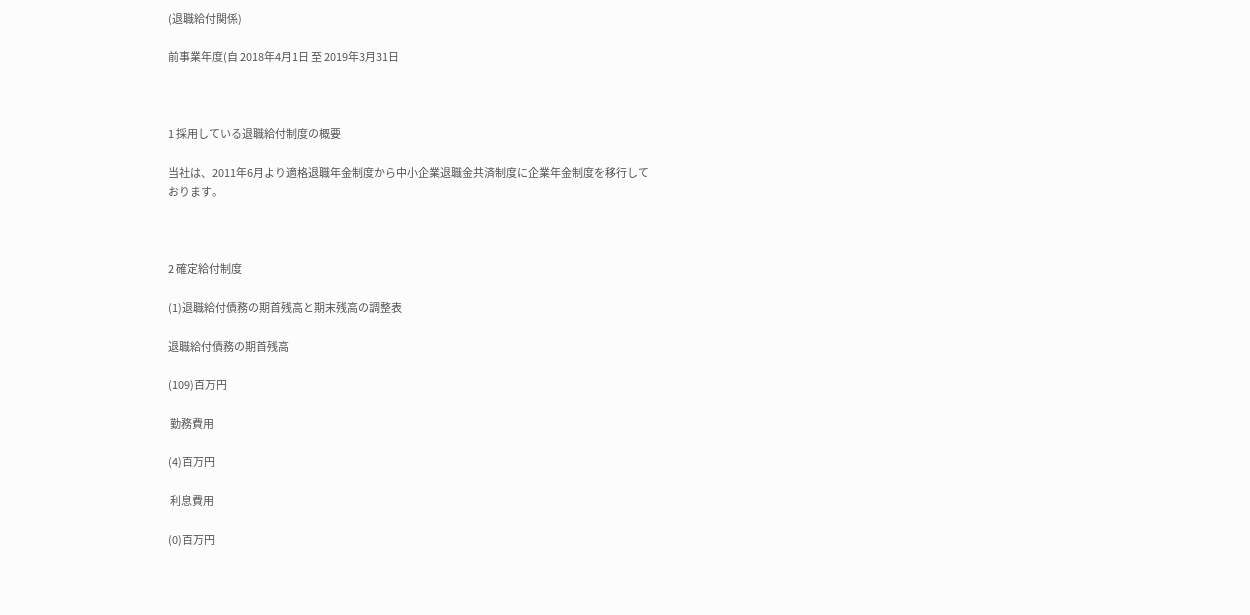(退職給付関係)

前事業年度(自 2018年4月1日 至 2019年3月31日



1 採用している退職給付制度の概要

当社は、2011年6月より適格退職年金制度から中小企業退職金共済制度に企業年金制度を移行して
おります。



2 確定給付制度

(1)退職給付債務の期首残高と期末残高の調整表

退職給付債務の期首残高

(109)百万円

 勤務費用

(4)百万円

 利息費用

(0)百万円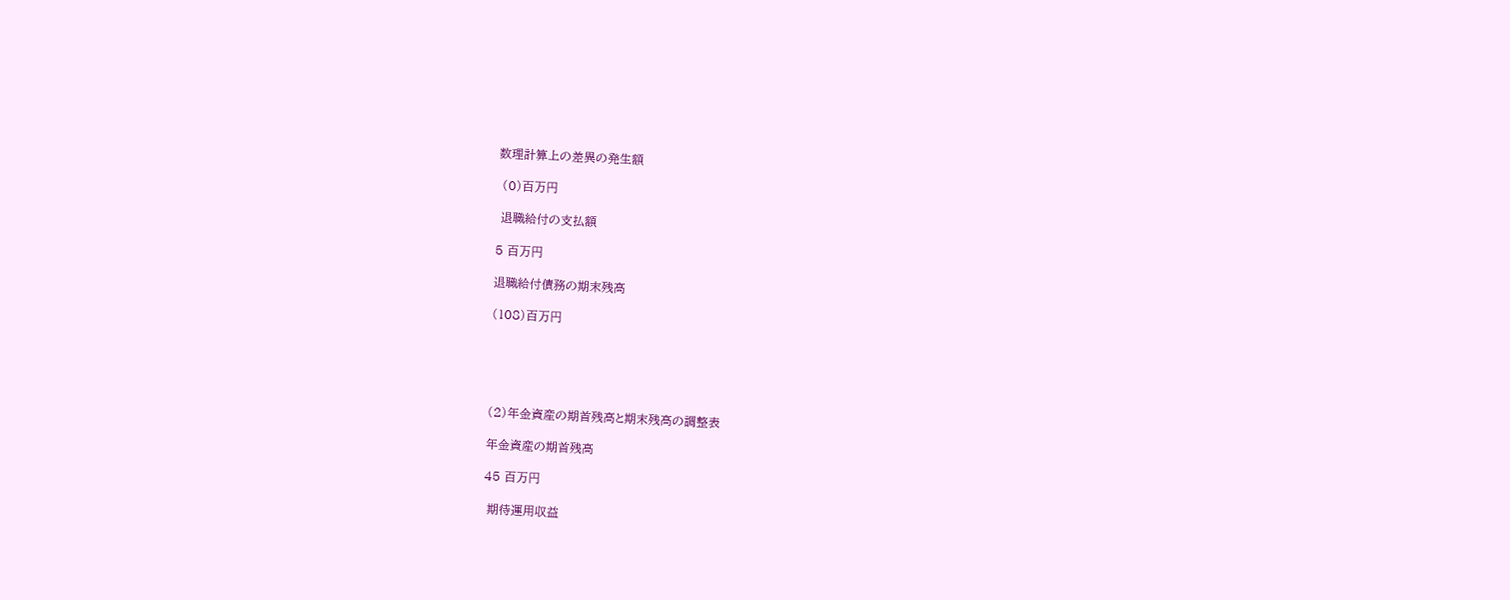数理計算上の差異の発生額

 (0)百万円

 退職給付の支払額

5 百万円

退職給付債務の期末残高

(108)百万円





(2)年金資産の期首残高と期末残高の調整表

年金資産の期首残高

45 百万円

 期待運用収益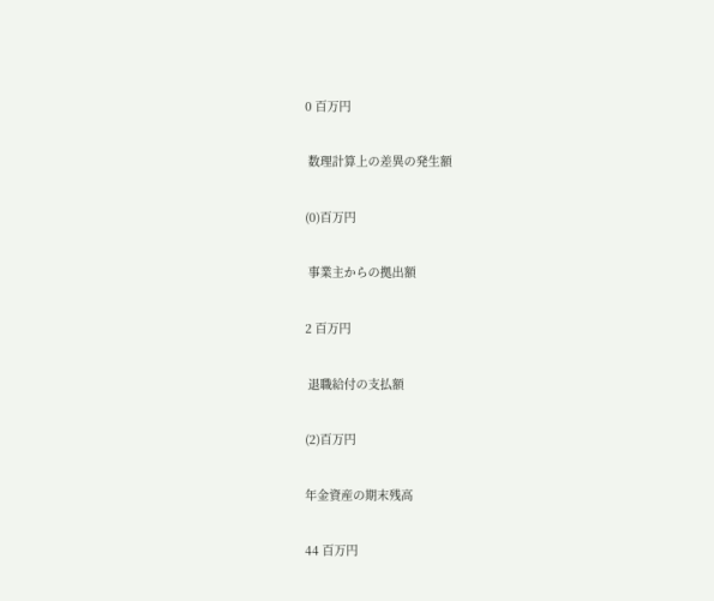0 百万円

 数理計算上の差異の発生額

(0)百万円

 事業主からの拠出額

2 百万円

 退職給付の支払額

(2)百万円

年金資産の期末残高

44 百万円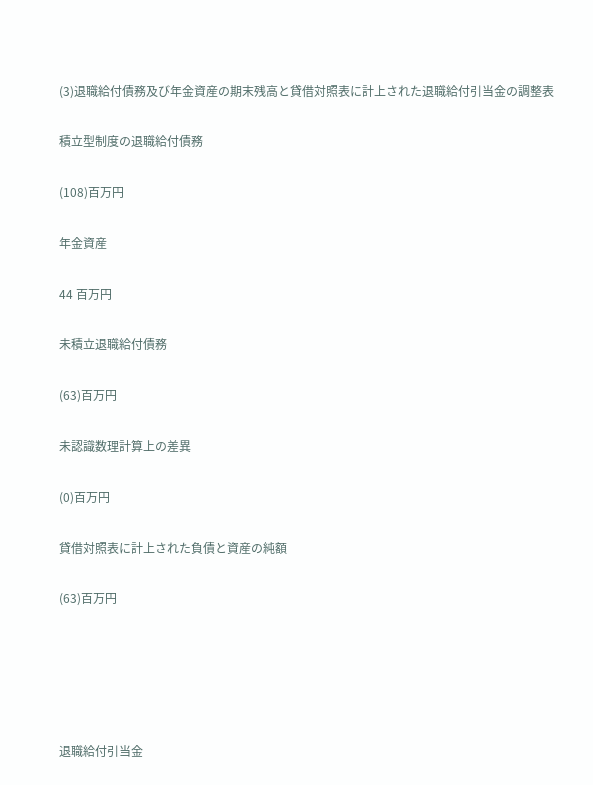(3)退職給付債務及び年金資産の期末残高と貸借対照表に計上された退職給付引当金の調整表

積立型制度の退職給付債務

(108)百万円

年金資産

44 百万円

未積立退職給付債務

(63)百万円

未認識数理計算上の差異

(0)百万円

貸借対照表に計上された負債と資産の純額

(63)百万円





退職給付引当金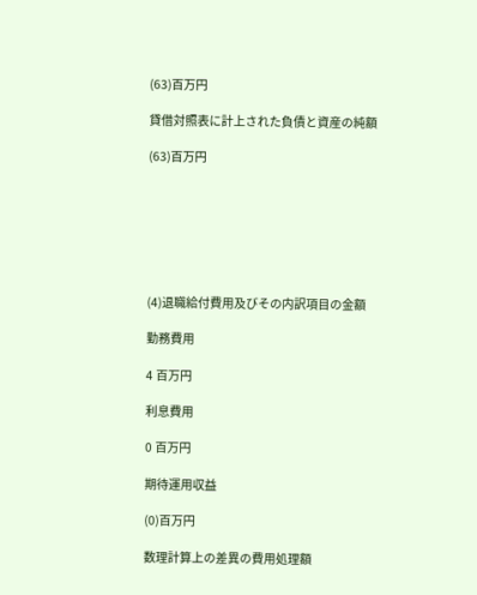(63)百万円

貸借対照表に計上された負債と資産の純額

(63)百万円







(4)退職給付費用及びその内訳項目の金額

勤務費用

4 百万円

利息費用

0 百万円

期待運用収益

(0)百万円

数理計算上の差異の費用処理額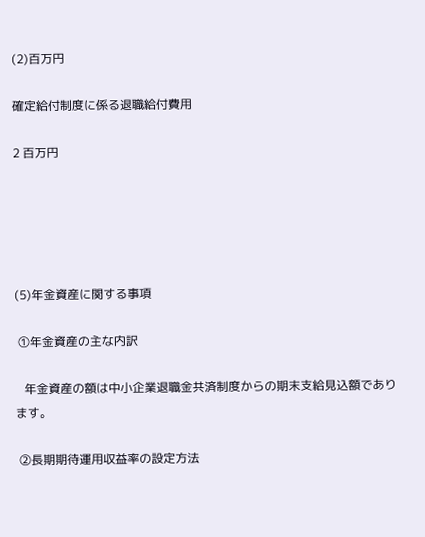(2)百万円

確定給付制度に係る退職給付費用

2 百万円





(5)年金資産に関する事項

 ①年金資産の主な内訳

   年金資産の額は中小企業退職金共済制度からの期末支給見込額であります。

 ②長期期待運用収益率の設定方法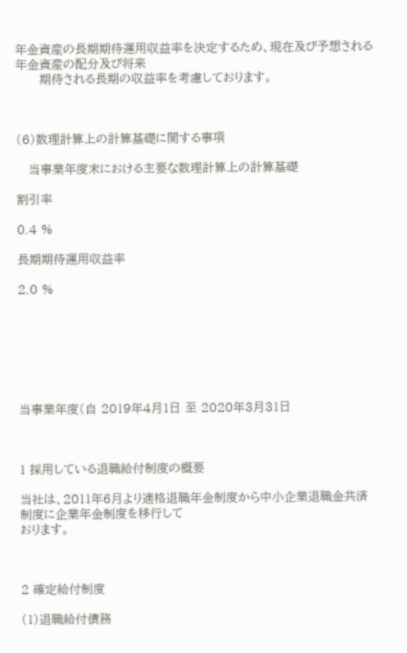年金資産の長期期待運用収益率を決定するため、現在及び予想される年金資産の配分及び将来
      期待される長期の収益率を考慮しております。



(6)数理計算上の計算基礎に関する事項

   当事業年度末における主要な数理計算上の計算基礎

割引率

0.4 %

長期期待運用収益率

2.0 %







当事業年度(自 2019年4月1日 至 2020年3月31日



1 採用している退職給付制度の概要

当社は、2011年6月より適格退職年金制度から中小企業退職金共済制度に企業年金制度を移行して
おります。



2 確定給付制度

(1)退職給付債務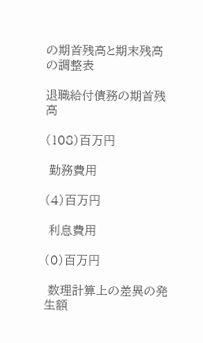の期首残高と期末残高の調整表

退職給付債務の期首残高

(108)百万円

 勤務費用

(4)百万円

 利息費用

(0)百万円

 数理計算上の差異の発生額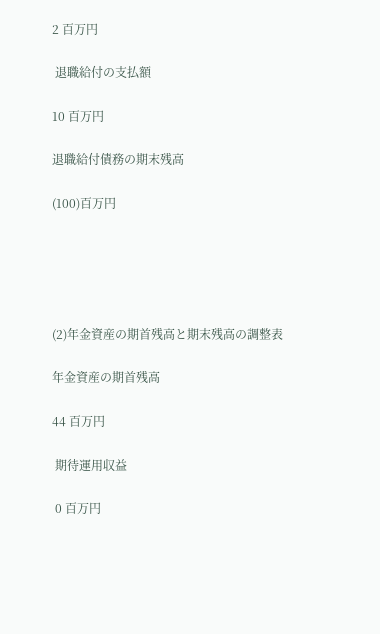2 百万円

 退職給付の支払額

10 百万円

退職給付債務の期末残高

(100)百万円





(2)年金資産の期首残高と期末残高の調整表

年金資産の期首残高

44 百万円

 期待運用収益

 0 百万円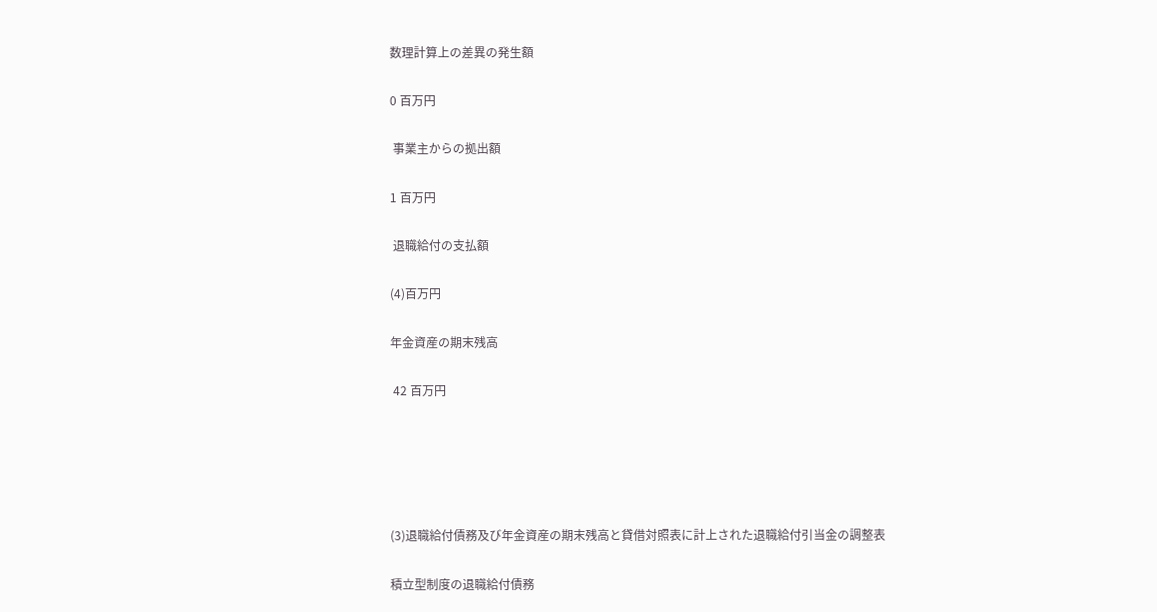数理計算上の差異の発生額

0 百万円

 事業主からの拠出額

1 百万円

 退職給付の支払額

(4)百万円

年金資産の期末残高

 42 百万円





(3)退職給付債務及び年金資産の期末残高と貸借対照表に計上された退職給付引当金の調整表

積立型制度の退職給付債務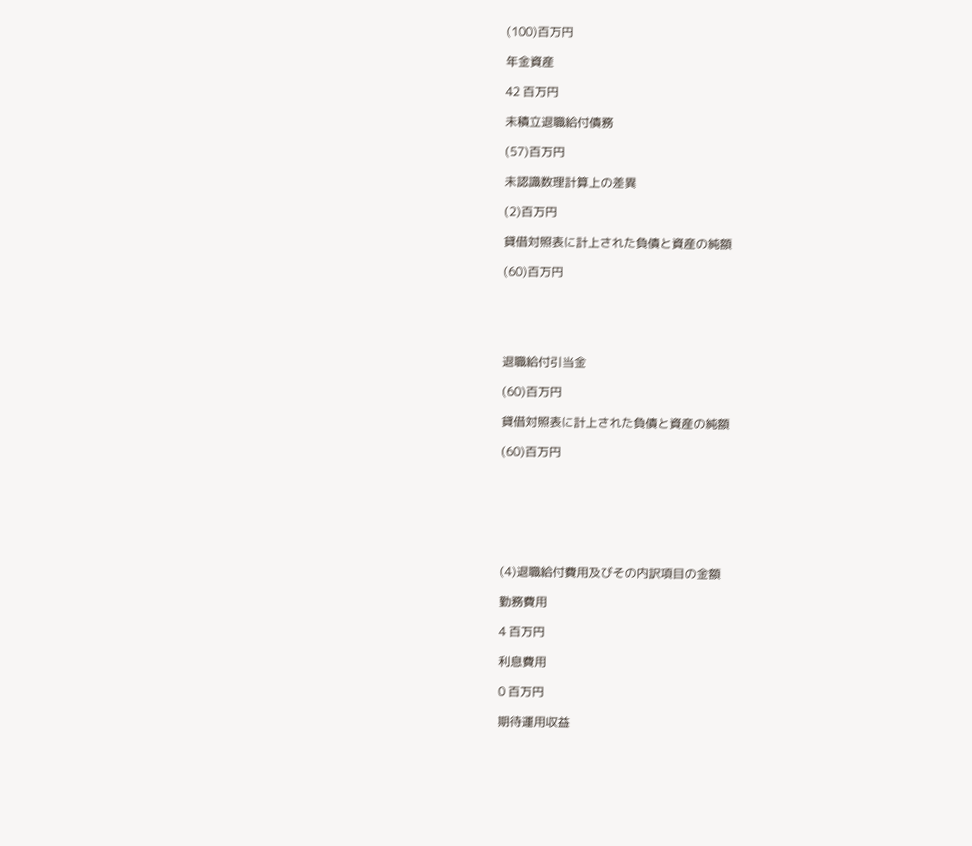(100)百万円

年金資産

42 百万円

未積立退職給付債務

(57)百万円

未認識数理計算上の差異

(2)百万円

貸借対照表に計上された負債と資産の純額

(60)百万円





退職給付引当金

(60)百万円

貸借対照表に計上された負債と資産の純額

(60)百万円







(4)退職給付費用及びその内訳項目の金額

勤務費用

4 百万円

利息費用

0 百万円

期待運用収益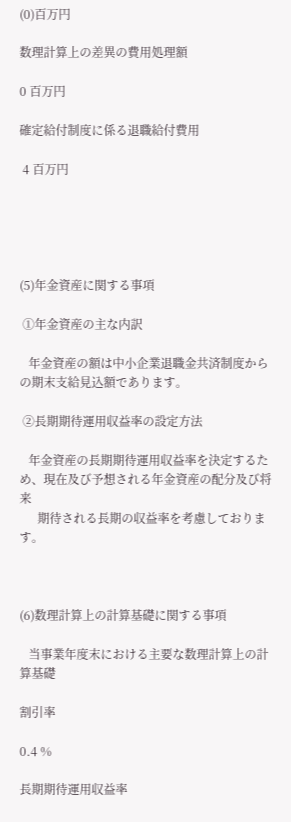(0)百万円

数理計算上の差異の費用処理額

0 百万円

確定給付制度に係る退職給付費用

 4 百万円





(5)年金資産に関する事項

 ①年金資産の主な内訳

   年金資産の額は中小企業退職金共済制度からの期末支給見込額であります。

 ②長期期待運用収益率の設定方法

   年金資産の長期期待運用収益率を決定するため、現在及び予想される年金資産の配分及び将来
      期待される長期の収益率を考慮しております。



(6)数理計算上の計算基礎に関する事項

   当事業年度末における主要な数理計算上の計算基礎

割引率

0.4 %

長期期待運用収益率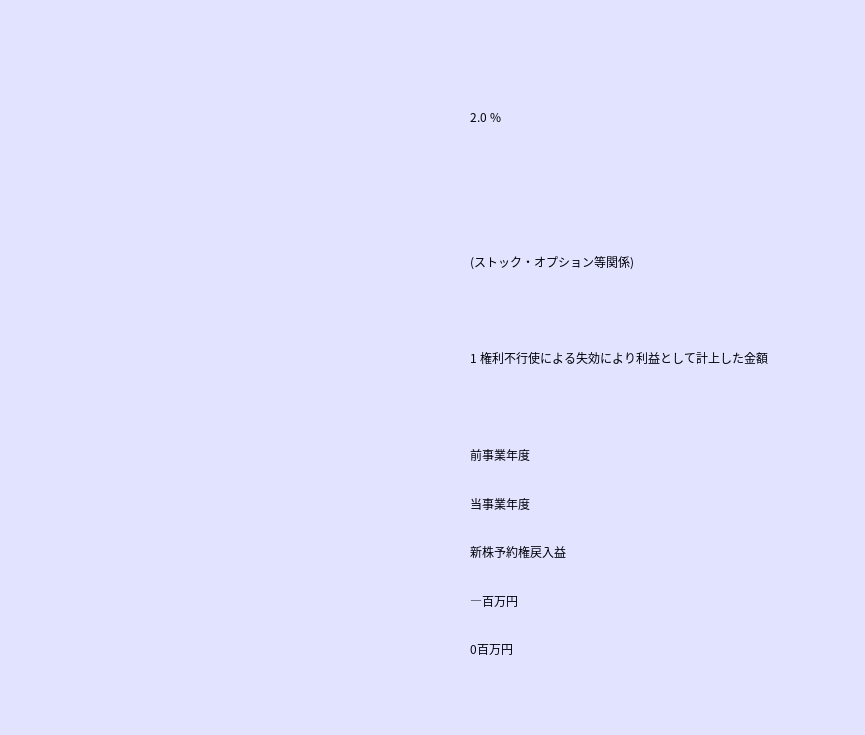2.0 %





(ストック・オプション等関係)



1 権利不行使による失効により利益として計上した金額



前事業年度

当事業年度

新株予約権戻入益

―百万円

0百万円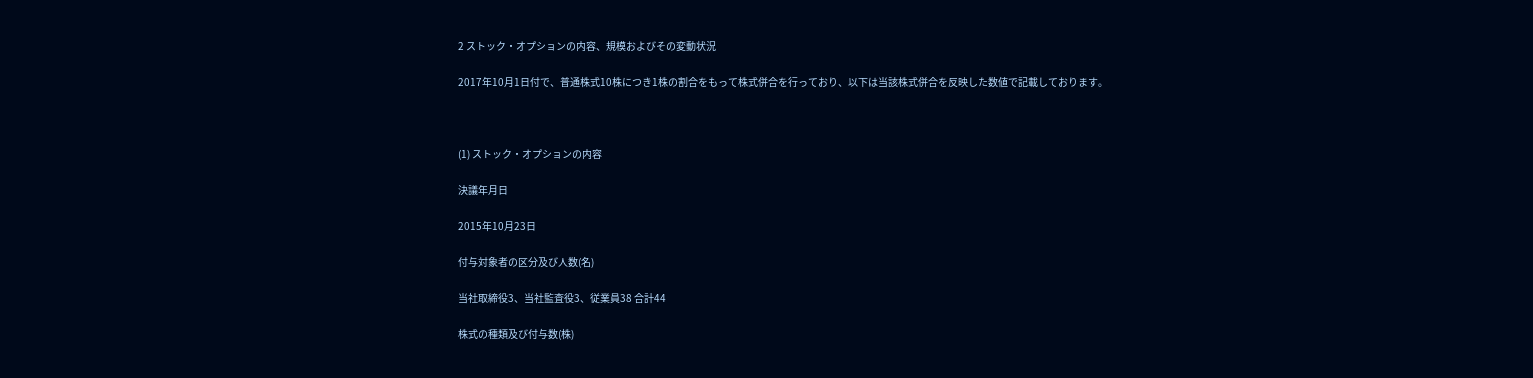2 ストック・オプションの内容、規模およびその変動状況

2017年10月1日付で、普通株式10株につき1株の割合をもって株式併合を行っており、以下は当該株式併合を反映した数値で記載しております。



(1) ストック・オプションの内容

決議年月日

2015年10月23日

付与対象者の区分及び人数(名)

当社取締役3、当社監査役3、従業員38 合計44

株式の種類及び付与数(株)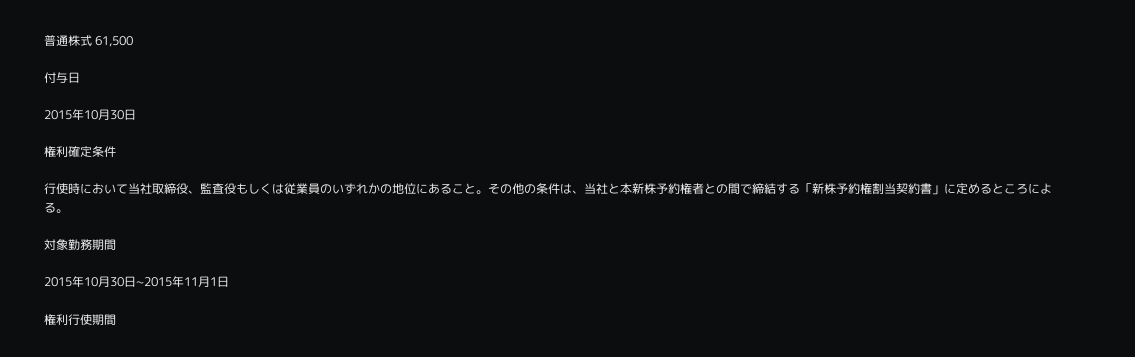普通株式 61,500

付与日

2015年10月30日

権利確定条件

行使時において当社取締役、監査役もしくは従業員のいずれかの地位にあること。その他の条件は、当社と本新株予約権者との間で締結する「新株予約権割当契約書」に定めるところによる。

対象勤務期間

2015年10月30日~2015年11月1日

権利行使期間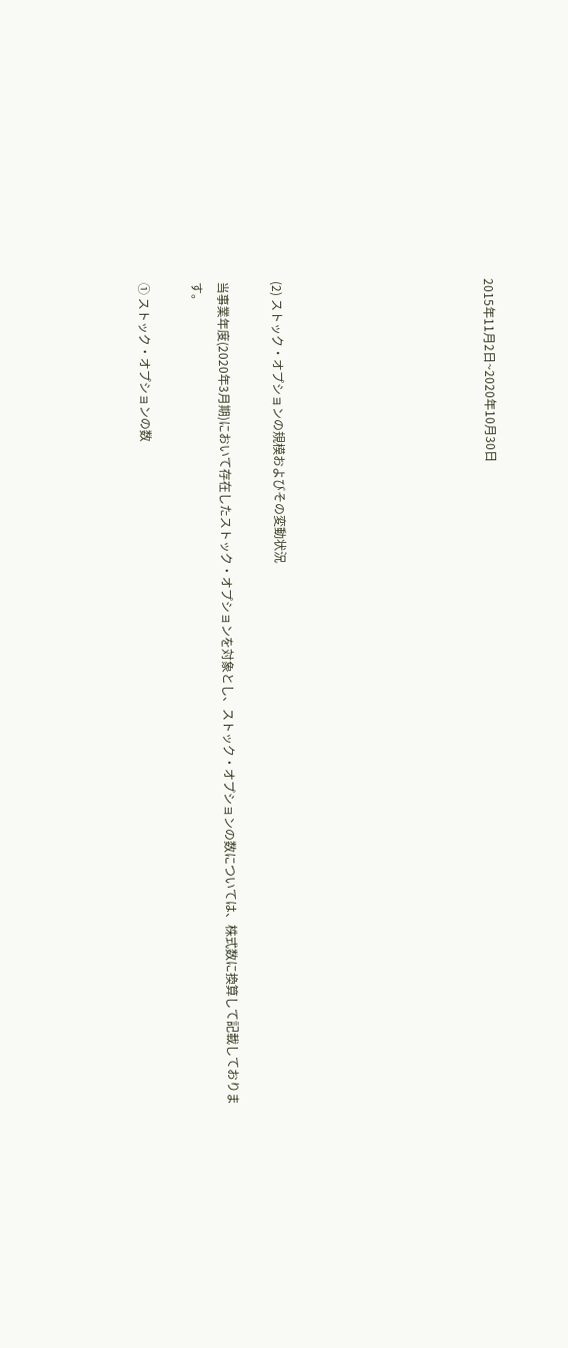2015年11月2日~2020年10月30日







(2) ストック・オプションの規模およびその変動状況

当事業年度(2020年3月期)において存在したストック・オプションを対象とし、ストック・オプションの数については、株式数に換算して記載しております。

① ストック・オプションの数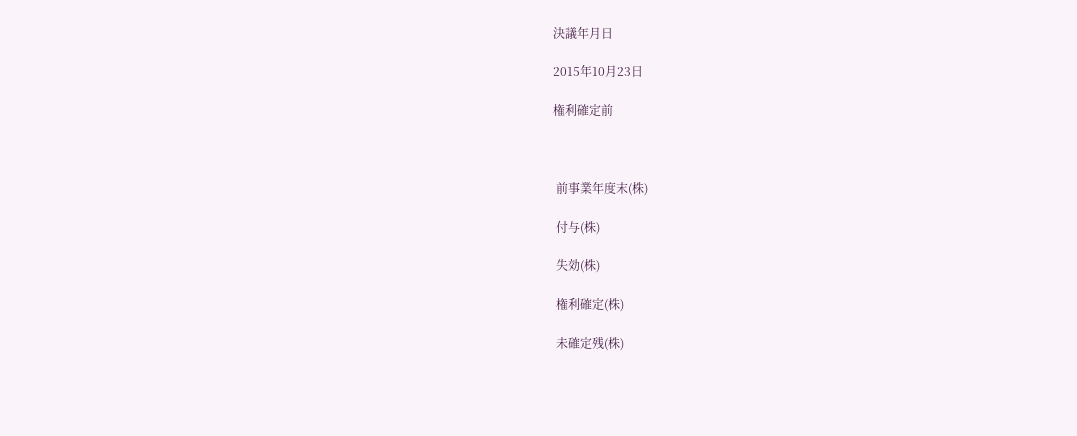決議年月日

2015年10月23日

権利確定前



 前事業年度末(株)

 付与(株)

 失効(株)

 権利確定(株)

 未確定残(株)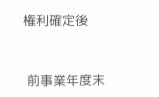権利確定後



 前事業年度末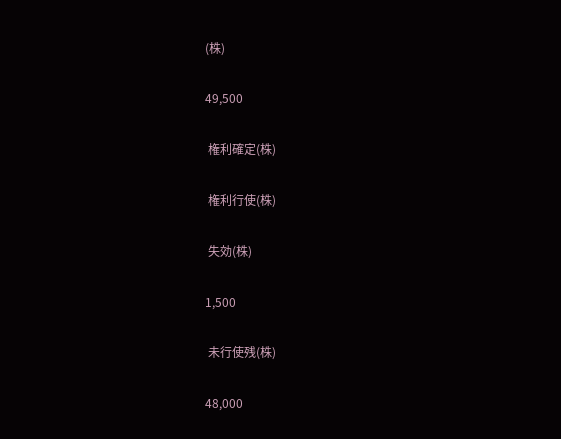(株)

49,500

 権利確定(株)

 権利行使(株)

 失効(株)

1,500

 未行使残(株)

48,000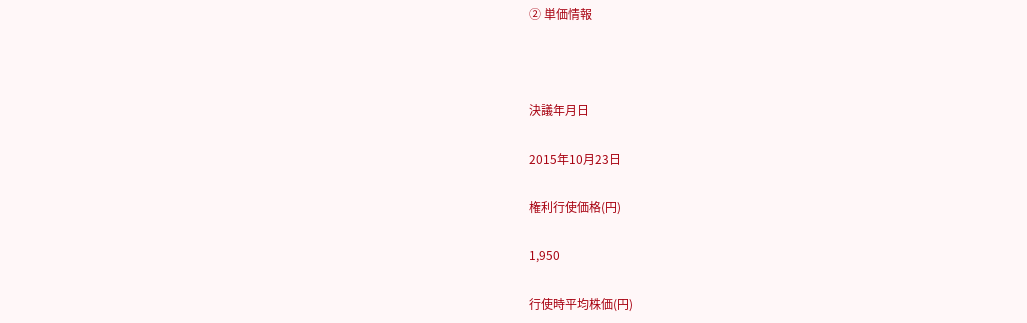② 単価情報



決議年月日

2015年10月23日

権利行使価格(円)

1,950

行使時平均株価(円)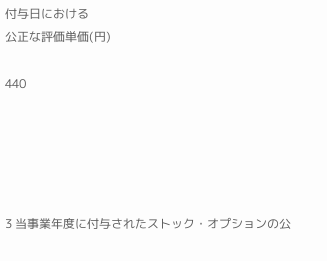付与日における
公正な評価単価(円)

440





3 当事業年度に付与されたストック・オプションの公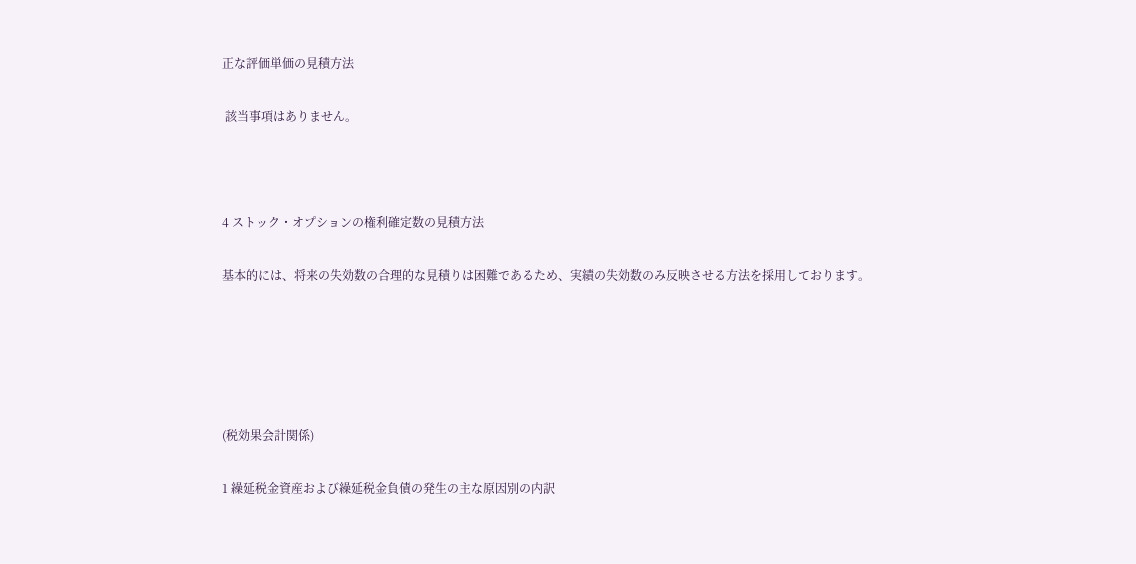正な評価単価の見積方法

 該当事項はありません。



4 ストック・オプションの権利確定数の見積方法

基本的には、将来の失効数の合理的な見積りは困難であるため、実績の失効数のみ反映させる方法を採用しております。





(税効果会計関係)

1 繰延税金資産および繰延税金負債の発生の主な原因別の内訳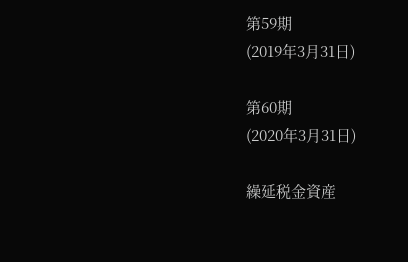第59期
(2019年3月31日)

第60期
(2020年3月31日)

繰延税金資産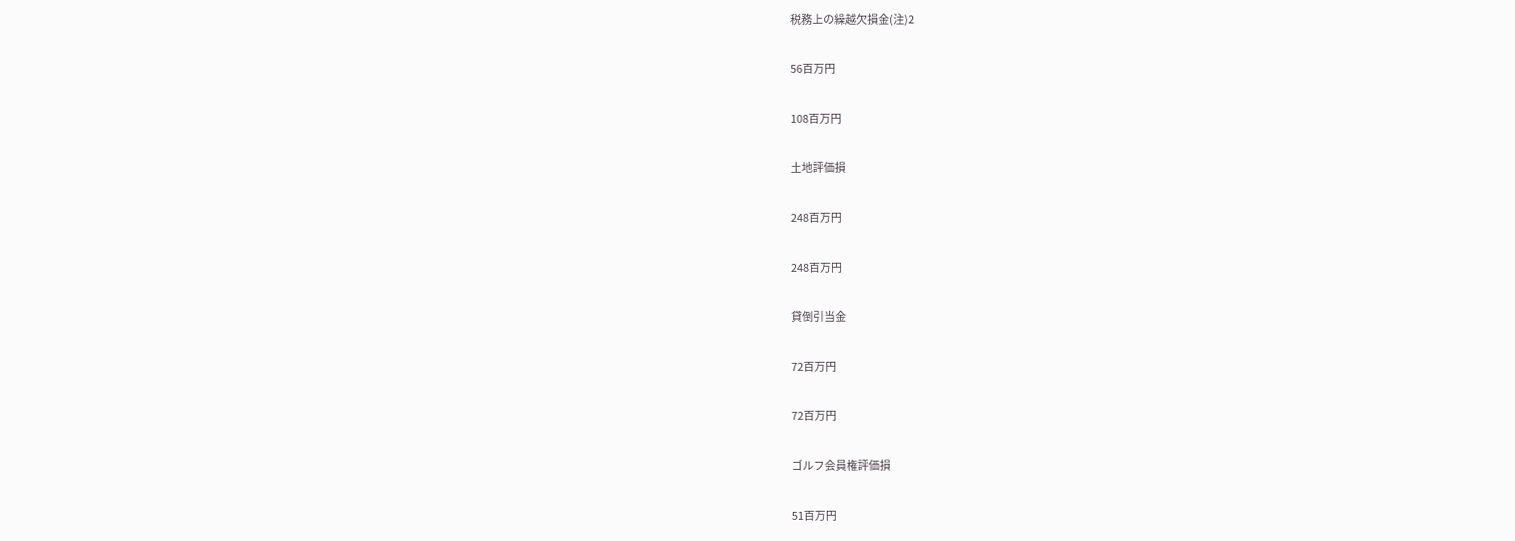税務上の繰越欠損金(注)2

56百万円

108百万円

土地評価損

248百万円

248百万円

貸倒引当金

72百万円

72百万円

ゴルフ会員権評価損

51百万円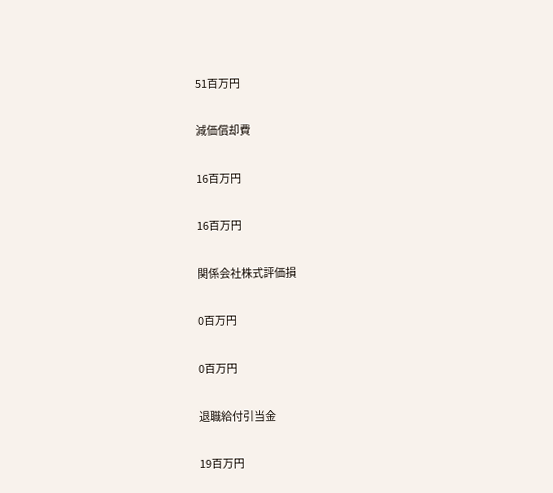51百万円

減価償却費

16百万円

16百万円

関係会社株式評価損

0百万円

0百万円

退職給付引当金

19百万円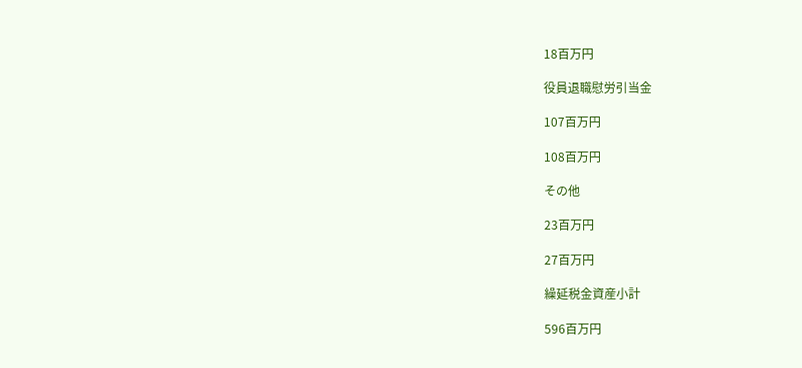18百万円

役員退職慰労引当金

107百万円

108百万円

その他

23百万円

27百万円

繰延税金資産小計

596百万円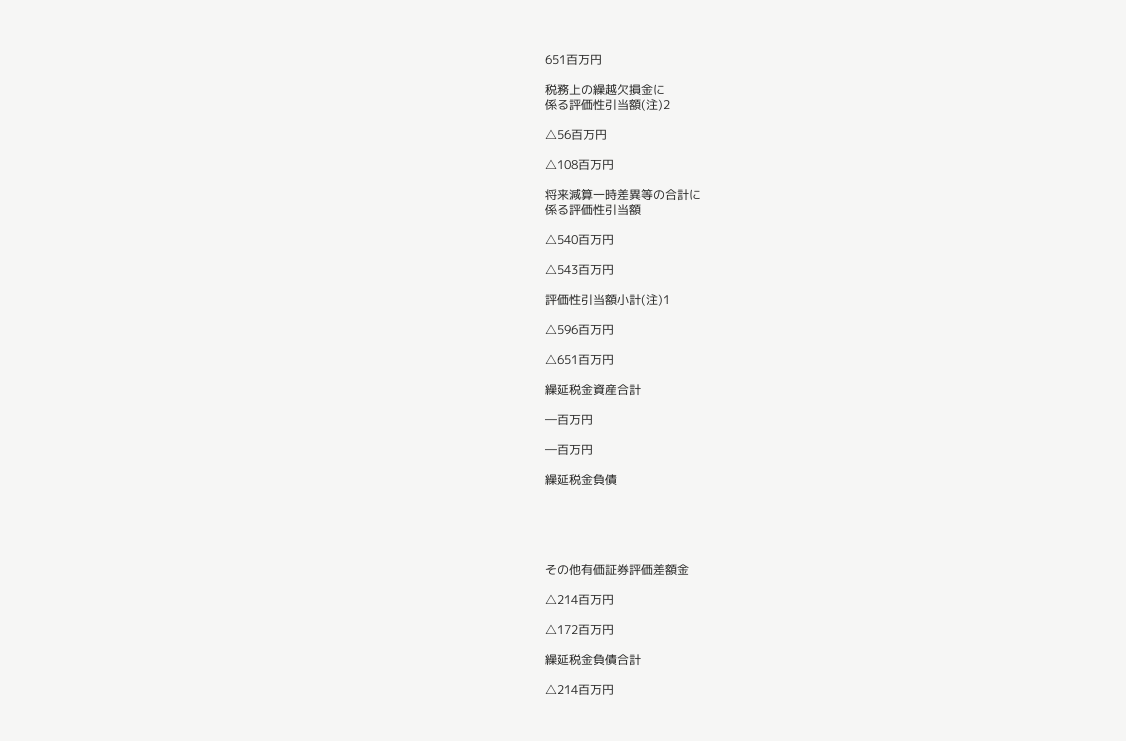651百万円

税務上の繰越欠損金に
係る評価性引当額(注)2

△56百万円

△108百万円

将来減算一時差異等の合計に
係る評価性引当額

△540百万円

△543百万円

評価性引当額小計(注)1

△596百万円

△651百万円

繰延税金資産合計

―百万円

―百万円

繰延税金負債





その他有価証券評価差額金

△214百万円

△172百万円

繰延税金負債合計

△214百万円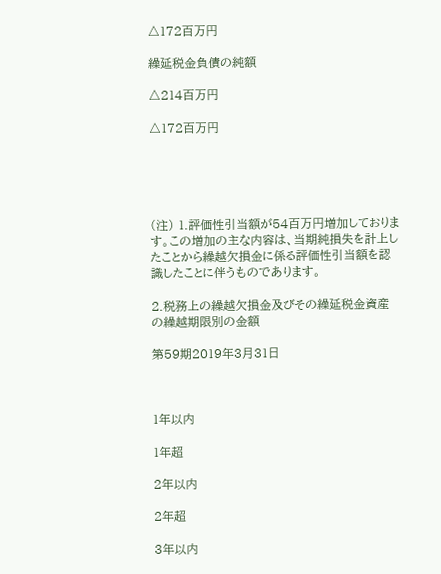△172百万円

繰延税金負債の純額

△214百万円

△172百万円





(注) 1.評価性引当額が54百万円増加しております。この増加の主な内容は、当期純損失を計上したことから繰越欠損金に係る評価性引当額を認識したことに伴うものであります。

2.税務上の繰越欠損金及びその繰延税金資産の繰越期限別の金額

第59期2019年3月31日



1年以内

1年超

2年以内

2年超

3年以内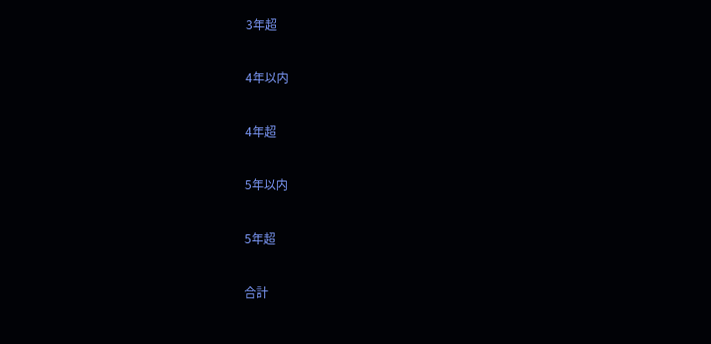3年超

4年以内

4年超

5年以内

5年超

合計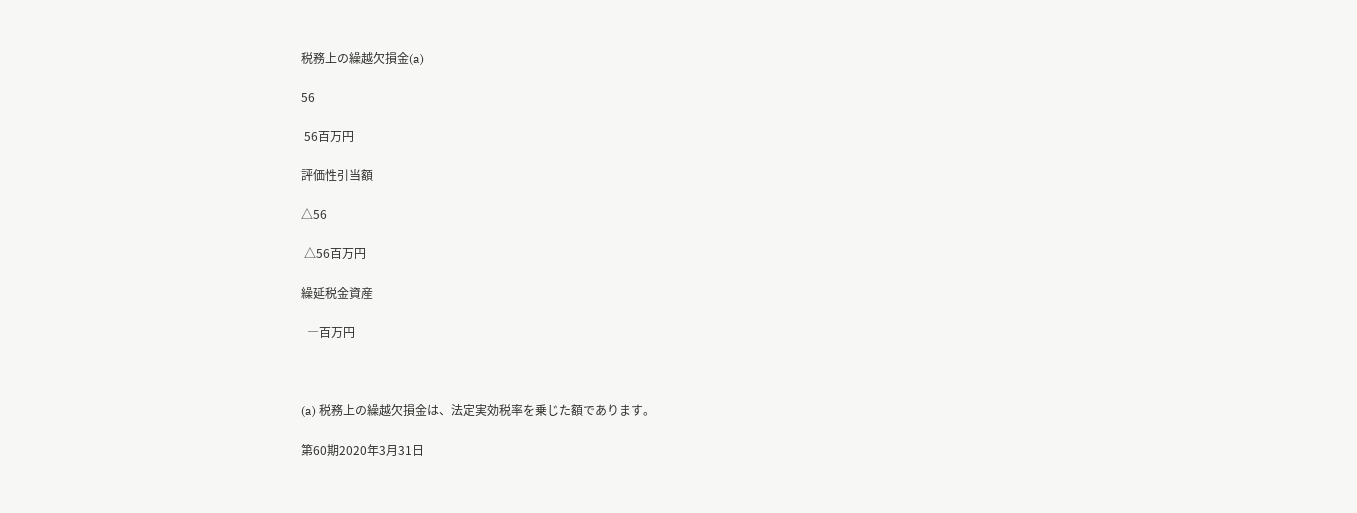税務上の繰越欠損金(a)

56

 56百万円

評価性引当額

△56

 △56百万円

繰延税金資産

  ―百万円



(a) 税務上の繰越欠損金は、法定実効税率を乗じた額であります。

第60期2020年3月31日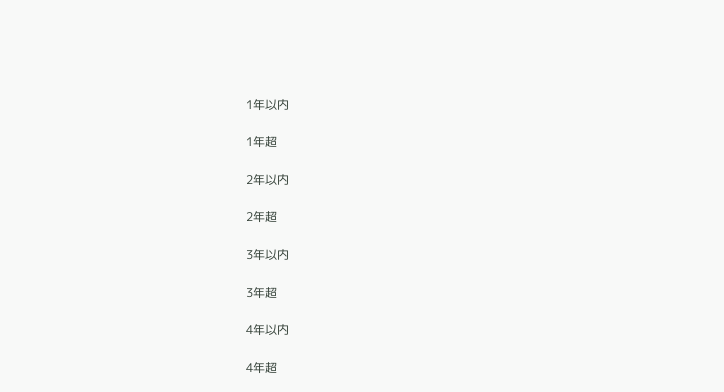1年以内

1年超

2年以内

2年超

3年以内

3年超

4年以内

4年超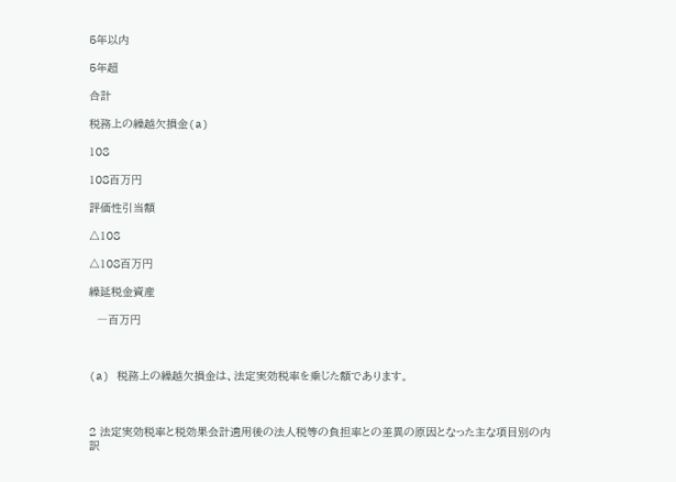5年以内

5年超

合計

税務上の繰越欠損金(a)

108

108百万円

評価性引当額

△108

△108百万円

繰延税金資産

  ―百万円



(a) 税務上の繰越欠損金は、法定実効税率を乗じた額であります。



2 法定実効税率と税効果会計適用後の法人税等の負担率との差異の原因となった主な項目別の内訳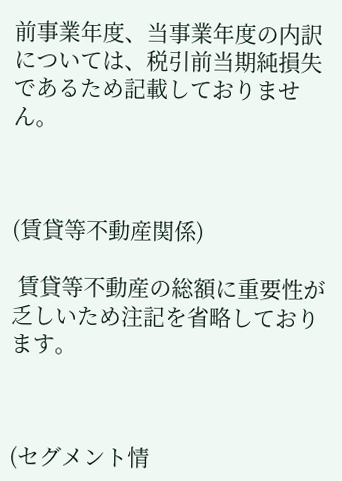前事業年度、当事業年度の内訳については、税引前当期純損失であるため記載しておりません。



(賃貸等不動産関係)

 賃貸等不動産の総額に重要性が乏しいため注記を省略しております。



(セグメント情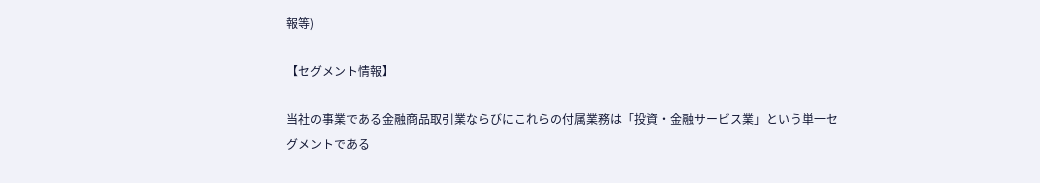報等)

【セグメント情報】

当社の事業である金融商品取引業ならびにこれらの付属業務は「投資・金融サービス業」という単一セグメントである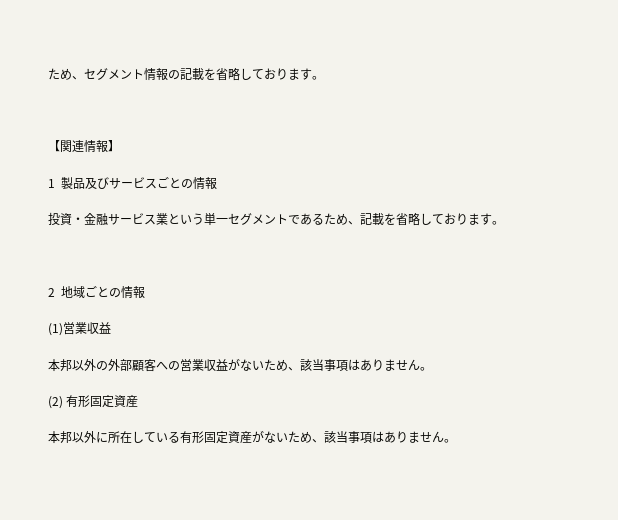ため、セグメント情報の記載を省略しております。



【関連情報】

1  製品及びサービスごとの情報

投資・金融サービス業という単一セグメントであるため、記載を省略しております。



2  地域ごとの情報

(1)営業収益

本邦以外の外部顧客への営業収益がないため、該当事項はありません。

(2) 有形固定資産

本邦以外に所在している有形固定資産がないため、該当事項はありません。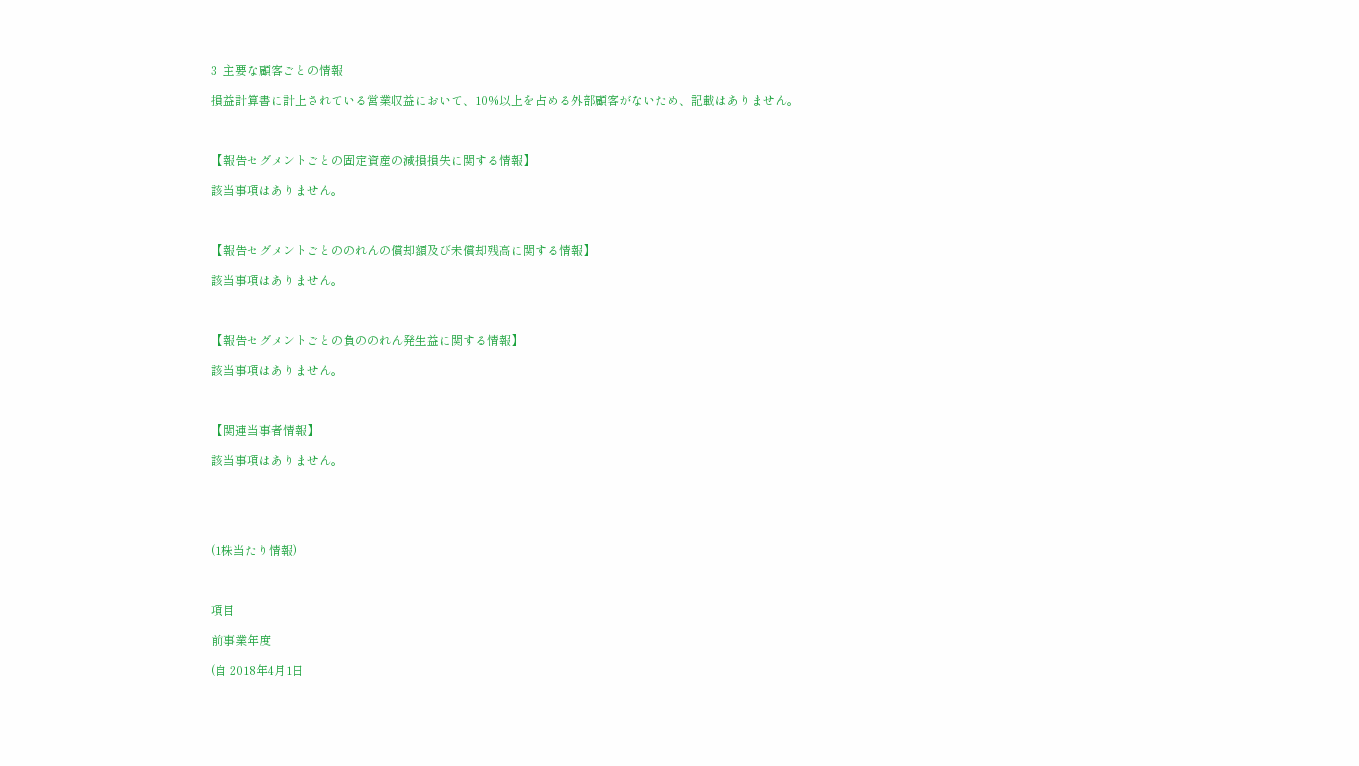3  主要な顧客ごとの情報

損益計算書に計上されている営業収益において、10%以上を占める外部顧客がないため、記載はありません。



【報告セグメントごとの固定資産の減損損失に関する情報】

該当事項はありません。



【報告セグメントごとののれんの償却額及び未償却残高に関する情報】

該当事項はありません。



【報告セグメントごとの負ののれん発生益に関する情報】

該当事項はありません。



【関連当事者情報】

該当事項はありません。





(1株当たり情報)



項目

前事業年度

(自 2018年4月1日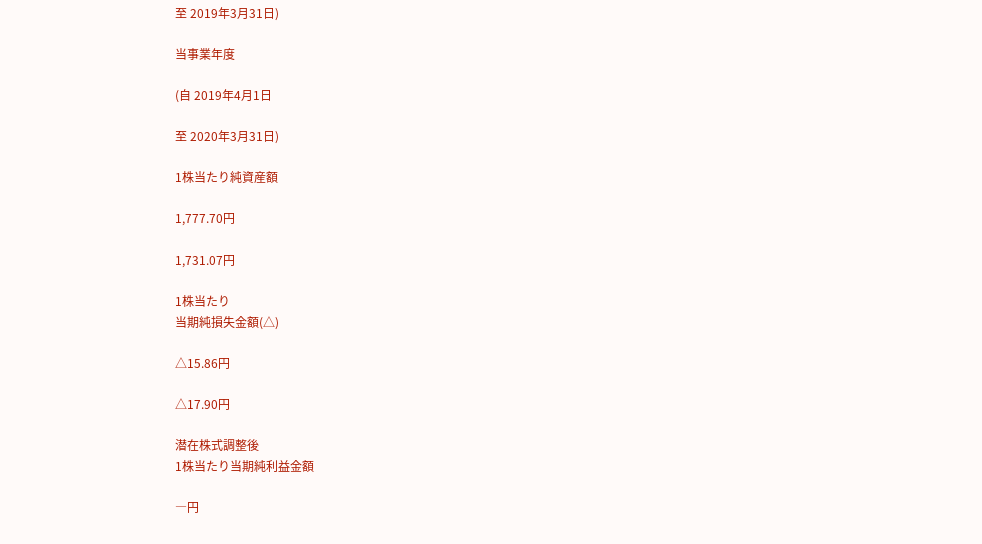至 2019年3月31日)

当事業年度

(自 2019年4月1日

至 2020年3月31日)

1株当たり純資産額

1,777.70円

1,731.07円

1株当たり
当期純損失金額(△)

△15.86円

△17.90円

潜在株式調整後
1株当たり当期純利益金額

―円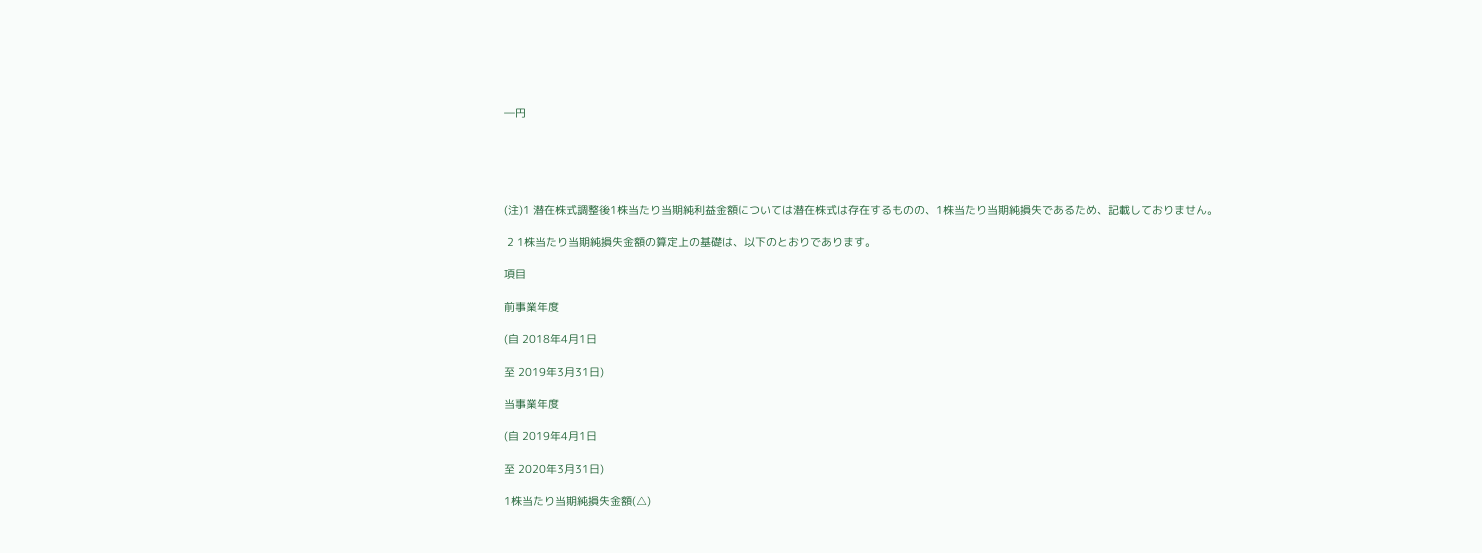―円





(注)1 潜在株式調整後1株当たり当期純利益金額については潜在株式は存在するものの、1株当たり当期純損失であるため、記載しておりません。

 2 1株当たり当期純損失金額の算定上の基礎は、以下のとおりであります。

項目

前事業年度

(自 2018年4月1日

至 2019年3月31日)

当事業年度

(自 2019年4月1日

至 2020年3月31日)

1株当たり当期純損失金額(△)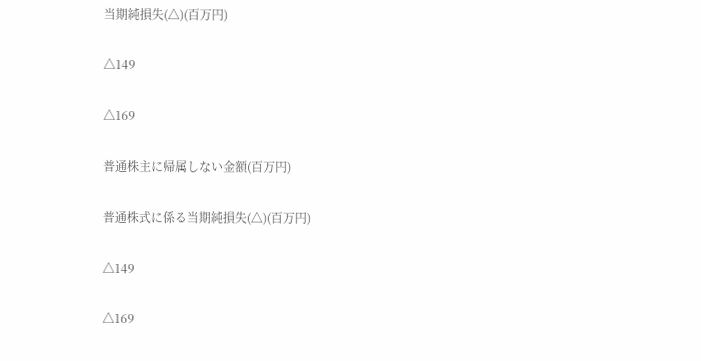当期純損失(△)(百万円)

△149

△169

普通株主に帰属しない金額(百万円)

普通株式に係る当期純損失(△)(百万円)

△149

△169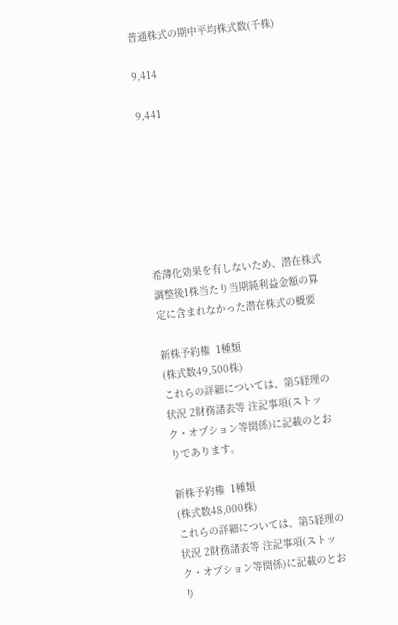普通株式の期中平均株式数(千株)

9,414

9,441







希薄化効果を有しないため、潜在株式調整後1株当たり当期純利益金額の算定に含まれなかった潜在株式の概要

新株予約権  1種類
(株式数49,500株)
これらの詳細については、第5経理の状況 2財務諸表等 注記事項(ストック・オプション等関係)に記載のとおりであります。

新株予約権  1種類
(株式数48,000株)
これらの詳細については、第5経理の状況 2財務諸表等 注記事項(ストック・オプション等関係)に記載のとおり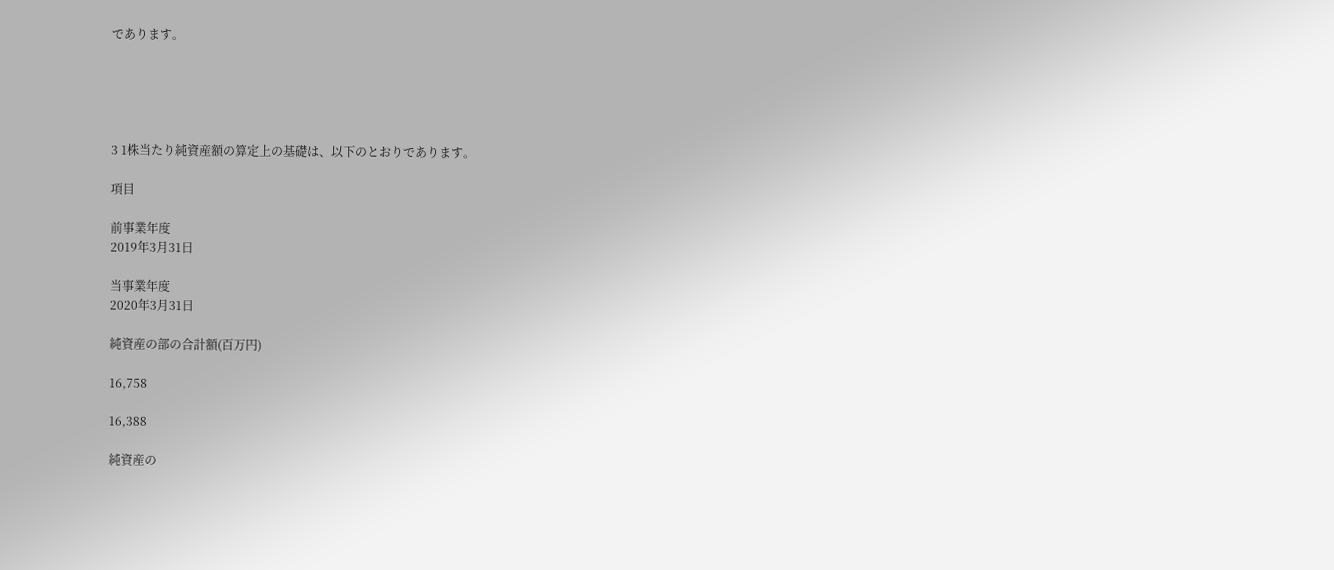であります。





3 1株当たり純資産額の算定上の基礎は、以下のとおりであります。

項目

前事業年度
2019年3月31日

当事業年度
2020年3月31日

純資産の部の合計額(百万円)

16,758

16,388

純資産の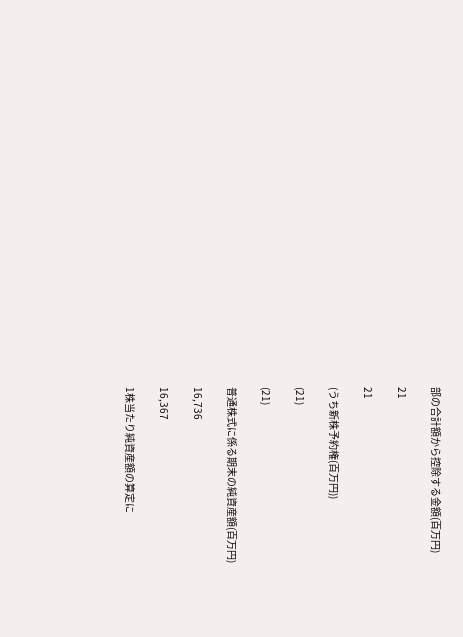部の合計額から控除する金額(百万円)

21

21

(うち新株予約権(百万円))

(21)

(21)

普通株式に係る期末の純資産額(百万円)

16,736

16,367

1株当たり純資産額の算定に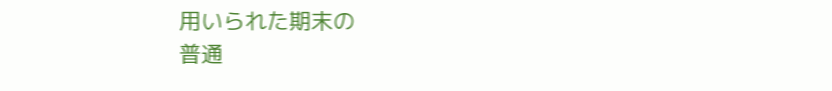用いられた期末の
普通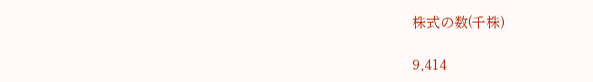株式の数(千株)

9,414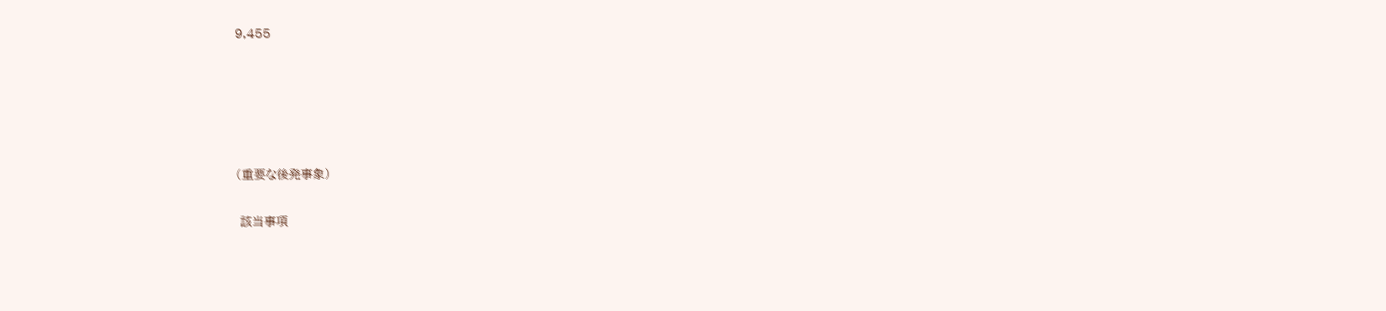9,455





(重要な後発事象)

 該当事項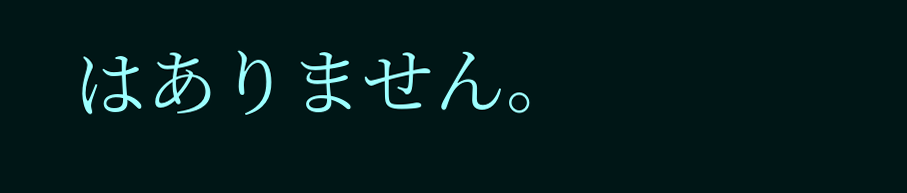はありません。